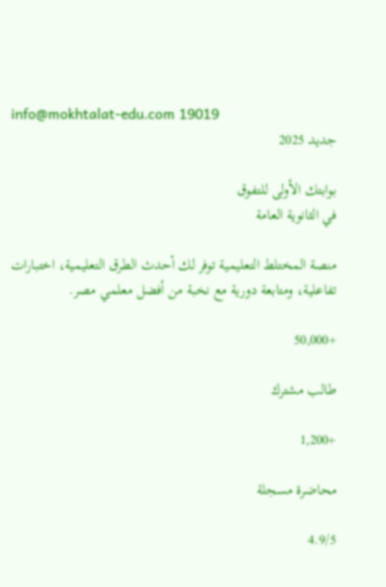info@mokhtalat-edu.com 19019
جديد 2025

بوابتك الأولى للتفوق
في الثانوية العامة

منصة المختلط التعليمية توفر لك أحدث الطرق التعليمية، اختبارات تفاعلية، ومتابعة دورية مع نخبة من أفضل معلمي مصر.

+50,000

طالب مشترك

+1,200

محاضرة مسجلة

4.9/5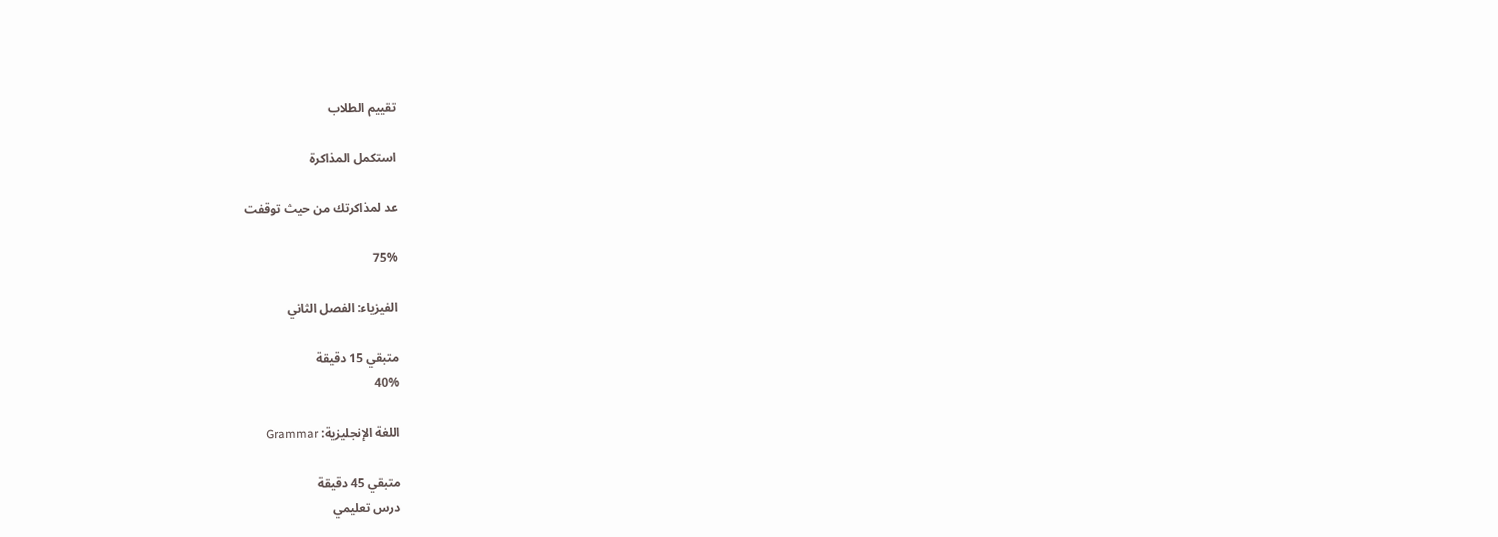تقييم الطلاب

استكمل المذاكرة

عد لمذاكرتك من حيث توقفت

75%

الفيزياء: الفصل الثاني

متبقي 15 دقيقة
40%

اللغة الإنجليزية: Grammar

متبقي 45 دقيقة
درس تعليمي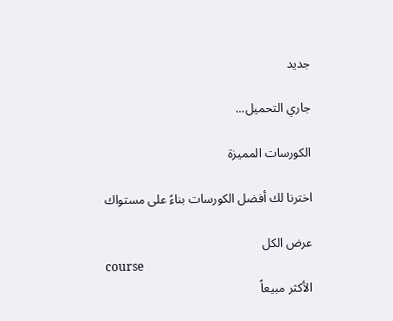جديد

جاري التحميل...

الكورسات المميزة

اخترنا لك أفضل الكورسات بناءً على مستواك

عرض الكل
course
الأكثر مبيعاً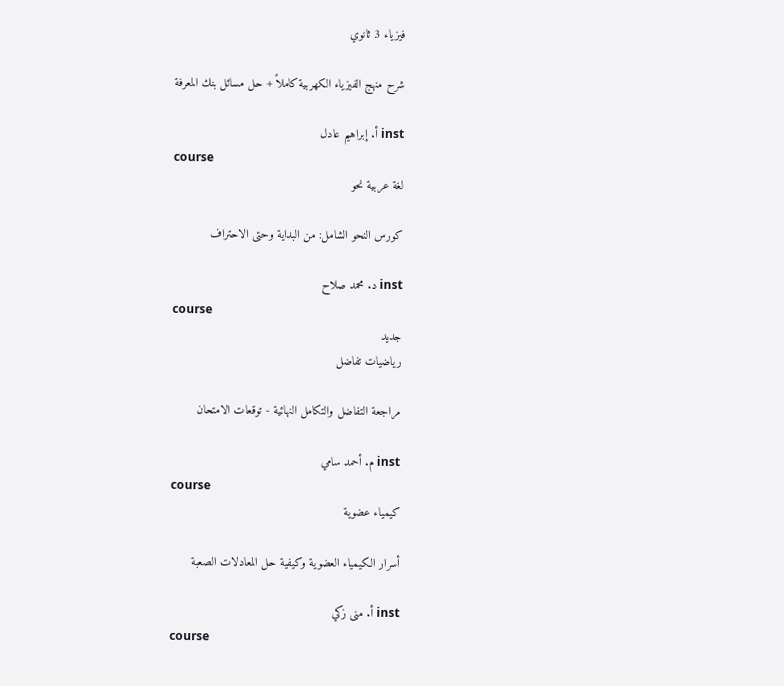فيزياء 3 ثانوي

شرح منهج الفيزياء الكهربية كاملاً + حل مسائل بنك المعرفة

inst أ. إبراهيم عادل
course
لغة عربية نحو

كورس النحو الشامل: من البداية وحتى الاحتراف

inst د. محمد صلاح
course
جديد
رياضيات تفاضل

مراجعة التفاضل والتكامل النهائية - توقعات الامتحان

inst م. أحمد سامي
course
كيمياء عضوية

أسرار الكيمياء العضوية وكيفية حل المعادلات الصعبة

inst أ. منى زكي
course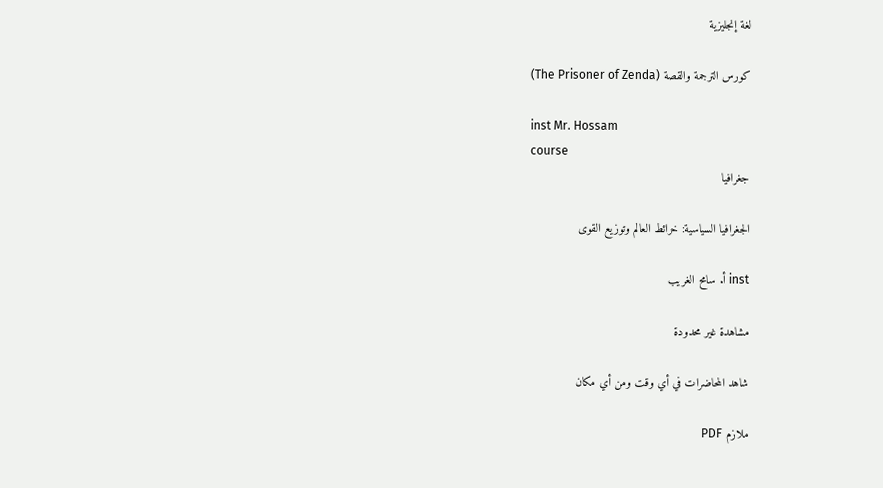لغة إنجليزية

كورس الترجمة والقصة (The Prisoner of Zenda)

inst Mr. Hossam
course
جغرافيا

الجغرافيا السياسية: خرائط العالم وتوزيع القوى

inst أ. سامح الغريب

مشاهدة غير محدودة

شاهد المحاضرات في أي وقت ومن أي مكان

ملازم PDF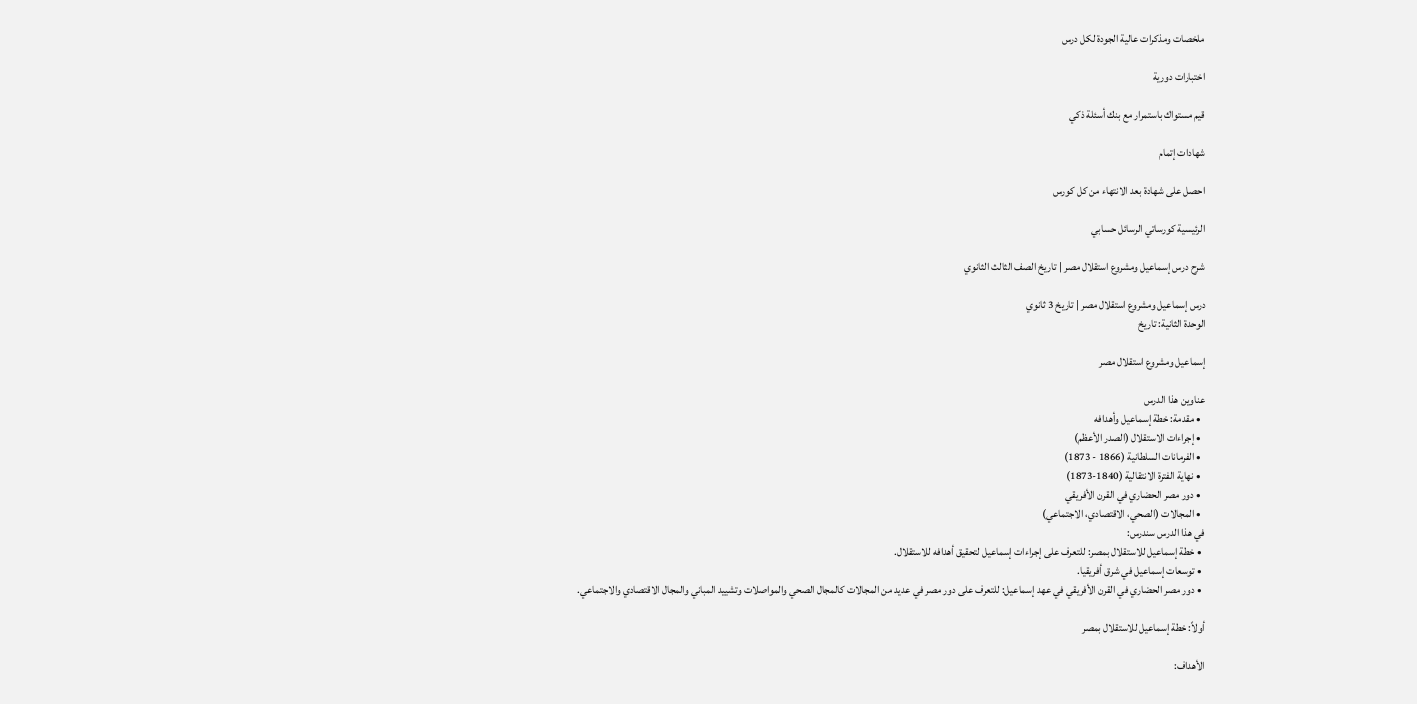ملخصات ومذكرات عالية الجودة لكل درس

اختبارات دورية

قيم مستواك باستمرار مع بنك أسئلة ذكي

شهادات إتمام

احصل على شهادة بعد الانتهاء من كل كورس

الرئيسية كورساتي الرسائل حسابي

شرح درس إسماعيل ومشروع استقلال مصر | تاريخ الصف الثالث الثانوي

درس إسماعيل ومشروع استقلال مصر | تاريخ 3 ثانوي
الوحدة الثانية: تاريخ

إسماعيل ومشروع استقلال مصر

عناوين هذا الدرس
  • مقدمة: خطة إسماعيل وأهدافه
  • إجراءات الاستقلال (الصدر الأعظم)
  • الفرمانات السلطانية (1866 - 1873)
  • نهاية الفترة الانتقالية (1840-1873)
  • دور مصر الحضاري في القرن الأفريقي
  • المجالات (الصحي، الاقتصادي، الاجتماعي)
في هذا الدرس سندرس:
  • خطة إسماعيل للاستقلال بمصر: للتعرف على إجراءات إسماعيل لتحقيق أهدافه للاستقلال.
  • توسعات إسماعيل في شرق أفريقيا.
  • دور مصر الحضاري في القرن الأفريقي في عهد إسماعيل: للتعرف على دور مصر في عديد من المجالات كالمجال الصحي والمواصلات وتشييد المباني والمجال الاقتصادي والاجتماعي.

أولاً: خطة إسماعيل للاستقلال بمصر

الأهداف: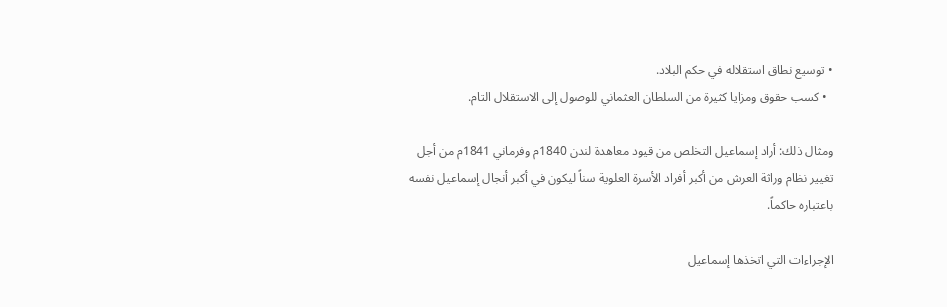• توسيع نطاق استقلاله في حكم البلاد.
  • كسب حقوق ومزايا كثيرة من السلطان العثماني للوصول إلى الاستقلال التام.

ومثال ذلك: أراد إسماعيل التخلص من قيود معاهدة لندن 1840م وفرماني 1841م من أجل تغيير نظام وراثة العرش من أكبر أفراد الأسرة العلوية سناً ليكون في أكبر أنجال إسماعيل نفسه باعتباره حاكماً.

الإجراءات التي اتخذها إسماعيل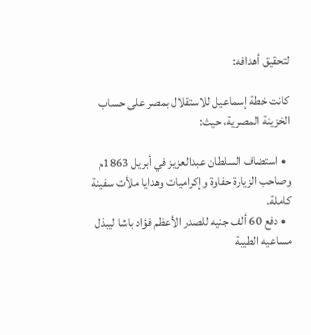لتحقيق أهدافه:

كانت خطة إسماعيل للاستقلال بمصر على حساب الخزينة المصرية، حيث:

  • استضاف السلطان عبدالعزيز في أبريل 1863م وصاحب الزيارة حفاوة وإكراميات وهدايا ملأت سفينة كاملة.
  • دفع 60 ألف جنيه للصدر الأعظم فؤاد باشا ليبذل مساعيه الطيبة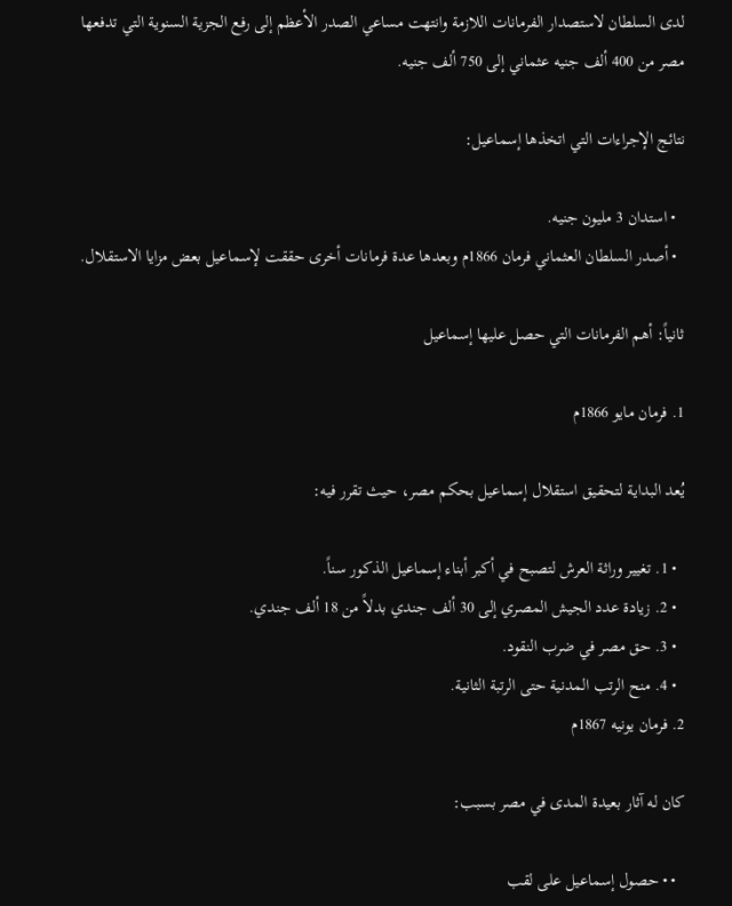لدى السلطان لاستصدار الفرمانات اللازمة وانتهت مساعي الصدر الأعظم إلى رفع الجزية السنوية التي تدفعها مصر من 400 ألف جنيه عثماني إلى 750 ألف جنيه.

نتائج الإجراءات التي اتخذها إسماعيل:

  • استدان 3 مليون جنيه.
  • أصدر السلطان العثماني فرمان 1866م وبعدها عدة فرمانات أخرى حققت لإسماعيل بعض مزايا الاستقلال.

ثانياً: أهم الفرمانات التي حصل عليها إسماعيل

1. فرمان مايو 1866م

يُعد البداية لتحقيق استقلال إسماعيل بحكم مصر، حيث تقرر فيه:

  • 1. تغيير وراثة العرش لتصبح في أكبر أبناء إسماعيل الذكور سناً.
  • 2. زيادة عدد الجيش المصري إلى 30 ألف جندي بدلاً من 18 ألف جندي.
  • 3. حق مصر في ضرب النقود.
  • 4. منح الرتب المدنية حتى الرتبة الثانية.
2. فرمان يونيه 1867م

كان له آثار بعيدة المدى في مصر بسبب:

  • • حصول إسماعيل على لقب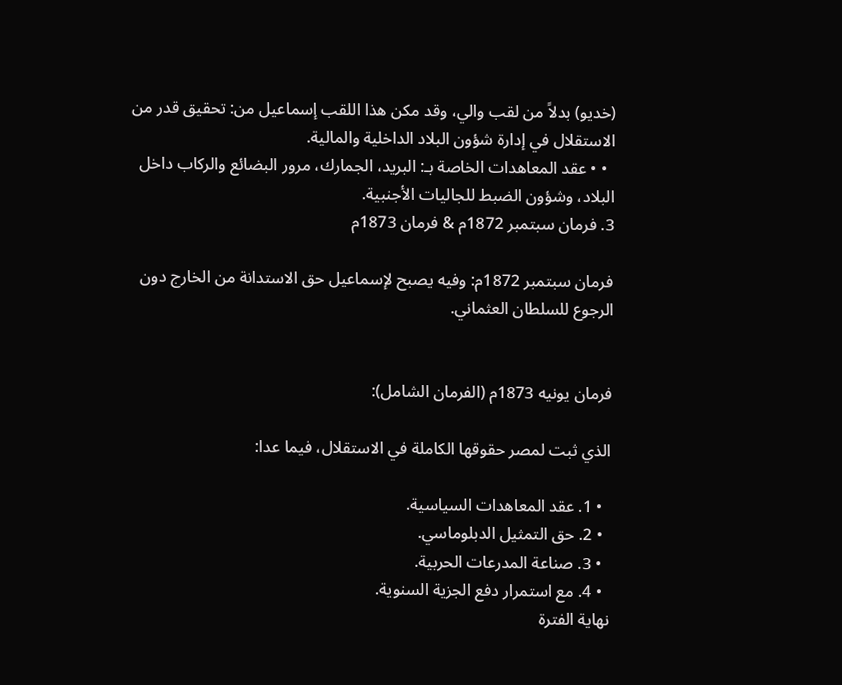(خديو) بدلاً من لقب والي، وقد مكن هذا اللقب إسماعيل من: تحقيق قدر من الاستقلال في إدارة شؤون البلاد الداخلية والمالية.
  • • عقد المعاهدات الخاصة بـ: البريد، الجمارك، مرور البضائع والركاب داخل البلاد، وشؤون الضبط للجاليات الأجنبية.
3. فرمان سبتمبر 1872م & فرمان 1873م

فرمان سبتمبر 1872م: وفيه يصبح لإسماعيل حق الاستدانة من الخارج دون الرجوع للسلطان العثماني.


فرمان يونيه 1873م (الفرمان الشامل):

الذي ثبت لمصر حقوقها الكاملة في الاستقلال، فيما عدا:

  • 1. عقد المعاهدات السياسية.
  • 2. حق التمثيل الدبلوماسي.
  • 3. صناعة المدرعات الحربية.
  • 4. مع استمرار دفع الجزية السنوية.
نهاية الفترة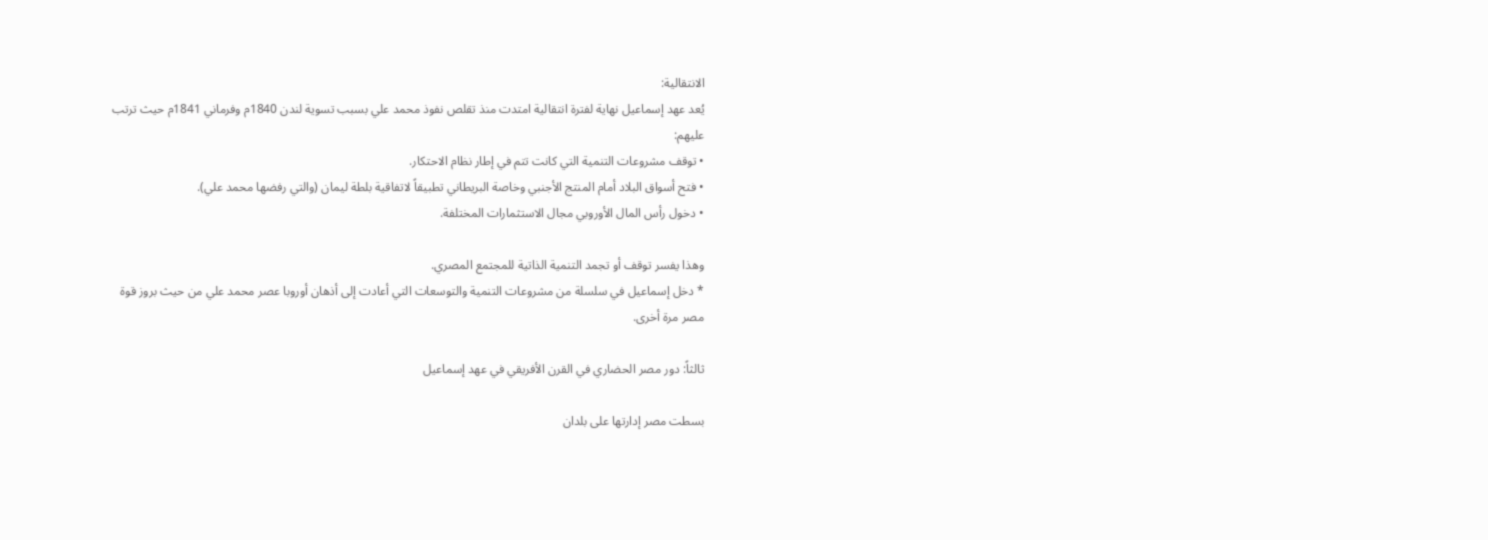الانتقالية:
يُعد عهد إسماعيل نهاية لفترة انتقالية امتدت منذ تقلص نفوذ محمد علي بسبب تسوية لندن 1840م وفرماني 1841م حيث ترتب عليهم:
• توقف مشروعات التنمية التي كانت تتم في إطار نظام الاحتكار.
• فتح أسواق البلاد أمام المنتج الأجنبي وخاصة البريطاني تطبيقاً لاتفاقية بلطة ليمان (والتي رفضها محمد علي).
• دخول رأس المال الأوروبي مجال الاستثمارات المختلفة.

وهذا يفسر توقف أو تجمد التنمية الذاتية للمجتمع المصري.
* دخل إسماعيل في سلسلة من مشروعات التنمية والتوسعات التي أعادت إلى أذهان أوروبا عصر محمد علي من حيث بروز قوة مصر مرة أخرى.

ثالثاً: دور مصر الحضاري في القرن الأفريقي في عهد إسماعيل

بسطت مصر إدارتها على بلدان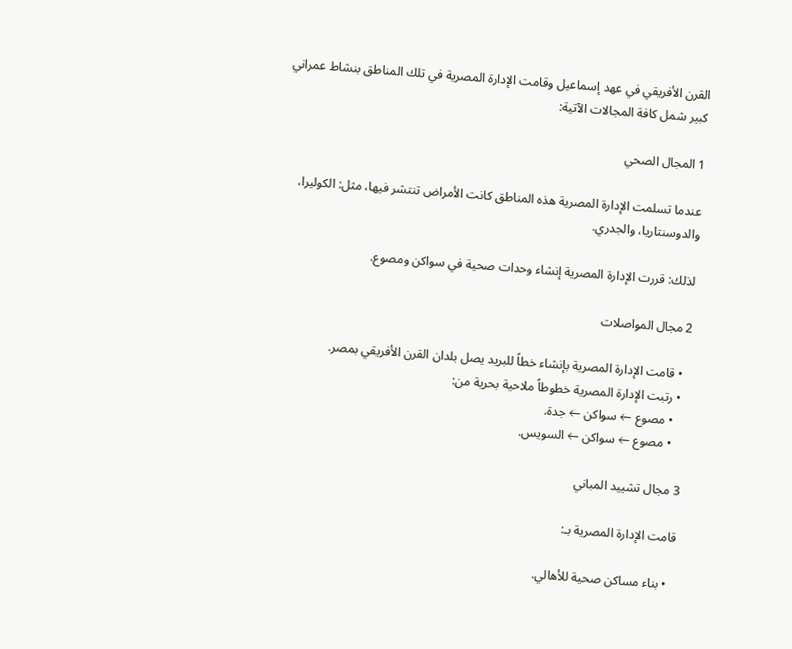القرن الأفريقي في عهد إسماعيل وقامت الإدارة المصرية في تلك المناطق بنشاط عمراني كبير شمل كافة المجالات الآتية:

1 المجال الصحي

عندما تسلمت الإدارة المصرية هذه المناطق كانت الأمراض تنتشر فيها، مثل: الكوليرا، والدوسنتاريا، والجدري.

لذلك: قررت الإدارة المصرية إنشاء وحدات صحية في سواكن ومصوع.

2 مجال المواصلات

  • قامت الإدارة المصرية بإنشاء خطاً للبريد يصل بلدان القرن الأفريقي بمصر.
  • رتبت الإدارة المصرية خطوطاً ملاحية بحرية من:
    • مصوع ← سواكن ← جدة.
    • مصوع ← سواكن ← السويس.

3 مجال تشييد المباني

قامت الإدارة المصرية بـ:

  • بناء مساكن صحية للأهالي.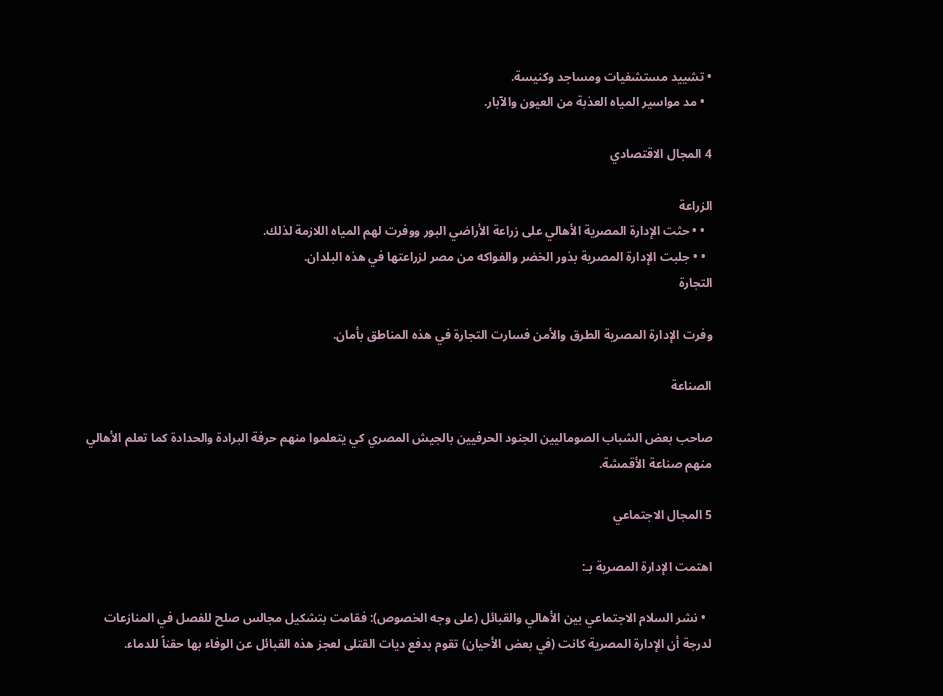• تشييد مستشفيات ومساجد وكنيسة.
  • مد مواسير المياه العذبة من العيون والآبار.

4 المجال الاقتصادي

الزراعة
  • • حثت الإدارة المصرية الأهالي على زراعة الأراضي البور ووفرت لهم المياه اللازمة لذلك.
  • • جلبت الإدارة المصرية بذور الخضر والفواكه من مصر لزراعتها في هذه البلدان.
التجارة

وفرت الإدارة المصرية الطرق والأمن فسارت التجارة في هذه المناطق بأمان.

الصناعة

صاحب بعض الشباب الصوماليين الجنود الحرفيين بالجيش المصري كي يتعلموا منهم حرفة البرادة والحدادة كما تعلم الأهالي منهم صناعة الأقمشة.

5 المجال الاجتماعي

اهتمت الإدارة المصرية بـ:

  • نشر السلام الاجتماعي بين الأهالي والقبائل (على وجه الخصوص): فقامت بتشكيل مجالس صلح للفصل في المنازعات لدرجة أن الإدارة المصرية كانت (في بعض الأحيان) تقوم بدفع ديات القتلى لعجز هذه القبائل عن الوفاء بها حقناً للدماء.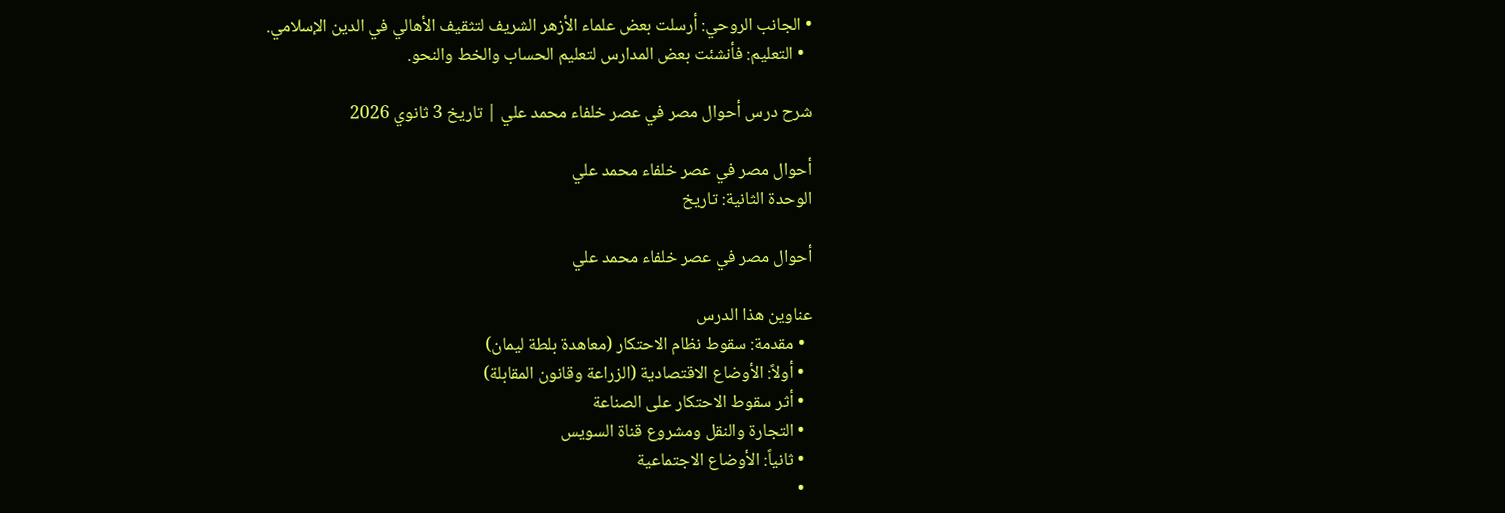• الجانب الروحي: أرسلت بعض علماء الأزهر الشريف لتثقيف الأهالي في الدين الإسلامي.
  • التعليم: فأنشئت بعض المدارس لتعليم الحساب والخط والنحو.

شرح درس أحوال مصر في عصر خلفاء محمد علي | تاريخ 3 ثانوي 2026

أحوال مصر في عصر خلفاء محمد علي
الوحدة الثانية: تاريخ

أحوال مصر في عصر خلفاء محمد علي

عناوين هذا الدرس
  • مقدمة: سقوط نظام الاحتكار (معاهدة بلطة ليمان)
  • أولاً: الأوضاع الاقتصادية (الزراعة وقانون المقابلة)
  • أثر سقوط الاحتكار على الصناعة
  • التجارة والنقل ومشروع قناة السويس
  • ثانياً: الأوضاع الاجتماعية
  •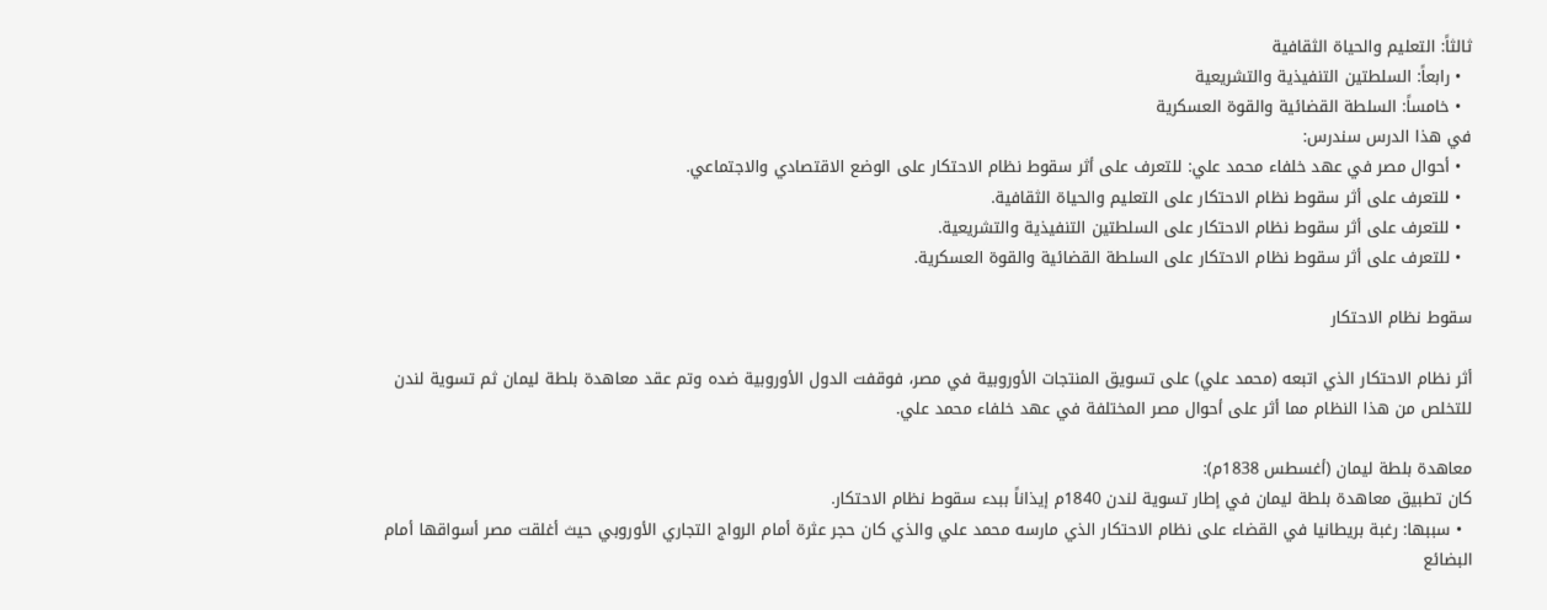ثالثاً: التعليم والحياة الثقافية
  • رابعاً: السلطتين التنفيذية والتشريعية
  • خامساً: السلطة القضائية والقوة العسكرية
في هذا الدرس سندرس:
  • أحوال مصر في عهد خلفاء محمد علي: للتعرف على أثر سقوط نظام الاحتكار على الوضع الاقتصادي والاجتماعي.
  • للتعرف على أثر سقوط نظام الاحتكار على التعليم والحياة الثقافية.
  • للتعرف على أثر سقوط نظام الاحتكار على السلطتين التنفيذية والتشريعية.
  • للتعرف على أثر سقوط نظام الاحتكار على السلطة القضائية والقوة العسكرية.

سقوط نظام الاحتكار

أثر نظام الاحتكار الذي اتبعه (محمد علي) على تسويق المنتجات الأوروبية في مصر، فوقفت الدول الأوروبية ضده وتم عقد معاهدة بلطة ليمان ثم تسوية لندن للتخلص من هذا النظام مما أثر على أحوال مصر المختلفة في عهد خلفاء محمد علي.

معاهدة بلطة ليمان (أغسطس 1838م):
كان تطبيق معاهدة بلطة ليمان في إطار تسوية لندن 1840م إيذاناً ببدء سقوط نظام الاحتكار.
  • سببها: رغبة بريطانيا في القضاء على نظام الاحتكار الذي مارسه محمد علي والذي كان حجر عثرة أمام الرواج التجاري الأوروبي حيث أغلقت مصر أسواقها أمام البضائع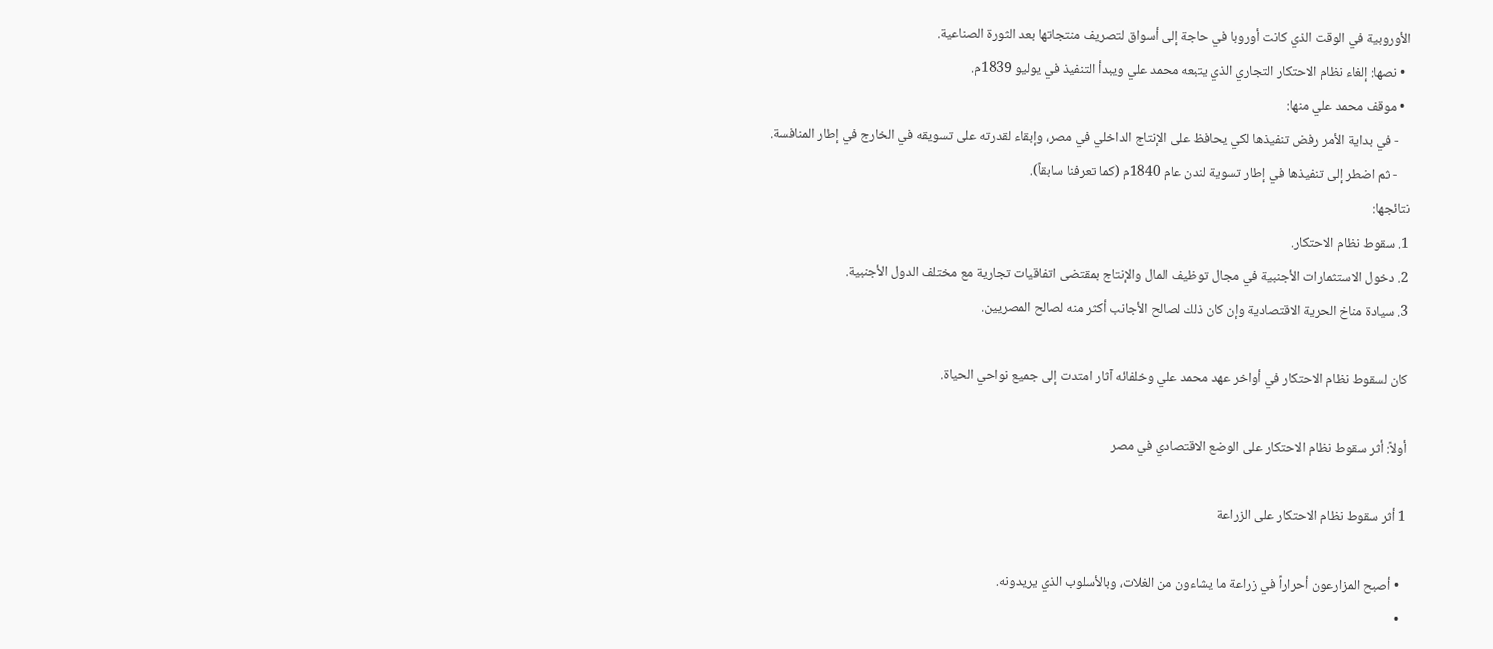الأوروبية في الوقت الذي كانت أوروبا في حاجة إلى أسواق لتصريف منتجاتها بعد الثورة الصناعية.
  • نصها: إلغاء نظام الاحتكار التجاري الذي يتبعه محمد علي ويبدأ التنفيذ في يوليو 1839م.
  • موقف محمد علي منها:
    - في بداية الأمر رفض تنفيذها لكي يحافظ على الإنتاج الداخلي في مصر، وإبقاء لقدرته على تسويقه في الخارج في إطار المنافسة.
    - ثم اضطر إلى تنفيذها في إطار تسوية لندن عام 1840م (كما تعرفنا سابقاً).
نتائجها:
1. سقوط نظام الاحتكار.
2. دخول الاستثمارات الأجنبية في مجال توظيف المال والإنتاج بمقتضى اتفاقيات تجارية مع مختلف الدول الأجنبية.
3. سيادة مناخ الحرية الاقتصادية وإن كان ذلك لصالح الأجانب أكثر منه لصالح المصريين.

كان لسقوط نظام الاحتكار في أواخر عهد محمد علي وخلفائه آثار امتدت إلى جميع نواحي الحياة.

أولاً: أثر سقوط نظام الاحتكار على الوضع الاقتصادي في مصر

1 أثر سقوط نظام الاحتكار على الزراعة

  • أصبح المزارعون أحراراً في زراعة ما يشاءون من الغلات، وبالأسلوب الذي يريدونه.
  •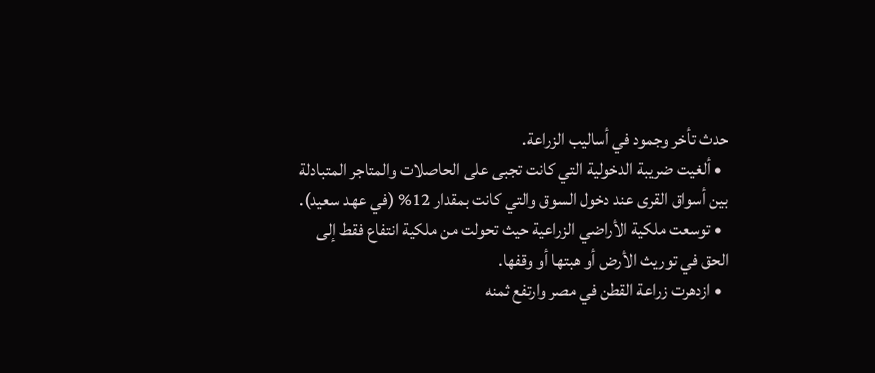حدث تأخر وجمود في أساليب الزراعة.
  • ألغيت ضريبة الدخولية التي كانت تجبى على الحاصلات والمتاجر المتبادلة بين أسواق القرى عند دخول السوق والتي كانت بمقدار 12% (في عهد سعيد).
  • توسعت ملكية الأراضي الزراعية حيث تحولت من ملكية انتفاع فقط إلى الحق في توريث الأرض أو هبتها أو وقفها.
  • ازدهرت زراعة القطن في مصر وارتفع ثمنه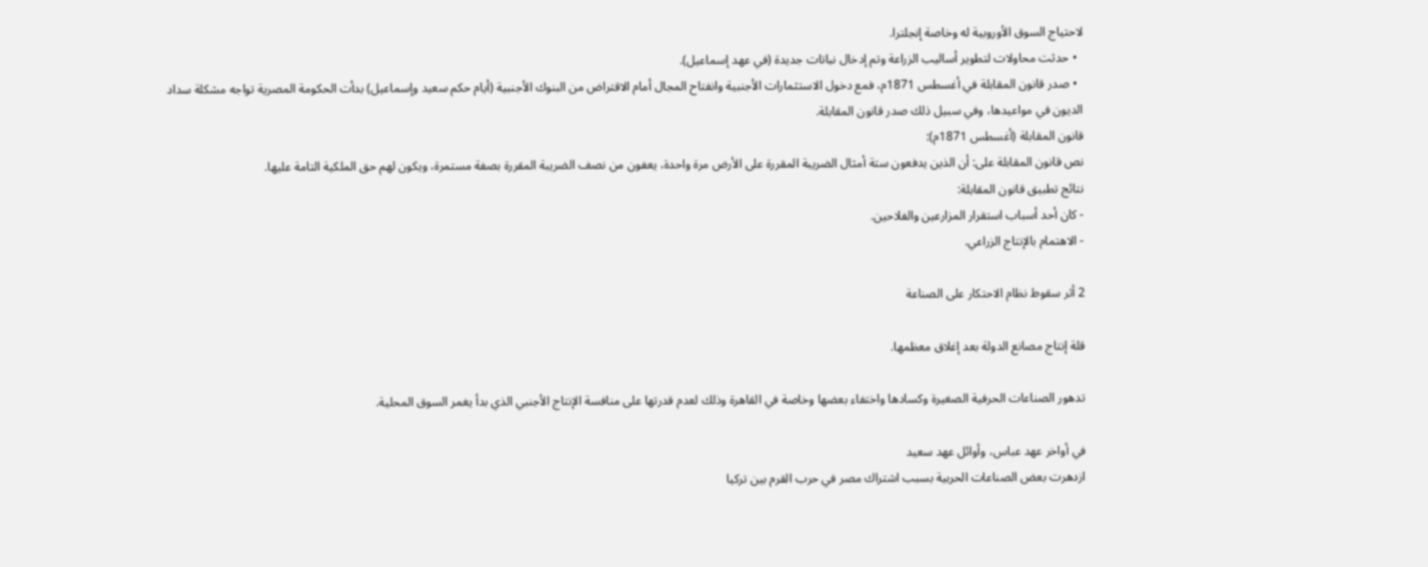لاحتياج السوق الأوروبية له وخاصة إنجلترا.
  • حدثت محاولات لتطوير أساليب الزراعة وتم إدخال نباتات جديدة (في عهد إسماعيل).
  • صدر قانون المقابلة في أغسطس 1871م، فمع دخول الاستثمارات الأجنبية وانفتاح المجال أمام الاقتراض من البنوك الأجنبية (أيام حكم سعيد وإسماعيل) بدأت الحكومة المصرية تواجه مشكلة سداد الديون في مواعيدها، وفي سبيل ذلك صدر قانون المقابلة.
قانون المقابلة (أغسطس 1871م):
نص قانون المقابلة على: أن الذين يدفعون ستة أمثال الضريبة المقررة على الأرض مرة واحدة، يعفون من نصف الضريبة المقررة بصفة مستمرة، ويكون لهم حق الملكية التامة عليها.
نتائج تطبيق قانون المقابلة:
- كان أحد أسباب استقرار المزارعين والفلاحين.
- الاهتمام بالإنتاج الزراعي.

2 أثر سقوط نظام الاحتكار على الصناعة

قلة إنتاج مصانع الدولة بعد إغلاق معظمها.

تدهور الصناعات الحرفية الصغيرة وكسادها واختفاء بعضها وخاصة في القاهرة وذلك لعدم قدرتها على منافسة الإنتاج الأجنبي الذي بدأ يغمر السوق المحلية.

في أواخر عهد عباس، وأوائل عهد سعيد
ازدهرت بعض الصناعات الحربية بسبب اشتراك مصر في حرب القرم بين تركيا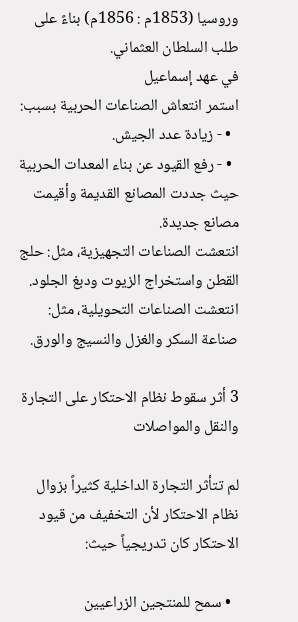وروسيا (1853م : 1856م) بناءً على طلب السلطان العثماني.
في عهد إسماعيل
استمر انتعاش الصناعات الحربية بسبب:
  • - زيادة عدد الجيش.
  • - رفع القيود عن بناء المعدات الحربية حيث جددت المصانع القديمة وأقيمت مصانع جديدة.
انتعشت الصناعات التجهيزية، مثل: حلج القطن واستخراج الزيوت ودبغ الجلود.
انتعشت الصناعات التحويلية، مثل: صناعة السكر والغزل والنسيج والورق.

3 أثر سقوط نظام الاحتكار على التجارة والنقل والمواصلات

لم تتأثر التجارة الداخلية كثيراً بزوال نظام الاحتكار لأن التخفيف من قيود الاحتكار كان تدريجياً حيث:

  • سمح للمنتجين الزراعيين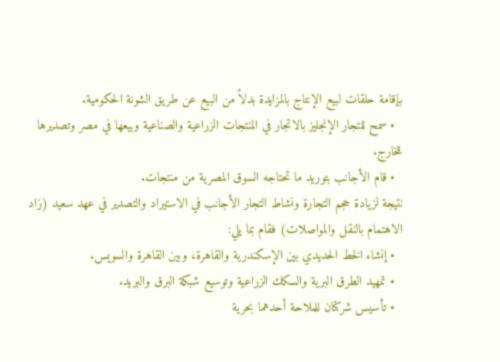بإقامة حلقات لبيع الإنتاج بالمزايدة بدلاً من البيع عن طريق الشونة الحكومية.
  • سمح للتجار الإنجليز بالاتجار في المنتجات الزراعية والصناعية وبيعها في مصر وتصديرها للخارج.
  • قام الأجانب بتوريد ما تحتاجه السوق المصرية من منتجات.
نتيجة لزيادة حجم التجارة ونشاط التجار الأجانب في الاستيراد والتصدير في عهد سعيد (زاد الاهتمام بالنقل والمواصلات) فقام بما يلي:
  • إنشاء الخط الحديدي بين الإسكندرية والقاهرة، وبين القاهرة والسويس.
  • تمهيد الطرق البرية والسكك الزراعية وتوسيع شبكة البرق والبريد.
  • تأسيس شركتان للملاحة أحدهما بحرية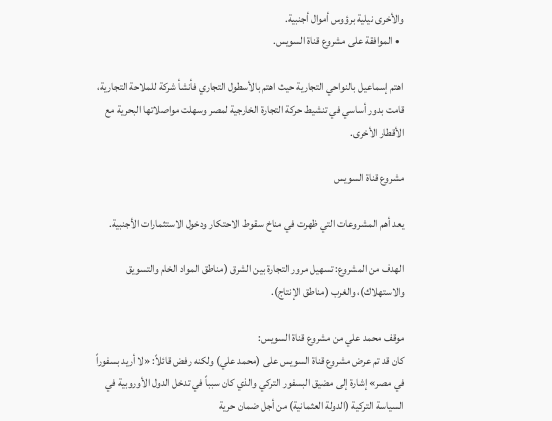والأخرى نيلية برؤوس أموال أجنبية.
  • الموافقة على مشروع قناة السويس.

اهتم إسماعيل بالنواحي التجارية حيث اهتم بالأسطول التجاري فأنشأ شركة للملاحة التجارية، قامت بدور أساسي في تنشيط حركة التجارة الخارجية لمصر وسهلت مواصلاتها البحرية مع الأقطار الأخرى.

مشروع قناة السويس

يعد أهم المشروعات التي ظهرت في مناخ سقوط الاحتكار ودخول الاستثمارات الأجنبية.

الهدف من المشروع: تسهيل مرور التجارة بين الشرق (مناطق المواد الخام والتسويق والاستهلاك)، والغرب (مناطق الإنتاج).

موقف محمد علي من مشروع قناة السويس:
كان قد تم عرض مشروع قناة السويس على (محمد علي) ولكنه رفض قائلاً: «لا أريد بسفوراً في مصر» إشارة إلى مضيق البسفور التركي والذي كان سبباً في تدخل الدول الأوروبية في السياسة التركية (الدولة العثمانية) من أجل ضمان حرية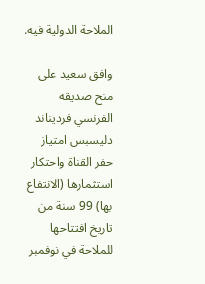الملاحة الدولية فيه.

وافق سعيد على منح صديقه الفرنسي فرديناند دليسبس امتياز حفر القناة واحتكار استثمارها (الانتفاع بها) 99 سنة من تاريخ افتتاحها للملاحة في نوفمبر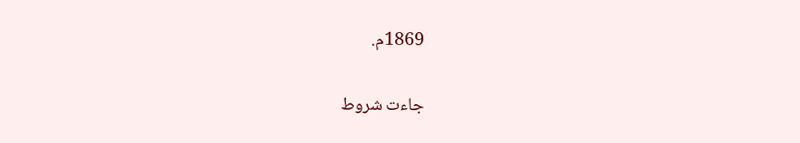1869م.

جاءت شروط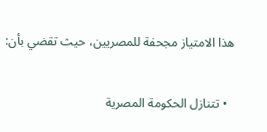هذا الامتياز مجحفة للمصريين، حيث تقضي بأن:

  • تتنازل الحكومة المصرية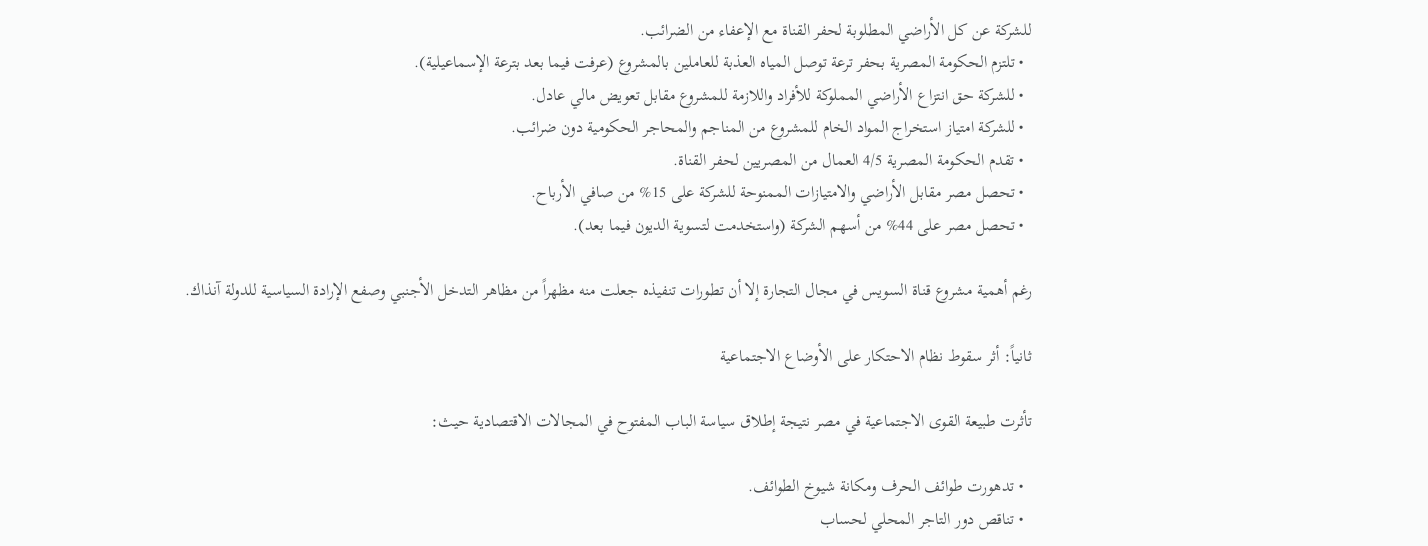للشركة عن كل الأراضي المطلوبة لحفر القناة مع الإعفاء من الضرائب.
  • تلتزم الحكومة المصرية بحفر ترعة توصل المياه العذبة للعاملين بالمشروع (عرفت فيما بعد بترعة الإسماعيلية).
  • للشركة حق انتزاع الأراضي المملوكة للأفراد واللازمة للمشروع مقابل تعويض مالي عادل.
  • للشركة امتياز استخراج المواد الخام للمشروع من المناجم والمحاجر الحكومية دون ضرائب.
  • تقدم الحكومة المصرية 4/5 العمال من المصريين لحفر القناة.
  • تحصل مصر مقابل الأراضي والامتيازات الممنوحة للشركة على 15% من صافي الأرباح.
  • تحصل مصر على 44% من أسهم الشركة (واستخدمت لتسوية الديون فيما بعد).

رغم أهمية مشروع قناة السويس في مجال التجارة إلا أن تطورات تنفيذه جعلت منه مظهراً من مظاهر التدخل الأجنبي وصفع الإرادة السياسية للدولة آنذاك.

ثانياً: أثر سقوط نظام الاحتكار على الأوضاع الاجتماعية

تأثرت طبيعة القوى الاجتماعية في مصر نتيجة إطلاق سياسة الباب المفتوح في المجالات الاقتصادية حيث:

  • تدهورت طوائف الحرف ومكانة شيوخ الطوائف.
  • تناقص دور التاجر المحلي لحساب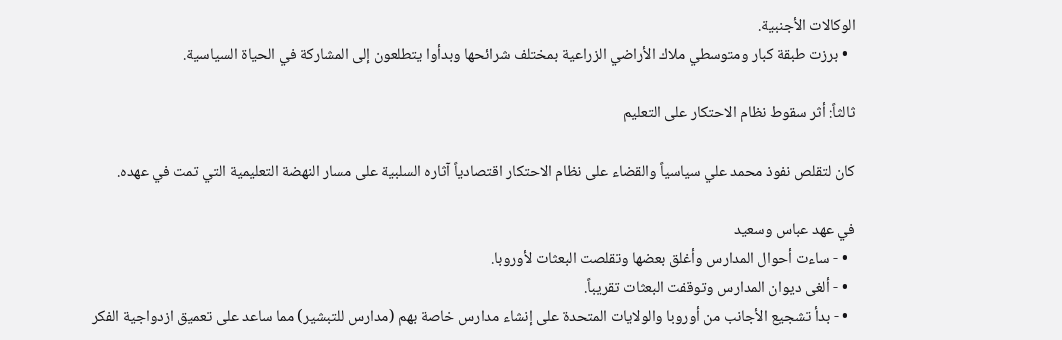الوكالات الأجنبية.
  • برزت طبقة كبار ومتوسطي ملاك الأراضي الزراعية بمختلف شرائحها وبدأوا يتطلعون إلى المشاركة في الحياة السياسية.

ثالثاً: أثر سقوط نظام الاحتكار على التعليم

كان لتقلص نفوذ محمد علي سياسياً والقضاء على نظام الاحتكار اقتصادياً آثاره السلبية على مسار النهضة التعليمية التي تمت في عهده.

في عهد عباس وسعيد
  • - ساءت أحوال المدارس وأغلق بعضها وتقلصت البعثات لأوروبا.
  • - ألغى ديوان المدارس وتوقفت البعثات تقريباً.
  • - بدأ تشجيع الأجانب من أوروبا والولايات المتحدة على إنشاء مدارس خاصة بهم (مدارس للتبشير) مما ساعد على تعميق ازدواجية الفكر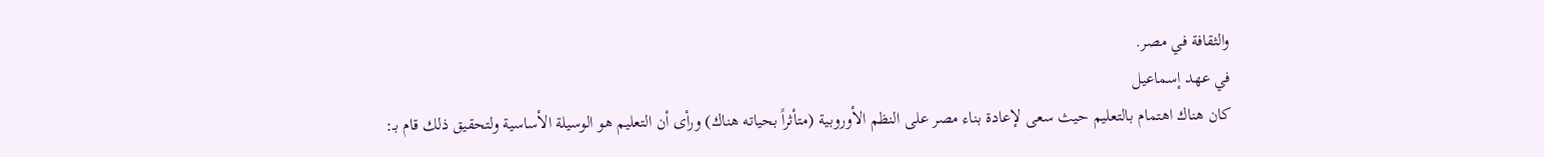والثقافة في مصر.
في عهد إسماعيل
كان هناك اهتمام بالتعليم حيث سعى لإعادة بناء مصر على النظم الأوروبية (متأثراً بحياته هناك) ورأى أن التعليم هو الوسيلة الأساسية ولتحقيق ذلك قام بـ: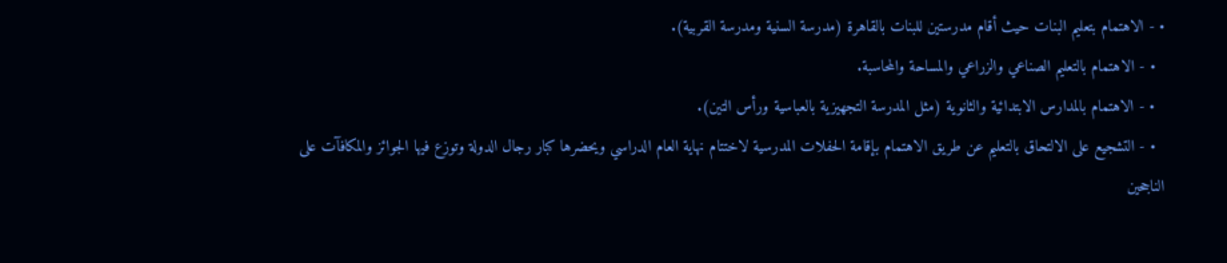• - الاهتمام بتعليم البنات حيث أقام مدرستين للبنات بالقاهرة (مدرسة السنية ومدرسة القربية).
  • - الاهتمام بالتعليم الصناعي والزراعي والمساحة والمحاسبة.
  • - الاهتمام بالمدارس الابتدائية والثانوية (مثل المدرسة التجهيزية بالعباسية ورأس التين).
  • - التشجيع على الالتحاق بالتعليم عن طريق الاهتمام بإقامة الحفلات المدرسية لاختتام نهاية العام الدراسي ويحضرها كبار رجال الدولة وتوزع فيها الجوائز والمكافآت على الناجحين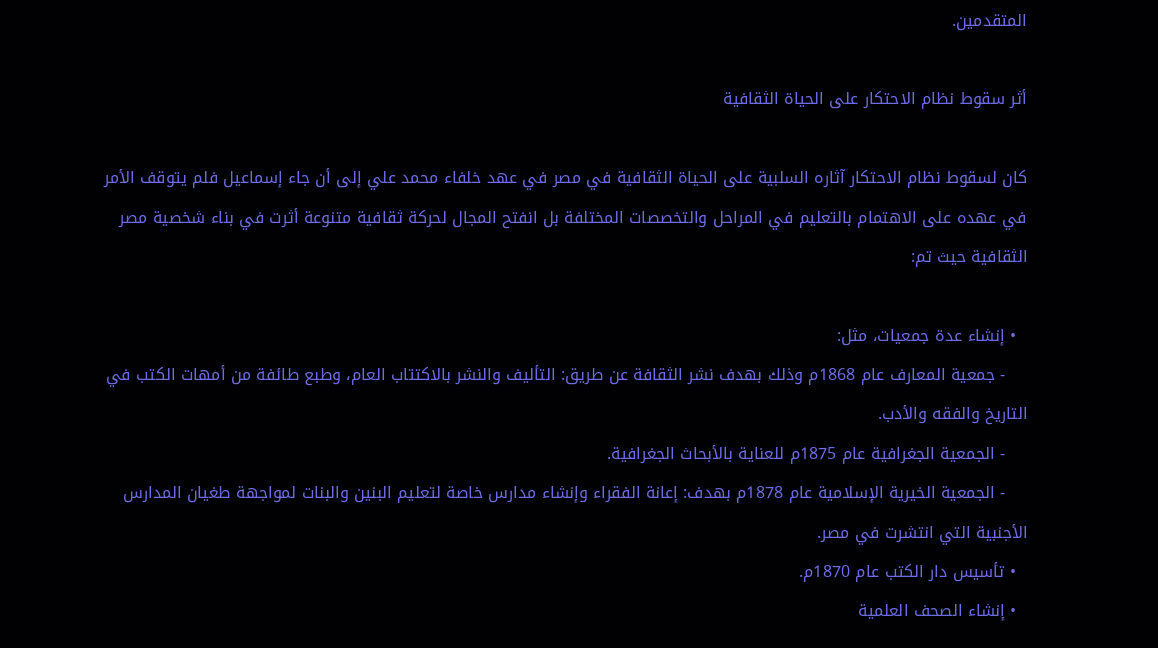المتقدمين.

أثر سقوط نظام الاحتكار على الحياة الثقافية

كان لسقوط نظام الاحتكار آثاره السلبية على الحياة الثقافية في مصر في عهد خلفاء محمد علي إلى أن جاء إسماعيل فلم يتوقف الأمر في عهده على الاهتمام بالتعليم في المراحل والتخصصات المختلفة بل انفتح المجال لحركة ثقافية متنوعة أثرت في بناء شخصية مصر الثقافية حيث تم:

  • إنشاء عدة جمعيات، مثل:
    - جمعية المعارف عام 1868م وذلك بهدف نشر الثقافة عن طريق: التأليف والنشر بالاكتتاب العام، وطبع طائفة من أمهات الكتب في التاريخ والفقه والأدب.
    - الجمعية الجغرافية عام 1875م للعناية بالأبحاث الجغرافية.
    - الجمعية الخيرية الإسلامية عام 1878م بهدف: إعانة الفقراء وإنشاء مدارس خاصة لتعليم البنين والبنات لمواجهة طغيان المدارس الأجنبية التي انتشرت في مصر.
  • تأسيس دار الكتب عام 1870م.
  • إنشاء الصحف العلمية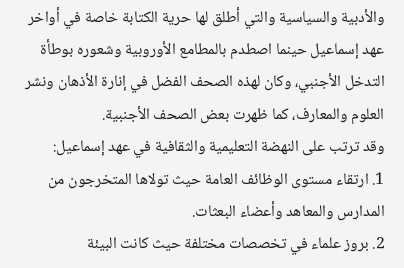والأدبية والسياسية والتي أطلق لها حرية الكتابة خاصة في أواخر عهد إسماعيل حينما اصطدم بالمطامع الأوروبية وشعوره بوطأة التدخل الأجنبي، وكان لهذه الصحف الفضل في إنارة الأذهان ونشر العلوم والمعارف، كما ظهرت بعض الصحف الأجنبية.
وقد ترتب على النهضة التعليمية والثقافية في عهد إسماعيل:
1. ارتقاء مستوى الوظائف العامة حيث تولاها المتخرجون من المدارس والمعاهد وأعضاء البعثات.
2. بروز علماء في تخصصات مختلفة حيث كانت البيئة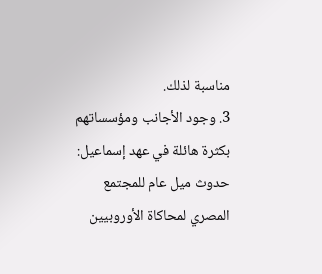مناسبة لذلك.
3. وجود الأجانب ومؤسساتهم بكثرة هائلة في عهد إسماعيل: حدوث ميل عام للمجتمع المصري لمحاكاة الأوروبيين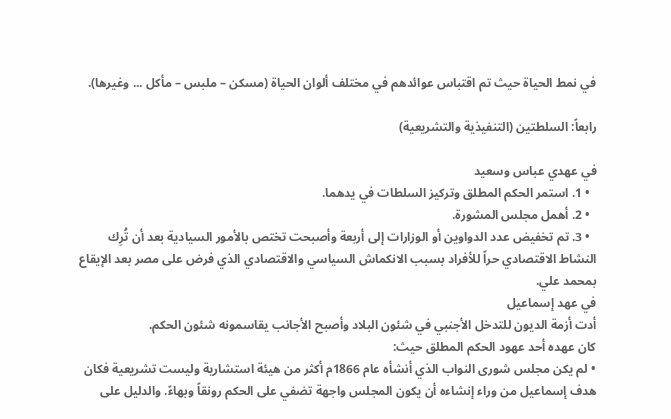في نمط الحياة حيث تم اقتباس عوائدهم في مختلف ألوان الحياة (مسكن – ملبس – مأكل ... وغيرها).

رابعاً: السلطتين (التنفيذية والتشريعية)

في عهدي عباس وسعيد
  • 1. استمر الحكم المطلق وتركيز السلطات في يدهما.
  • 2. أهمل مجلس المشورة.
  • 3. تم تخفيض عدد الدواوين أو الوزارات إلى أربعة وأصبحت تختص بالأمور السيادية بعد أن تُرِك النشاط الاقتصادي حراً للأفراد بسبب الانكماش السياسي والاقتصادي الذي فرض على مصر بعد الإيقاع بمحمد علي.
في عهد إسماعيل
أدت أزمة الديون للتدخل الأجنبي في شئون البلاد وأصبح الأجانب يقاسمونه شئون الحكم.
كان عهده أحد عهود الحكم المطلق حيث:
• لم يكن مجلس شورى النواب الذي أنشأه عام 1866م أكثر من هيئة استشارية وليست تشريعية فكان هدف إسماعيل من وراء إنشاءه أن يكون المجلس واجهة تضفي على الحكم رونقاً وبهاءً. والدليل على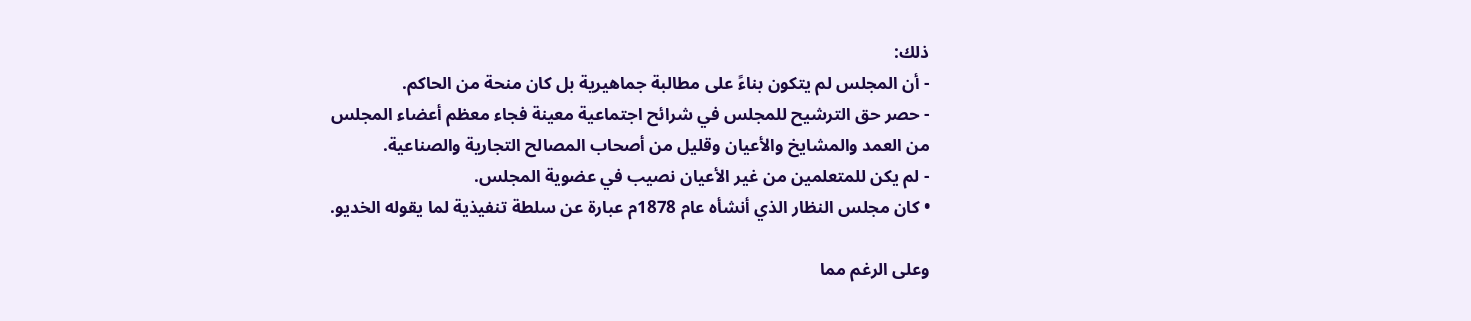ذلك:
- أن المجلس لم يتكون بناءً على مطالبة جماهيرية بل كان منحة من الحاكم.
- حصر حق الترشيح للمجلس في شرائح اجتماعية معينة فجاء معظم أعضاء المجلس من العمد والمشايخ والأعيان وقليل من أصحاب المصالح التجارية والصناعية.
- لم يكن للمتعلمين من غير الأعيان نصيب في عضوية المجلس.
• كان مجلس النظار الذي أنشأه عام 1878م عبارة عن سلطة تنفيذية لما يقوله الخديو.

وعلى الرغم مما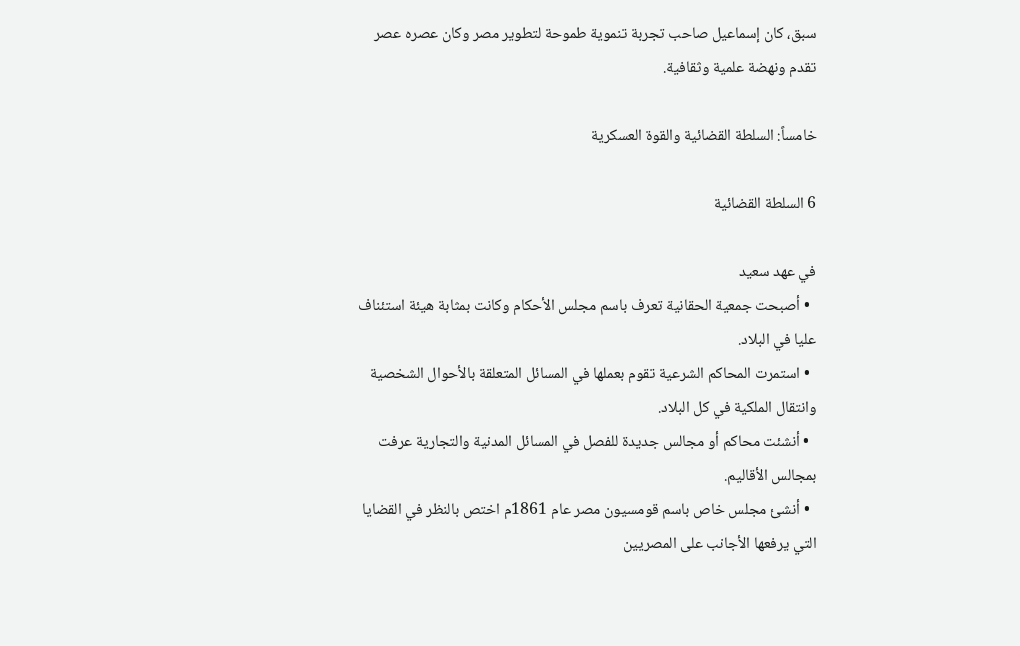سبق، كان إسماعيل صاحب تجربة تنموية طموحة لتطوير مصر وكان عصره عصر تقدم ونهضة علمية وثقافية.

خامساً: السلطة القضائية والقوة العسكرية

6 السلطة القضائية

في عهد سعيد
  • أصبحت جمعية الحقانية تعرف باسم مجلس الأحكام وكانت بمثابة هيئة استئناف عليا في البلاد.
  • استمرت المحاكم الشرعية تقوم بعملها في المسائل المتعلقة بالأحوال الشخصية وانتقال الملكية في كل البلاد.
  • أنشئت محاكم أو مجالس جديدة للفصل في المسائل المدنية والتجارية عرفت بمجالس الأقاليم.
  • أنشئ مجلس خاص باسم قومسيون مصر عام 1861م اختص بالنظر في القضايا التي يرفعها الأجانب على المصريين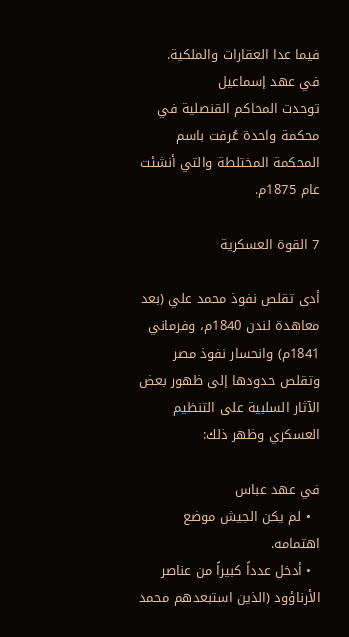فيما عدا العقارات والملكية.
في عهد إسماعيل
توحدت المحاكم القنصلية في محكمة واحدة عُرفت باسم المحكمة المختلطة والتي أنشئت عام 1875م.

7 القوة العسكرية

أدى تقلص نفوذ محمد علي (بعد معاهدة لندن 1840م، وفرماني 1841م) وانحسار نفوذ مصر وتقلص حدودها إلى ظهور بعض الآثار السلبية على التنظيم العسكري وظهر ذلك:

في عهد عباس
  • لم يكن الجيش موضع اهتمامه.
  • أدخل عدداً كبيراً من عناصر الأرناؤود (الذين استبعدهم محمد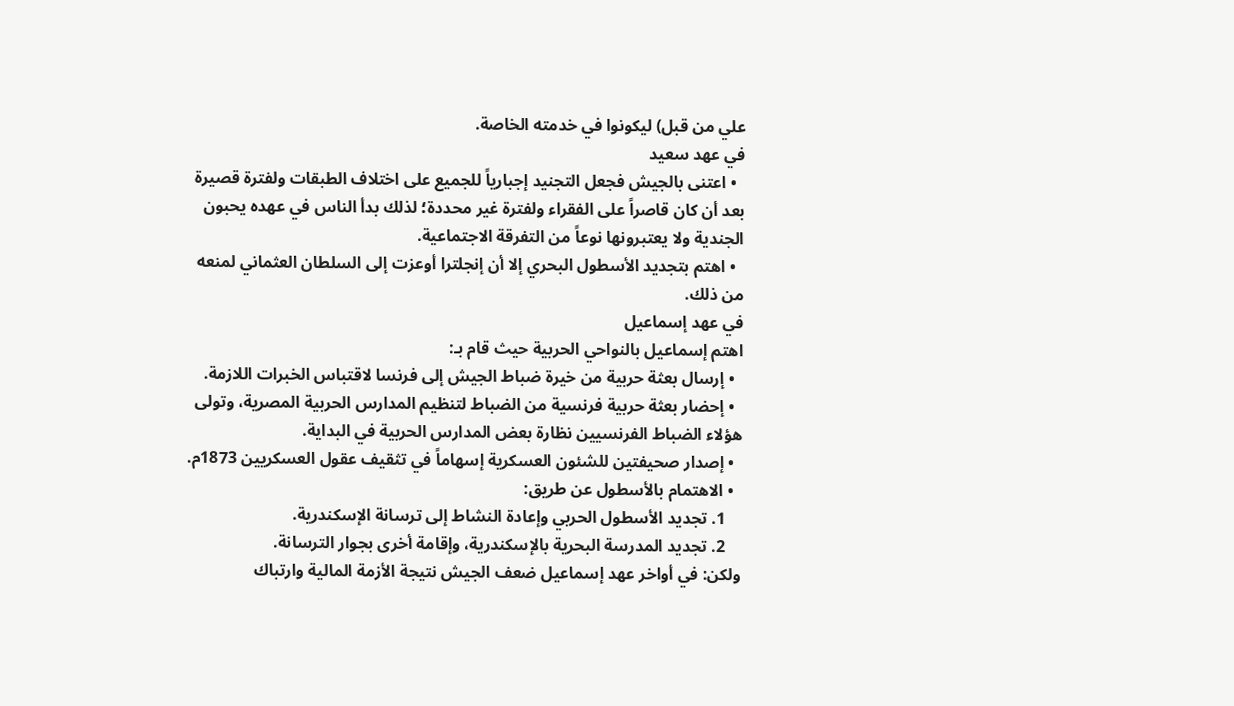علي من قبل) ليكونوا في خدمته الخاصة.
في عهد سعيد
  • اعتنى بالجيش فجعل التجنيد إجبارياً للجميع على اختلاف الطبقات ولفترة قصيرة بعد أن كان قاصراً على الفقراء ولفترة غير محددة؛ لذلك بدأ الناس في عهده يحبون الجندية ولا يعتبرونها نوعاً من التفرقة الاجتماعية.
  • اهتم بتجديد الأسطول البحري إلا أن إنجلترا أوعزت إلى السلطان العثماني لمنعه من ذلك.
في عهد إسماعيل
اهتم إسماعيل بالنواحي الحربية حيث قام بـ:
  • إرسال بعثة حربية من خيرة ضباط الجيش إلى فرنسا لاقتباس الخبرات اللازمة.
  • إحضار بعثة حربية فرنسية من الضباط لتنظيم المدارس الحربية المصرية، وتولى هؤلاء الضباط الفرنسيين نظارة بعض المدارس الحربية في البداية.
  • إصدار صحيفتين للشئون العسكرية إسهاماً في تثقيف عقول العسكريين 1873م.
  • الاهتمام بالأسطول عن طريق:
    1. تجديد الأسطول الحربي وإعادة النشاط إلى ترسانة الإسكندرية.
    2. تجديد المدرسة البحرية بالإسكندرية، وإقامة أخرى بجوار الترسانة.
ولكن: في أواخر عهد إسماعيل ضعف الجيش نتيجة الأزمة المالية وارتباك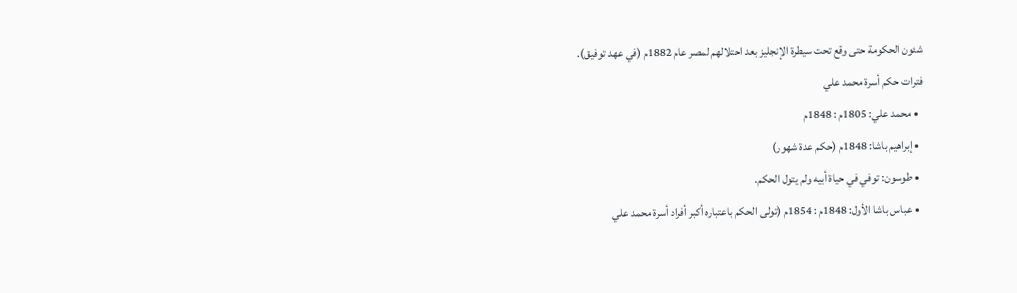شئون الحكومة حتى وقع تحت سيطرة الإنجليز بعد احتلالهم لمصر عام 1882م (في عهد توفيق).
فترات حكم أسرة محمد علي
  • محمد علي: 1805م : 1848م
  • إبراهيم باشا: 1848م (حكم عدة شهور)
  • طوسون: توفي في حياة أبيه ولم يتول الحكم.
  • عباس باشا الأول: 1848م : 1854م (تولى الحكم باعتباره أكبر أفراد أسرة محمد علي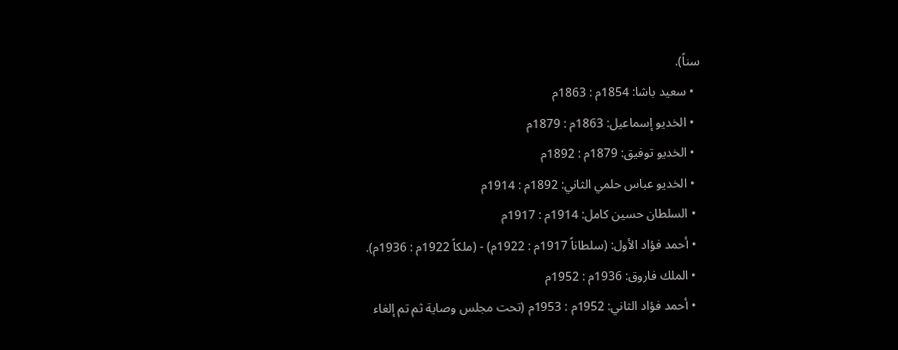سناً).
  • سعيد باشا: 1854م : 1863م
  • الخديو إسماعيل: 1863م : 1879م
  • الخديو توفيق: 1879م : 1892م
  • الخديو عباس حلمي الثاني: 1892م : 1914م
  • السلطان حسين كامل: 1914م : 1917م
  • أحمد فؤاد الأول: (سلطاناً 1917م : 1922م) - (ملكاً 1922م : 1936م).
  • الملك فاروق: 1936م : 1952م
  • أحمد فؤاد الثاني: 1952م : 1953م (تحت مجلس وصاية ثم تم إلغاء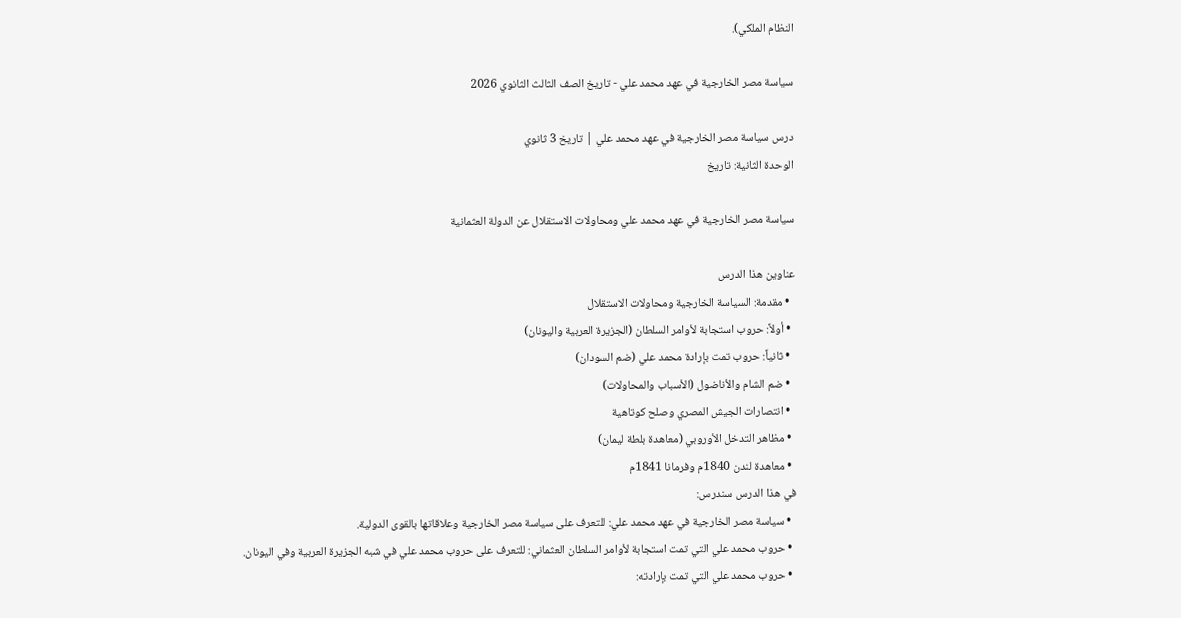النظام الملكي).

سياسة مصر الخارجية في عهد محمد علي - تاريخ الصف الثالث الثانوي 2026

درس سياسة مصر الخارجية في عهد محمد علي | تاريخ 3 ثانوي
الوحدة الثانية: تاريخ

سياسة مصر الخارجية في عهد محمد علي ومحاولات الاستقلال عن الدولة العثمانية

عناوين هذا الدرس
  • مقدمة: السياسة الخارجية ومحاولات الاستقلال
  • أولاً: حروب استجابة لأوامر السلطان (الجزيرة العربية واليونان)
  • ثانياً: حروب تمت بإرادة محمد علي (ضم السودان)
  • ضم الشام والأناضول (الأسباب والمحاولات)
  • انتصارات الجيش المصري وصلح كوتاهية
  • مظاهر التدخل الأوروبي (معاهدة بلطة ليمان)
  • معاهدة لندن 1840م وفرمانا 1841م
في هذا الدرس سندرس:
  • سياسة مصر الخارجية في عهد محمد علي: للتعرف على سياسة مصر الخارجية وعلاقاتها بالقوى الدولية.
  • حروب محمد علي التي تمت استجابة لأوامر السلطان العثماني: للتعرف على حروب محمد علي في شبه الجزيرة العربية وفي اليونان.
  • حروب محمد علي التي تمت بإرادته: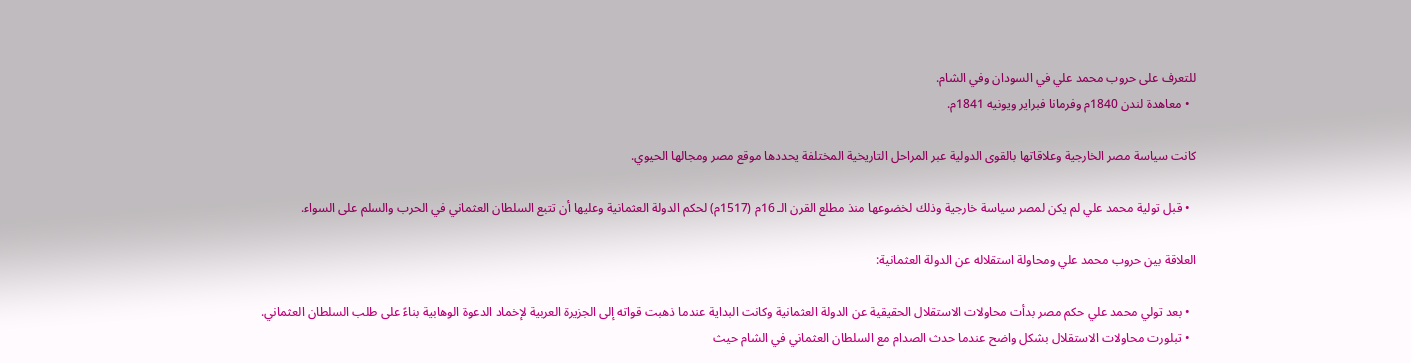للتعرف على حروب محمد علي في السودان وفي الشام.
  • معاهدة لندن 1840م وفرمانا فبراير ويونيه 1841م.

كانت سياسة مصر الخارجية وعلاقاتها بالقوى الدولية عبر المراحل التاريخية المختلفة يحددها موقع مصر ومجالها الحيوي.

  • قبل تولية محمد علي لم يكن لمصر سياسة خارجية وذلك لخضوعها منذ مطلع القرن الـ 16م (1517م) لحكم الدولة العثمانية وعليها أن تتبع السلطان العثماني في الحرب والسلم على السواء.

العلاقة بين حروب محمد علي ومحاولة استقلاله عن الدولة العثمانية:

  • بعد تولي محمد علي حكم مصر بدأت محاولات الاستقلال الحقيقية عن الدولة العثمانية وكانت البداية عندما ذهبت قواته إلى الجزيرة العربية لإخماد الدعوة الوهابية بناءً على طلب السلطان العثماني.
  • تبلورت محاولات الاستقلال بشكل واضح عندما حدث الصدام مع السلطان العثماني في الشام حيث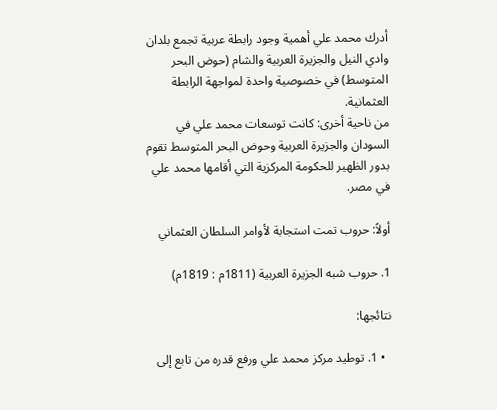أدرك محمد علي أهمية وجود رابطة عربية تجمع بلدان وادي النيل والجزيرة العربية والشام (حوض البحر المتوسط) في خصوصية واحدة لمواجهة الرابطة العثمانية.
من ناحية أخرى: كانت توسعات محمد علي في السودان والجزيرة العربية وحوض البحر المتوسط تقوم بدور الظهير للحكومة المركزية التي أقامها محمد علي في مصر.

أولاً: حروب تمت استجابة لأوامر السلطان العثماني

1. حروب شبه الجزيرة العربية (1811م : 1819م)

نتائجها:

  • 1. توطيد مركز محمد علي ورفع قدره من تابع إلى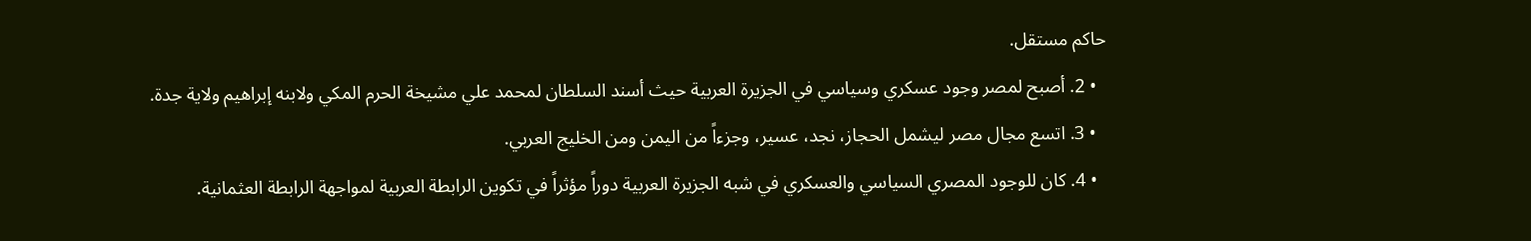حاكم مستقل.
  • 2. أصبح لمصر وجود عسكري وسياسي في الجزيرة العربية حيث أسند السلطان لمحمد علي مشيخة الحرم المكي ولابنه إبراهيم ولاية جدة.
  • 3. اتسع مجال مصر ليشمل الحجاز، نجد، عسير، وجزءاً من اليمن ومن الخليج العربي.
  • 4. كان للوجود المصري السياسي والعسكري في شبه الجزيرة العربية دوراً مؤثراً في تكوين الرابطة العربية لمواجهة الرابطة العثمانية.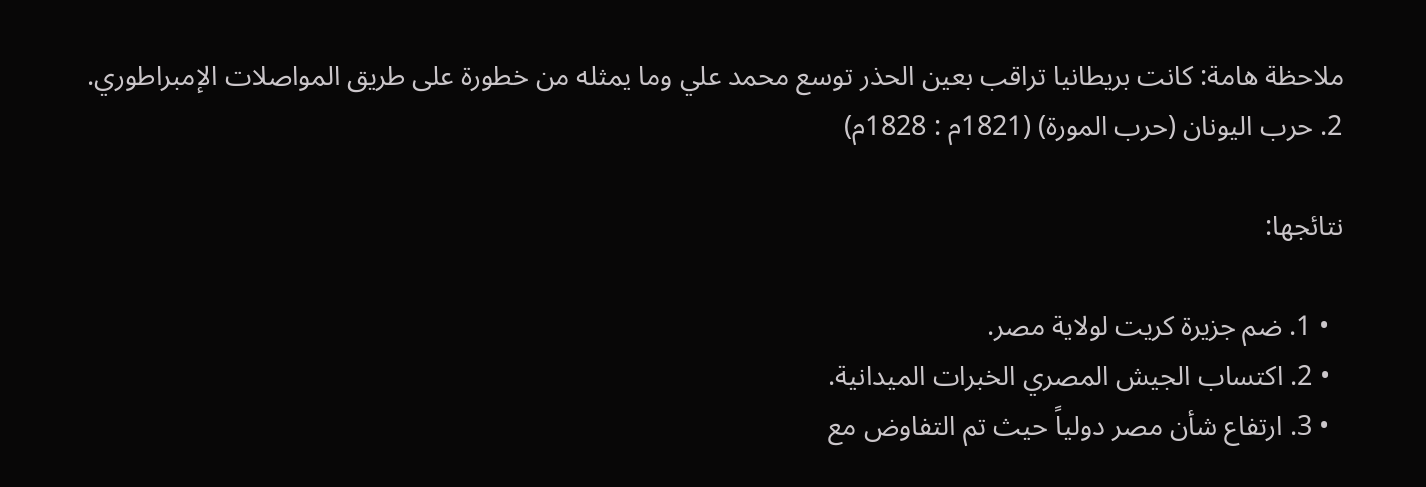ملاحظة هامة: كانت بريطانيا تراقب بعين الحذر توسع محمد علي وما يمثله من خطورة على طريق المواصلات الإمبراطوري.
2. حرب اليونان (حرب المورة) (1821م : 1828م)

نتائجها:

  • 1. ضم جزيرة كريت لولاية مصر.
  • 2. اكتساب الجيش المصري الخبرات الميدانية.
  • 3. ارتفاع شأن مصر دولياً حيث تم التفاوض مع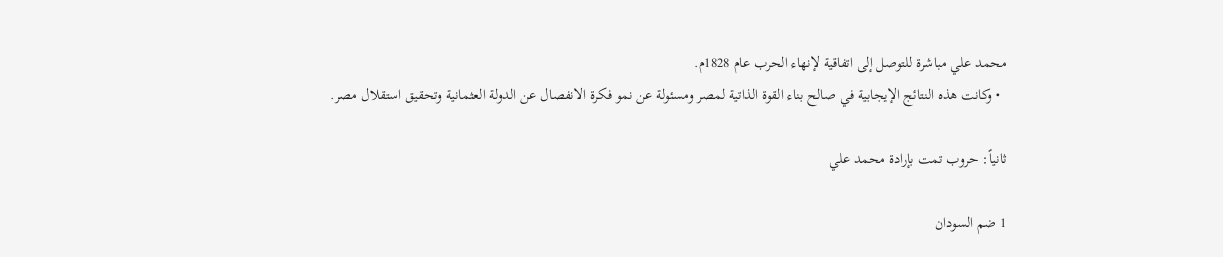محمد علي مباشرة للتوصل إلى اتفاقية لإنهاء الحرب عام 1828م.
  • وكانت هذه النتائج الإيجابية في صالح بناء القوة الذاتية لمصر ومسئولة عن نمو فكرة الانفصال عن الدولة العثمانية وتحقيق استقلال مصر.

ثانياً: حروب تمت بإرادة محمد علي

1 ضم السودان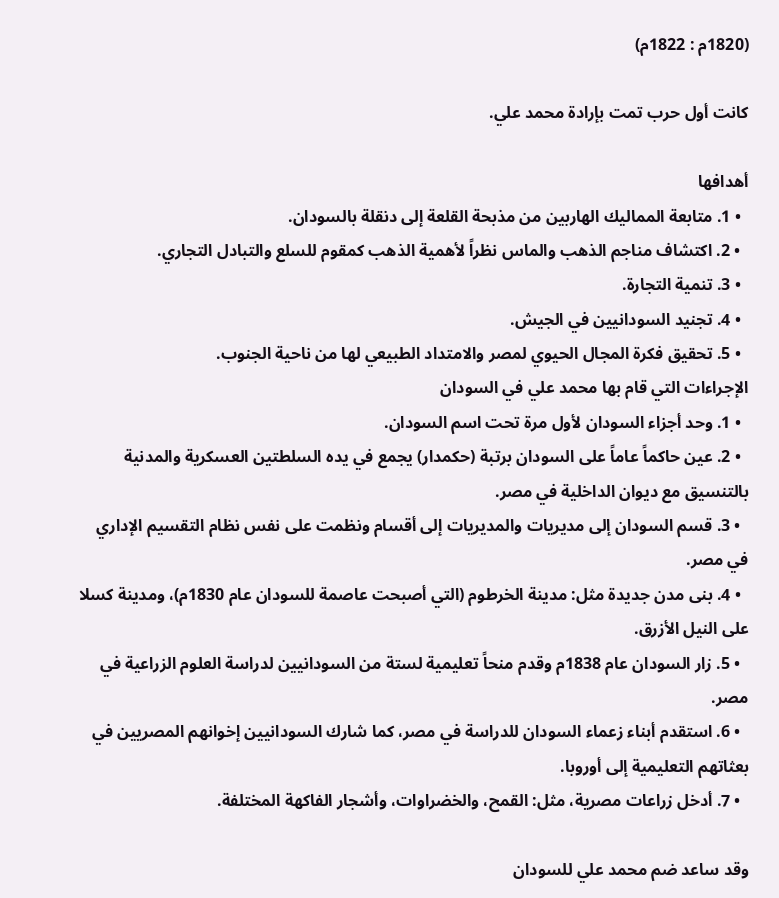(1820م : 1822م)

كانت أول حرب تمت بإرادة محمد علي.

أهدافها
  • 1. متابعة المماليك الهاربين من مذبحة القلعة إلى دنقلة بالسودان.
  • 2. اكتشاف مناجم الذهب والماس نظراً لأهمية الذهب كمقوم للسلع والتبادل التجاري.
  • 3. تنمية التجارة.
  • 4. تجنيد السودانيين في الجيش.
  • 5. تحقيق فكرة المجال الحيوي لمصر والامتداد الطبيعي لها من ناحية الجنوب.
الإجراءات التي قام بها محمد علي في السودان
  • 1. وحد أجزاء السودان لأول مرة تحت اسم السودان.
  • 2. عين حاكماً عاماً على السودان برتبة (حكمدار) يجمع في يده السلطتين العسكرية والمدنية بالتنسيق مع ديوان الداخلية في مصر.
  • 3. قسم السودان إلى مديريات والمديريات إلى أقسام ونظمت على نفس نظام التقسيم الإداري في مصر.
  • 4. بنى مدن جديدة مثل: مدينة الخرطوم (التي أصبحت عاصمة للسودان عام 1830م)، ومدينة كسلا على النيل الأزرق.
  • 5. زار السودان عام 1838م وقدم منحاً تعليمية لستة من السودانيين لدراسة العلوم الزراعية في مصر.
  • 6. استقدم أبناء زعماء السودان للدراسة في مصر، كما شارك السودانيين إخوانهم المصريين في بعثاتهم التعليمية إلى أوروبا.
  • 7. أدخل زراعات مصرية، مثل: القمح، والخضراوات، وأشجار الفاكهة المختلفة.

وقد ساعد ضم محمد علي للسودان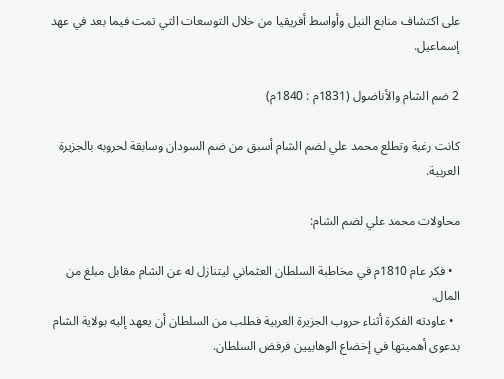على اكتشاف منابع النيل وأواسط أفريقيا من خلال التوسعات التي تمت فيما بعد في عهد إسماعيل.

2 ضم الشام والأناضول (1831م : 1840م)

كانت رغبة وتطلع محمد علي لضم الشام أسبق من ضم السودان وسابقة لحروبه بالجزيرة العربية.

محاولات محمد علي لضم الشام:

  • فكر عام 1810م في مخاطبة السلطان العثماني ليتنازل له عن الشام مقابل مبلغ من المال.
  • عاودته الفكرة أثناء حروب الجزيرة العربية فطلب من السلطان أن يعهد إليه بولاية الشام بدعوى أهميتها في إخضاع الوهابيين فرفض السلطان.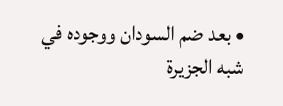• بعد ضم السودان ووجوده في شبه الجزيرة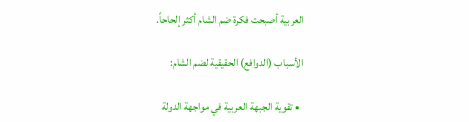العربية أصبحت فكرة ضم الشام أكثر إلحاحاً.

الأسباب (الدوافع) الحقيقية لضم الشام:

  • تقوية الجبهة العربية في مواجهة الدولة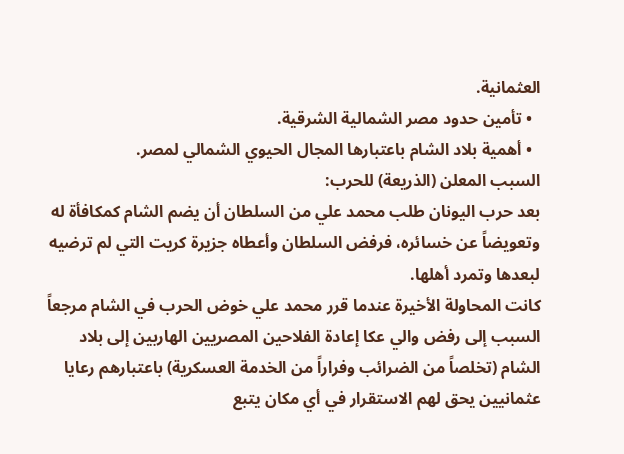العثمانية.
  • تأمين حدود مصر الشمالية الشرقية.
  • أهمية بلاد الشام باعتبارها المجال الحيوي الشمالي لمصر.
السبب المعلن (الذريعة) للحرب:
بعد حرب اليونان طلب محمد علي من السلطان أن يضم الشام كمكافأة له وتعويضاً عن خسائره، فرفض السلطان وأعطاه جزيرة كريت التي لم ترضيه لبعدها وتمرد أهلها.
كانت المحاولة الأخيرة عندما قرر محمد علي خوض الحرب في الشام مرجعاً السبب إلى رفض والي عكا إعادة الفلاحين المصريين الهاربين إلى بلاد الشام (تخلصاً من الضرائب وفراراً من الخدمة العسكرية) باعتبارهم رعايا عثمانيين يحق لهم الاستقرار في أي مكان يتبع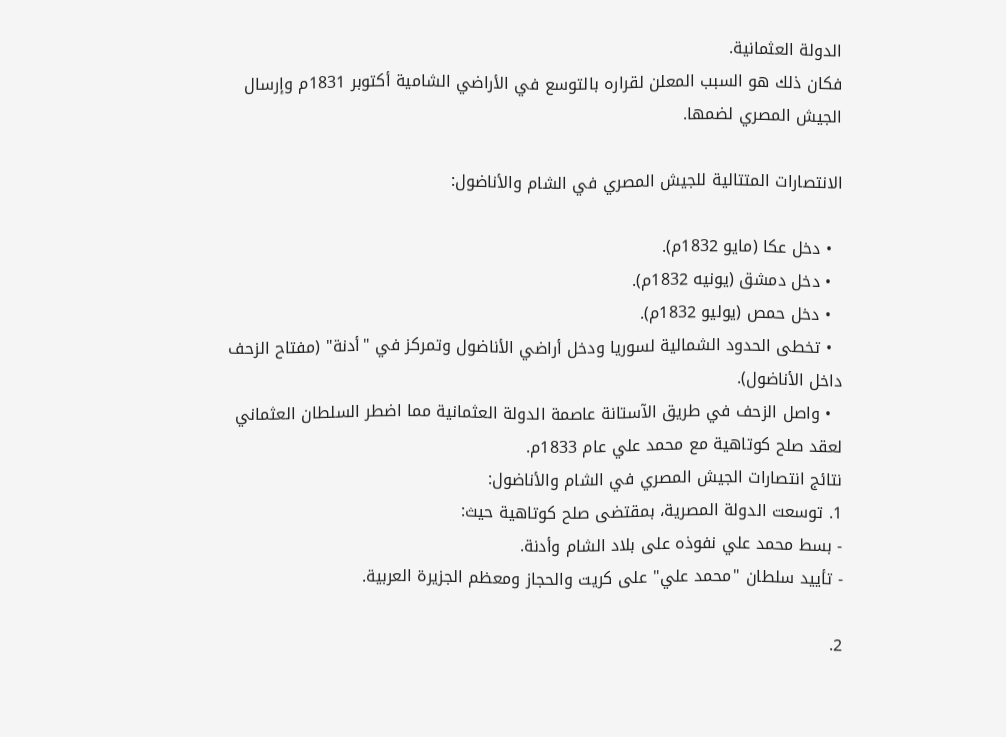الدولة العثمانية.
فكان ذلك هو السبب المعلن لقراره بالتوسع في الأراضي الشامية أكتوبر 1831م وإرسال الجيش المصري لضمها.

الانتصارات المتتالية للجيش المصري في الشام والأناضول:

  • دخل عكا (مايو 1832م).
  • دخل دمشق (يونيه 1832م).
  • دخل حمص (يوليو 1832م).
  • تخطى الحدود الشمالية لسوريا ودخل أراضي الأناضول وتمركز في "أدنة" (مفتاح الزحف داخل الأناضول).
  • واصل الزحف في طريق الآستانة عاصمة الدولة العثمانية مما اضطر السلطان العثماني لعقد صلح كوتاهية مع محمد علي عام 1833م.
نتائج انتصارات الجيش المصري في الشام والأناضول:
1. توسعت الدولة المصرية، بمقتضى صلح كوتاهية حيث:
- بسط محمد علي نفوذه على بلاد الشام وأدنة.
- تأييد سلطان "محمد علي" على كريت والحجاز ومعظم الجزيرة العربية.

2.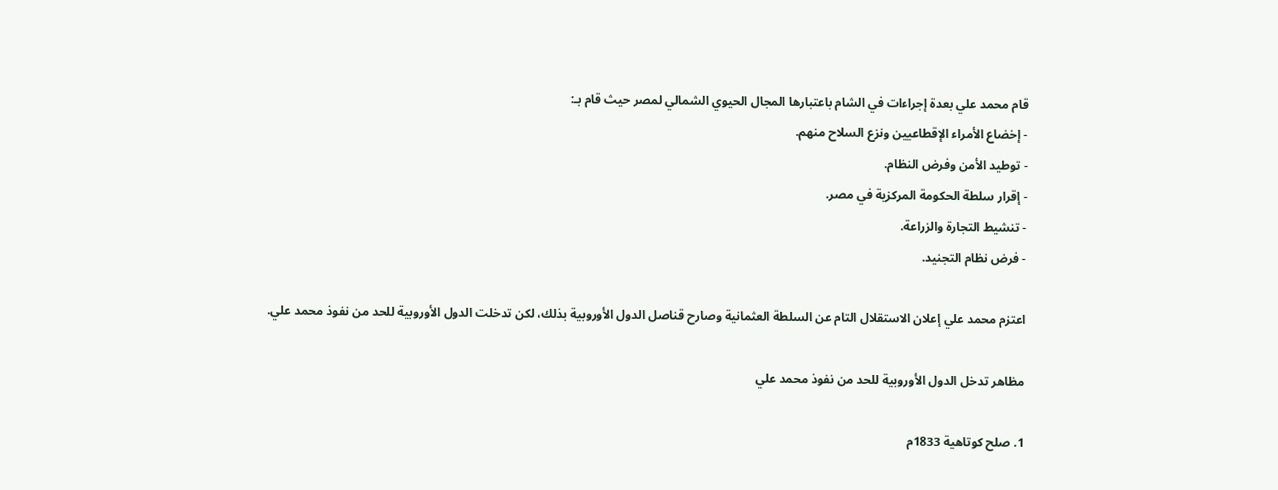قام محمد علي بعدة إجراءات في الشام باعتبارها المجال الحيوي الشمالي لمصر حيث قام بـ:
- إخضاع الأمراء الإقطاعيين ونزع السلاح منهم.
- توطيد الأمن وفرض النظام.
- إقرار سلطة الحكومة المركزية في مصر.
- تنشيط التجارة والزراعة.
- فرض نظام التجنيد.

اعتزم محمد علي إعلان الاستقلال التام عن السلطة العثمانية وصارح قناصل الدول الأوروبية بذلك، لكن تدخلت الدول الأوروبية للحد من نفوذ محمد علي.

مظاهر تدخل الدول الأوروبية للحد من نفوذ محمد علي

1. صلح كوتاهية 1833م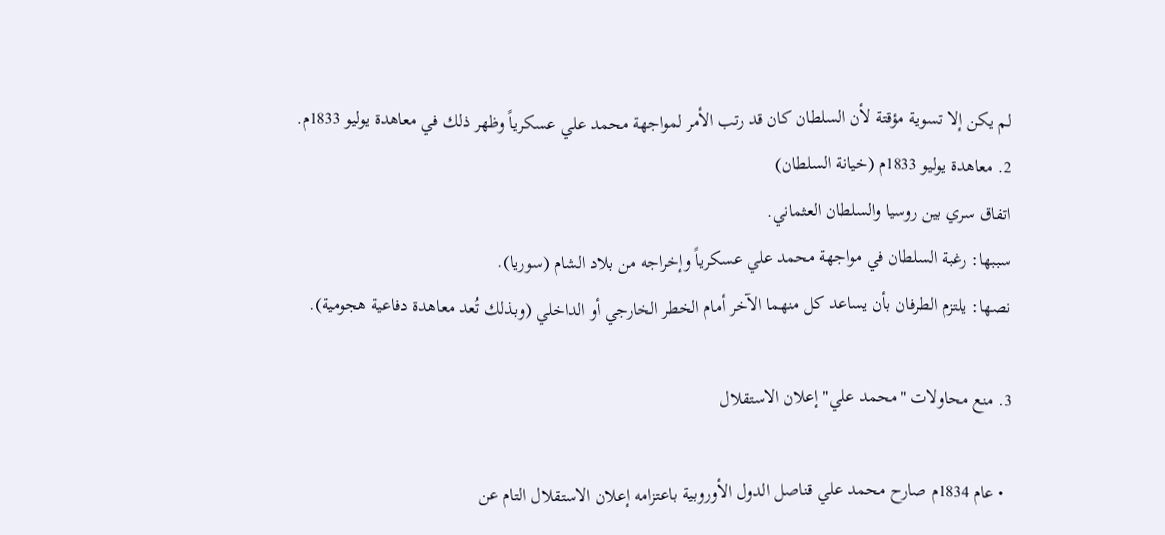لم يكن إلا تسوية مؤقتة لأن السلطان كان قد رتب الأمر لمواجهة محمد علي عسكرياً وظهر ذلك في معاهدة يوليو 1833م.
2. معاهدة يوليو 1833م (خيانة السلطان)
اتفاق سري بين روسيا والسلطان العثماني.
سببها: رغبة السلطان في مواجهة محمد علي عسكرياً وإخراجه من بلاد الشام (سوريا).
نصها: يلتزم الطرفان بأن يساعد كل منهما الآخر أمام الخطر الخارجي أو الداخلي (وبذلك تُعد معاهدة دفاعية هجومية).

3. منع محاولات "محمد علي" إعلان الاستقلال

  • عام 1834م صارح محمد علي قناصل الدول الأوروبية باعتزامه إعلان الاستقلال التام عن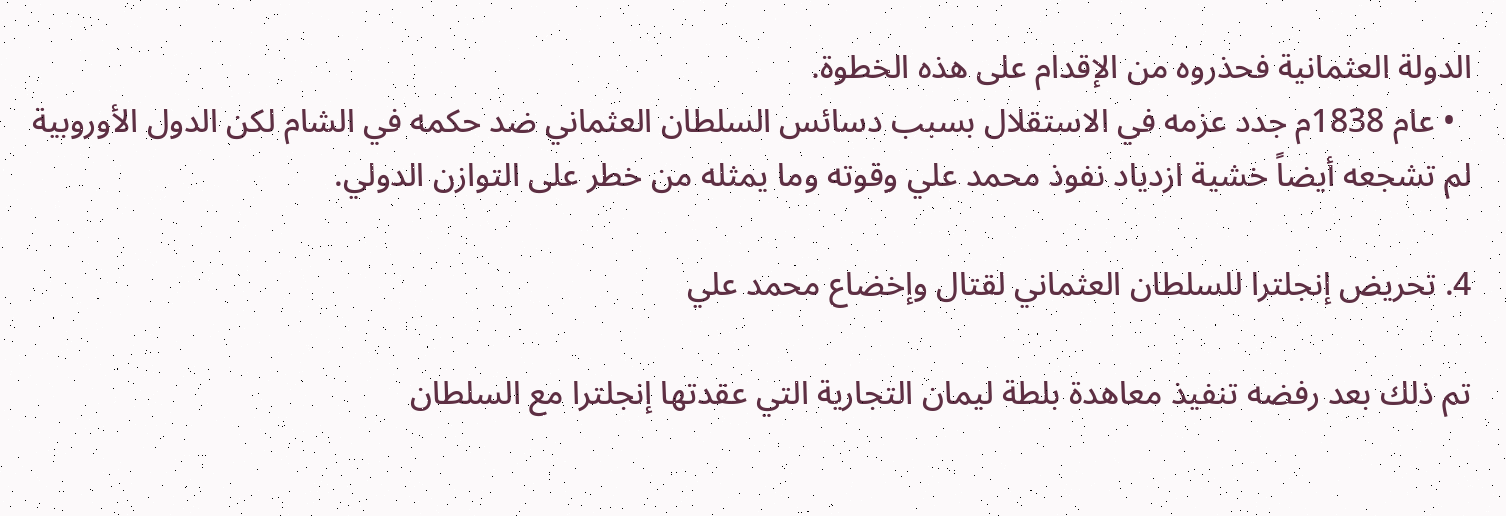الدولة العثمانية فحذروه من الإقدام على هذه الخطوة.
  • عام 1838م جدد عزمه في الاستقلال بسبب دسائس السلطان العثماني ضد حكمه في الشام لكن الدول الأوروبية لم تشجعه أيضاً خشية ازدياد نفوذ محمد علي وقوته وما يمثله من خطر على التوازن الدولي.

4. تحريض إنجلترا للسلطان العثماني لقتال وإخضاع محمد علي

تم ذلك بعد رفضه تنفيذ معاهدة بلطة ليمان التجارية التي عقدتها إنجلترا مع السلطان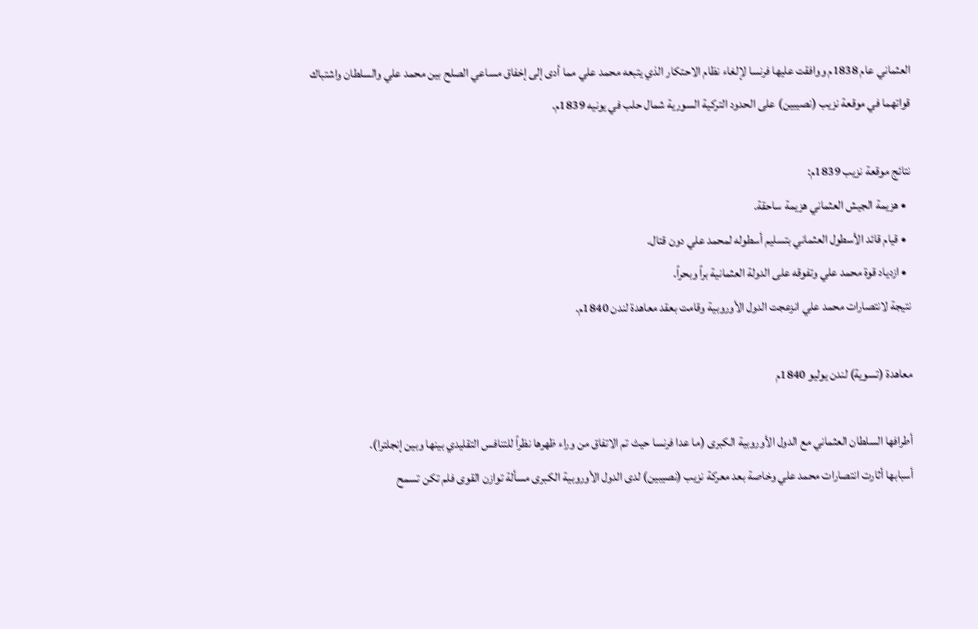العثماني عام 1838م ووافقت عليها فرنسا لإلغاء نظام الاحتكار الذي يتبعه محمد علي مما أدى إلى إخفاق مساعي الصلح بين محمد علي والسلطان واشتباك قواتهما في موقعة نزيب (نصيبين) على الحدود التركية السورية شمال حلب في يونيه 1839م.

نتائج موقعة نزيب 1839م:
  • هزيمة الجيش العثماني هزيمة ساحقة.
  • قيام قائد الأسطول العثماني بتسليم أسطوله لمحمد علي دون قتال.
  • ازدياد قوة محمد علي وتفوقه على الدولة العثمانية براً وبحراً.
نتيجة لانتصارات محمد علي انزعجت الدول الأوروبية وقامت بعقد معاهدة لندن 1840م.

معاهدة (تسوية) لندن يوليو 1840م

أطرافها السلطان العثماني مع الدول الأوروبية الكبرى (ما عدا فرنسا حيث تم الاتفاق من وراء ظهرها نظراً للتنافس التقليدي بينها وبين إنجلترا).
أسبابها أثارت انتصارات محمد علي وخاصة بعد معركة نزيب (نصيبين) لدى الدول الأوروبية الكبرى مسألة توازن القوى فلم تكن تسمح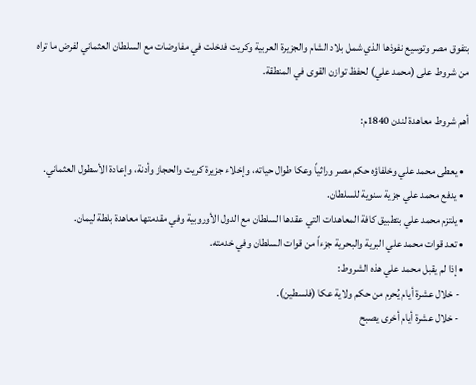بتفوق مصر وتوسيع نفوذها الذي شمل بلاد الشام والجزيرة العربية وكريت فدخلت في مفاوضات مع السلطان العثماني لفرض ما تراه من شروط على (محمد علي) لحفظ توازن القوى في المنطقة.

أهم شروط معاهدة لندن 1840م:

  • يعطى محمد علي وخلفاؤه حكم مصر وراثياً وعكا طوال حياته، وإخلاء جزيرة كريت والحجاز وأدنة، وإعادة الأسطول العثماني.
  • يدفع محمد علي جزية سنوية للسلطان.
  • يلتزم محمد علي بتطبيق كافة المعاهدات التي عقدها السلطان مع الدول الأوروبية وفي مقدمتها معاهدة بلطة ليمان.
  • تعد قوات محمد علي البرية والبحرية جزءاً من قوات السلطان وفي خدمته.
  • إذا لم يقبل محمد علي هذه الشروط:
    - خلال عشرة أيام يُحرم من حكم ولاية عكا (فلسطين).
    - خلال عشرة أيام أخرى يصبح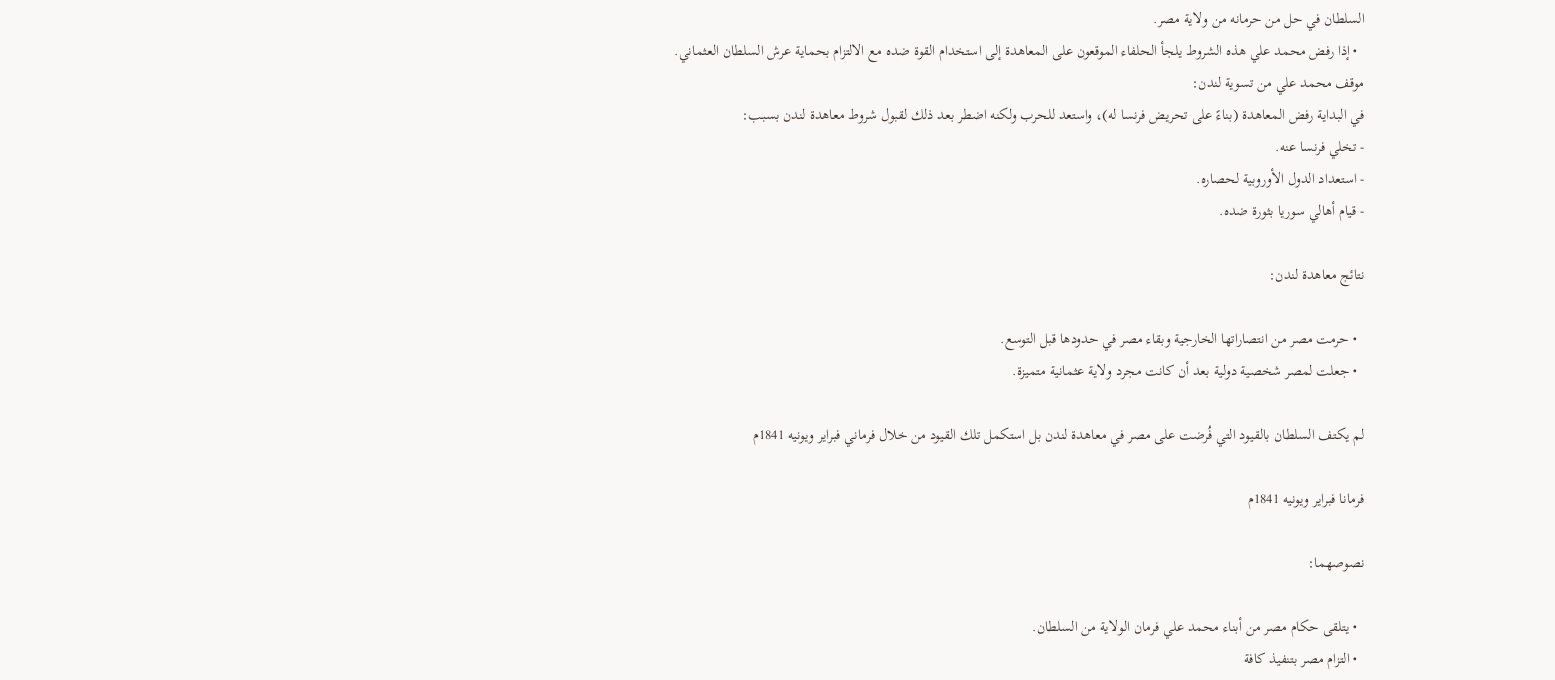السلطان في حل من حرمانه من ولاية مصر.
  • إذا رفض محمد علي هذه الشروط يلجأ الحلفاء الموقعون على المعاهدة إلى استخدام القوة ضده مع الالتزام بحماية عرش السلطان العثماني.
موقف محمد علي من تسوية لندن:
في البداية رفض المعاهدة (بناءً على تحريض فرنسا له)، واستعد للحرب ولكنه اضطر بعد ذلك لقبول شروط معاهدة لندن بسبب:
- تخلي فرنسا عنه.
- استعداد الدول الأوروبية لحصاره.
- قيام أهالي سوريا بثورة ضده.

نتائج معاهدة لندن:

  • حرمت مصر من انتصاراتها الخارجية وبقاء مصر في حدودها قبل التوسع.
  • جعلت لمصر شخصية دولية بعد أن كانت مجرد ولاية عثمانية متميزة.

لم يكتف السلطان بالقيود التي فُرضت على مصر في معاهدة لندن بل استكمل تلك القيود من خلال فرماني فبراير ويونيه 1841م

فرمانا فبراير ويونيه 1841م

نصوصهما:

  • يتلقى حكام مصر من أبناء محمد علي فرمان الولاية من السلطان.
  • التزام مصر بتنفيذ كافة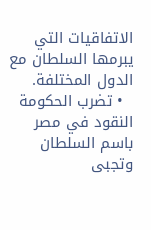الاتفاقيات التي يبرمها السلطان مع الدول المختلفة.
  • تضرب الحكومة النقود في مصر باسم السلطان وتجبى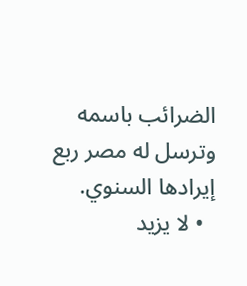الضرائب باسمه وترسل له مصر ربع إيرادها السنوي.
  • لا يزيد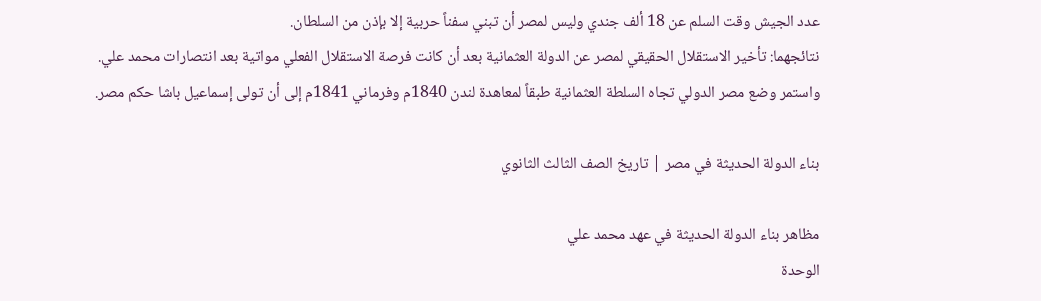عدد الجيش وقت السلم عن 18 ألف جندي وليس لمصر أن تبني سفناً حربية إلا بإذن من السلطان.
نتائجهما: تأخير الاستقلال الحقيقي لمصر عن الدولة العثمانية بعد أن كانت فرصة الاستقلال الفعلي مواتية بعد انتصارات محمد علي.
واستمر وضع مصر الدولي تجاه السلطة العثمانية طبقاً لمعاهدة لندن 1840م وفرماني 1841م إلى أن تولى إسماعيل باشا حكم مصر.

بناء الدولة الحديثة في مصر | تاريخ الصف الثالث الثانوي

مظاهر بناء الدولة الحديثة في عهد محمد علي
الوحدة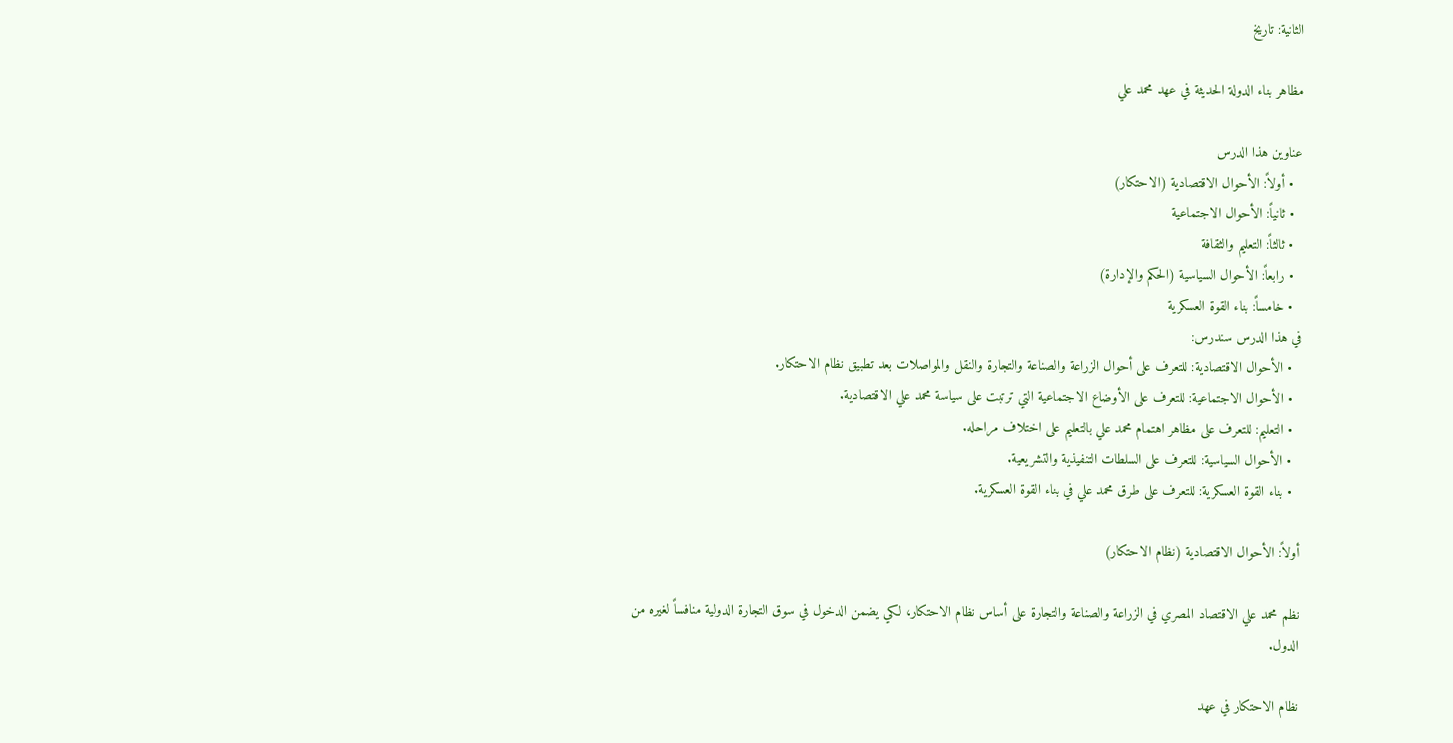الثانية: تاريخ

مظاهر بناء الدولة الحديثة في عهد محمد علي

عناوين هذا الدرس
  • أولاً: الأحوال الاقتصادية (الاحتكار)
  • ثانياً: الأحوال الاجتماعية
  • ثالثاً: التعليم والثقافة
  • رابعاً: الأحوال السياسية (الحكم والإدارة)
  • خامساً: بناء القوة العسكرية
في هذا الدرس سندرس:
  • الأحوال الاقتصادية: للتعرف على أحوال الزراعة والصناعة والتجارة والنقل والمواصلات بعد تطبيق نظام الاحتكار.
  • الأحوال الاجتماعية: للتعرف على الأوضاع الاجتماعية التي ترتبت على سياسة محمد علي الاقتصادية.
  • التعليم: للتعرف على مظاهر اهتمام محمد علي بالتعليم على اختلاف مراحله.
  • الأحوال السياسية: للتعرف على السلطات التنفيذية والتشريعية.
  • بناء القوة العسكرية: للتعرف على طرق محمد علي في بناء القوة العسكرية.

أولاً: الأحوال الاقتصادية (نظام الاحتكار)

نظم محمد علي الاقتصاد المصري في الزراعة والصناعة والتجارة على أساس نظام الاحتكار، لكي يضمن الدخول في سوق التجارة الدولية منافساً لغيره من الدول.

نظام الاحتكار في عهد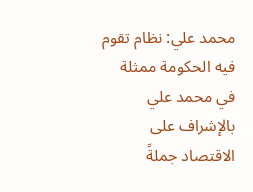محمد علي: نظام تقوم فيه الحكومة ممثلة في محمد علي بالإشراف على الاقتصاد جملةً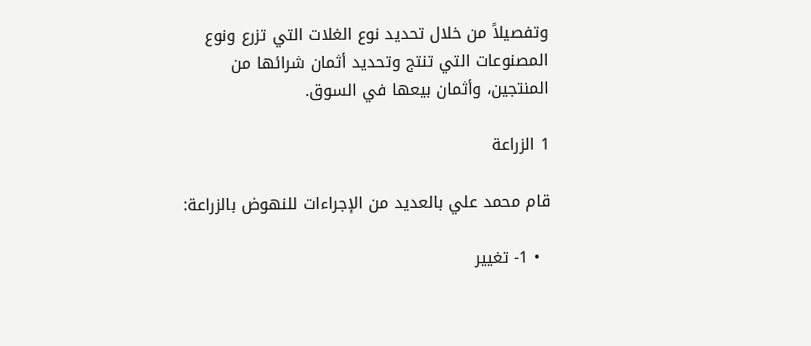وتفصيلاً من خلال تحديد نوع الغلات التي تزرع ونوع المصنوعات التي تنتج وتحديد أثمان شرائها من المنتجين، وأثمان بيعها في السوق.

1 الزراعة

قام محمد علي بالعديد من الإجراءات للنهوض بالزراعة:

  • 1- تغيير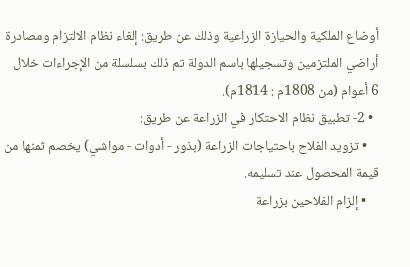أوضاع الملكية والحيازة الزراعية وذلك عن طريق: إلغاء نظام الالتزام ومصادرة أراضي الملتزمين وتسجيلها باسم الدولة تم ذلك بسلسلة من الإجراءات خلال 6 أعوام (من 1808م : 1814م).
  • 2- تطبيق نظام الاحتكار في الزراعة عن طريق:
    • تزويد الفلاح باحتياجات الزراعة (بذور - أدوات - مواشي) يخصم ثمنها من قيمة المحصول عند تسليمه.
    • إلزام الفلاحين بزراعة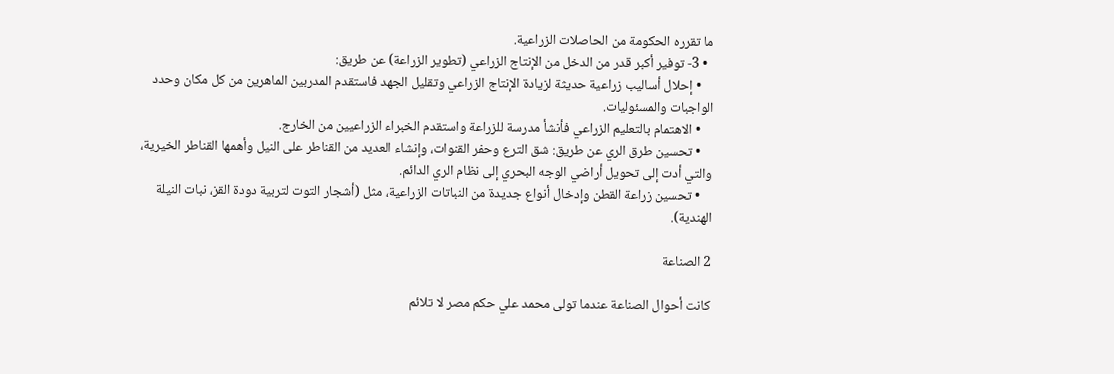ما تقرره الحكومة من الحاصلات الزراعية.
  • 3- توفير أكبر قدر من الدخل من الإنتاج الزراعي (تطوير الزراعة) عن طريق:
    • إحلال أساليب زراعية حديثة لزيادة الإنتاج الزراعي وتقليل الجهد فاستقدم المدربين الماهرين من كل مكان وحدد الواجبات والمسئوليات.
    • الاهتمام بالتعليم الزراعي فأنشأ مدرسة للزراعة واستقدم الخبراء الزراعيين من الخارج.
    • تحسين طرق الري عن طريق: شق الترع وحفر القنوات، وإنشاء العديد من القناطر على النيل وأهمها القناطر الخيرية، والتي أدت إلى تحويل أراضي الوجه البحري إلى نظام الري الدائم.
    • تحسين زراعة القطن وإدخال أنواع جديدة من النباتات الزراعية، مثل (أشجار التوت لتربية دودة القز، نبات النيلة الهندية).

2 الصناعة

كانت أحوال الصناعة عندما تولى محمد علي حكم مصر لا تلائم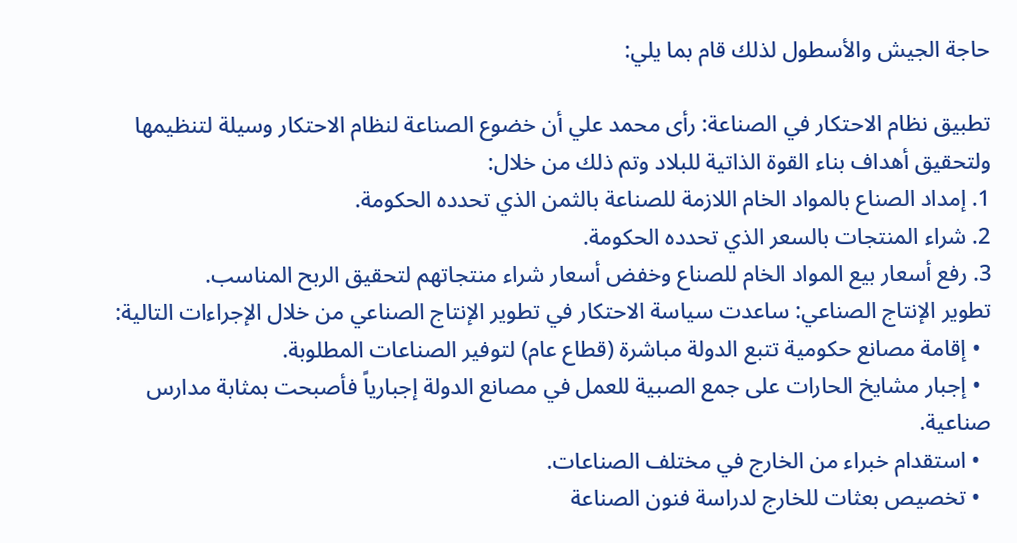حاجة الجيش والأسطول لذلك قام بما يلي:

تطبيق نظام الاحتكار في الصناعة: رأى محمد علي أن خضوع الصناعة لنظام الاحتكار وسيلة لتنظيمها ولتحقيق أهداف بناء القوة الذاتية للبلاد وتم ذلك من خلال:
1. إمداد الصناع بالمواد الخام اللازمة للصناعة بالثمن الذي تحدده الحكومة.
2. شراء المنتجات بالسعر الذي تحدده الحكومة.
3. رفع أسعار بيع المواد الخام للصناع وخفض أسعار شراء منتجاتهم لتحقيق الربح المناسب.
تطوير الإنتاج الصناعي: ساعدت سياسة الاحتكار في تطوير الإنتاج الصناعي من خلال الإجراءات التالية:
  • إقامة مصانع حكومية تتبع الدولة مباشرة (قطاع عام) لتوفير الصناعات المطلوبة.
  • إجبار مشايخ الحارات على جمع الصبية للعمل في مصانع الدولة إجبارياً فأصبحت بمثابة مدارس صناعية.
  • استقدام خبراء من الخارج في مختلف الصناعات.
  • تخصيص بعثات للخارج لدراسة فنون الصناعة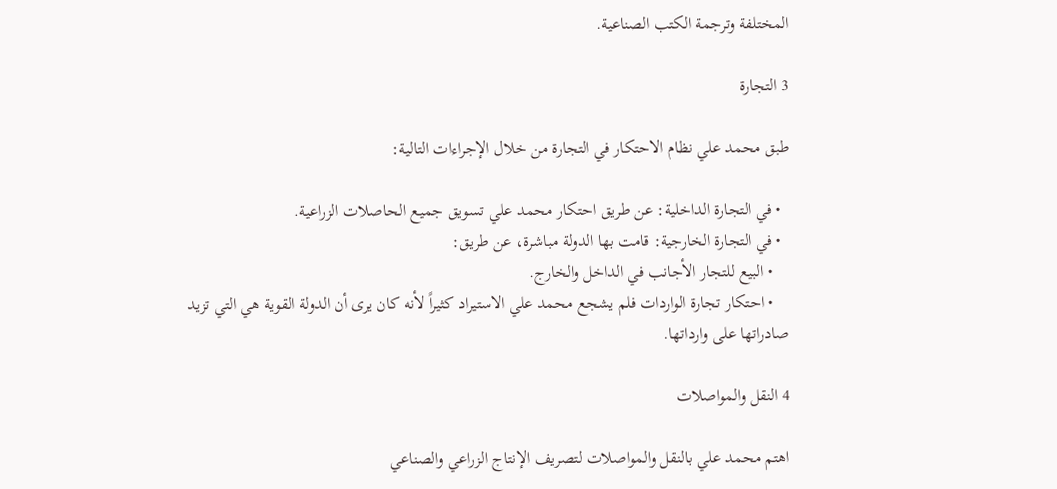المختلفة وترجمة الكتب الصناعية.

3 التجارة

طبق محمد علي نظام الاحتكار في التجارة من خلال الإجراءات التالية:

  • في التجارة الداخلية: عن طريق احتكار محمد علي تسويق جميع الحاصلات الزراعية.
  • في التجارة الخارجية: قامت بها الدولة مباشرة، عن طريق:
    • البيع للتجار الأجانب في الداخل والخارج.
    • احتكار تجارة الواردات فلم يشجع محمد علي الاستيراد كثيراً لأنه كان يرى أن الدولة القوية هي التي تزيد صادراتها على وارداتها.

4 النقل والمواصلات

اهتم محمد علي بالنقل والمواصلات لتصريف الإنتاج الزراعي والصناعي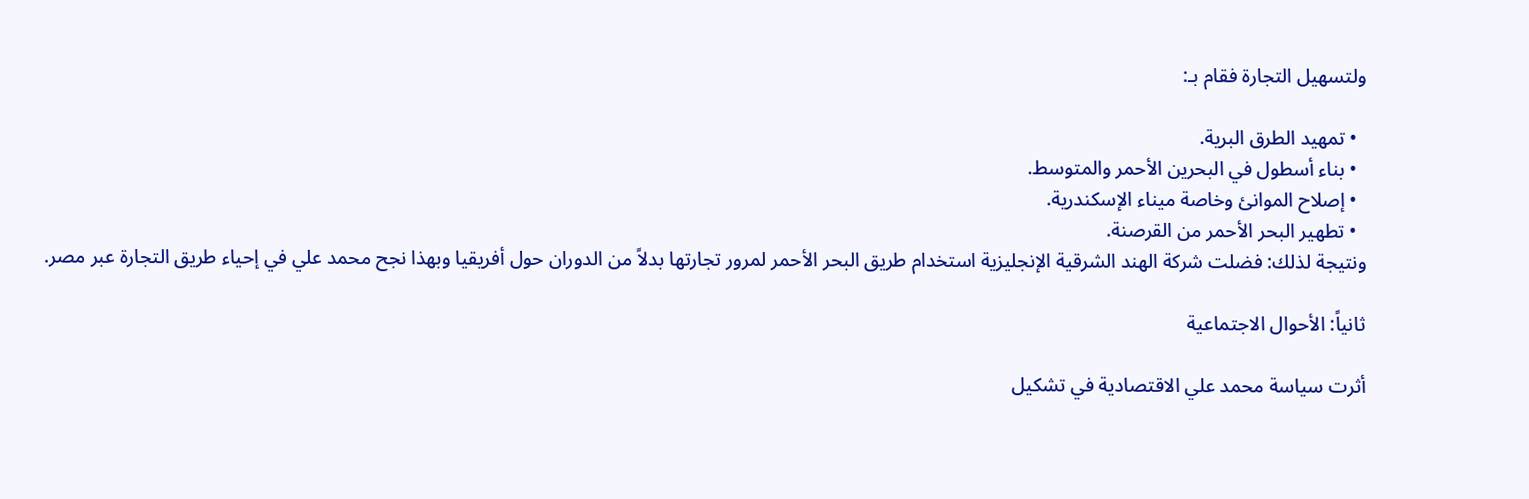ولتسهيل التجارة فقام بـ:

  • تمهيد الطرق البرية.
  • بناء أسطول في البحرين الأحمر والمتوسط.
  • إصلاح الموانئ وخاصة ميناء الإسكندرية.
  • تطهير البحر الأحمر من القرصنة.
ونتيجة لذلك: فضلت شركة الهند الشرقية الإنجليزية استخدام طريق البحر الأحمر لمرور تجارتها بدلاً من الدوران حول أفريقيا وبهذا نجح محمد علي في إحياء طريق التجارة عبر مصر.

ثانياً: الأحوال الاجتماعية

أثرت سياسة محمد علي الاقتصادية في تشكيل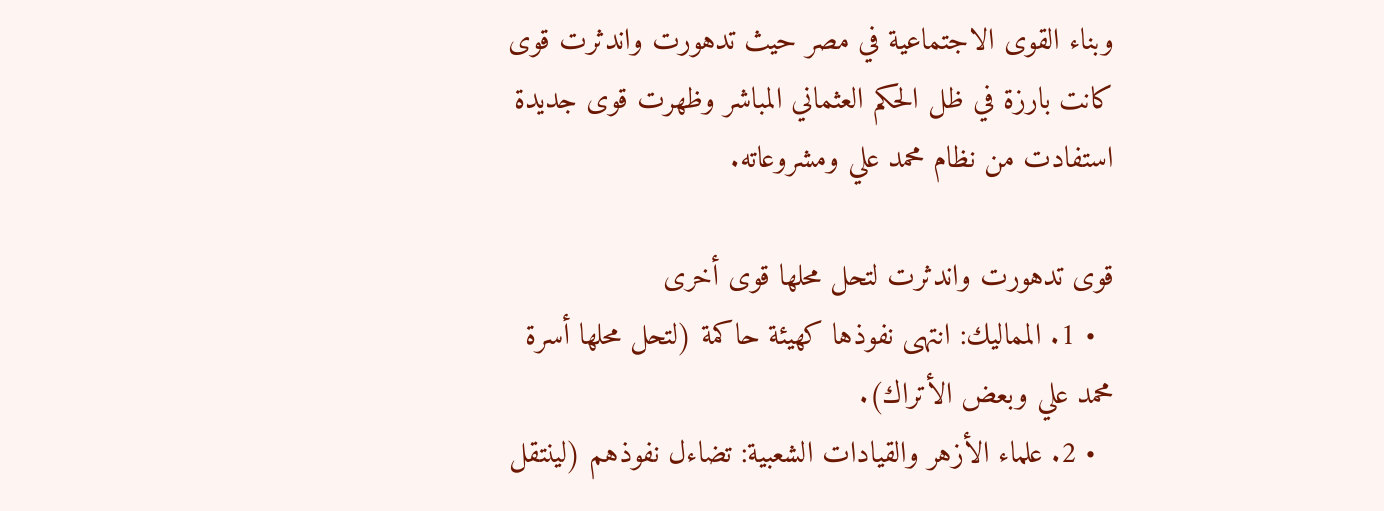وبناء القوى الاجتماعية في مصر حيث تدهورت واندثرت قوى كانت بارزة في ظل الحكم العثماني المباشر وظهرت قوى جديدة استفادت من نظام محمد علي ومشروعاته.

قوى تدهورت واندثرت لتحل محلها قوى أخرى
  • 1. المماليك: انتهى نفوذها كهيئة حاكمة (لتحل محلها أسرة محمد علي وبعض الأتراك).
  • 2. علماء الأزهر والقيادات الشعبية: تضاءل نفوذهم (لينتقل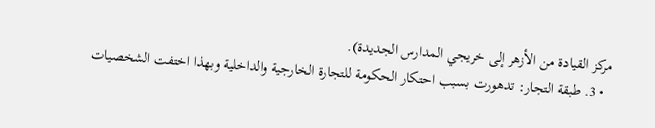مركز القيادة من الأزهر إلى خريجي المدارس الجديدة).
  • 3. طبقة التجار: تدهورت بسبب احتكار الحكومة للتجارة الخارجية والداخلية وبهذا اختفت الشخصيات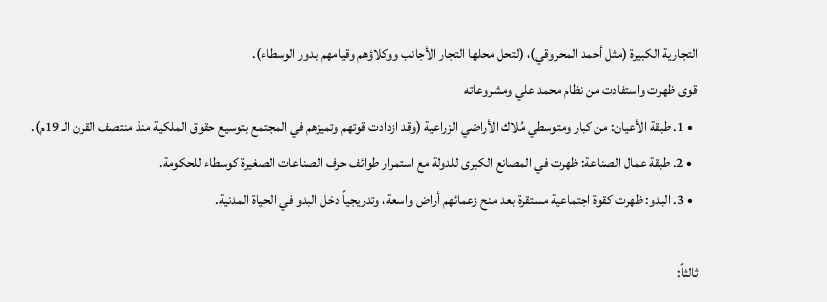التجارية الكبيرة (مثل أحمد المحروقي)، (لتحل محلها التجار الأجانب ووكلاؤهم وقيامهم بدور الوسطاء).
قوى ظهرت واستفادت من نظام محمد علي ومشروعاته
  • 1. طبقة الأعيان: من كبار ومتوسطي مُلاك الأراضي الزراعية (وقد ازدادت قوتهم وتميزهم في المجتمع بتوسيع حقوق الملكية منذ منتصف القرن الـ 19م).
  • 2. طبقة عمال الصناعة: ظهرت في المصانع الكبرى للدولة مع استمرار طوائف حرف الصناعات الصغيرة كوسطاء للحكومة.
  • 3. البدو: ظهرت كقوة اجتماعية مستقرة بعد منح زعمائهم أراض واسعة، وتدريجياً دخل البدو في الحياة المدنية.

ثالثاً: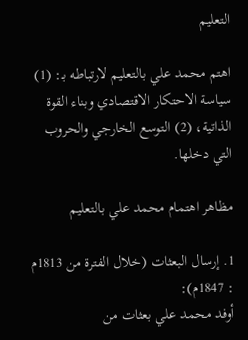التعليم

اهتم محمد علي بالتعليم لارتباطه بـ: (1) سياسة الاحتكار الاقتصادي وبناء القوة الذاتية، (2) التوسع الخارجي والحروب التي دخلها.

مظاهر اهتمام محمد علي بالتعليم

1. إرسال البعثات (خلال الفترة من 1813م : 1847م):
أوفد محمد علي بعثات من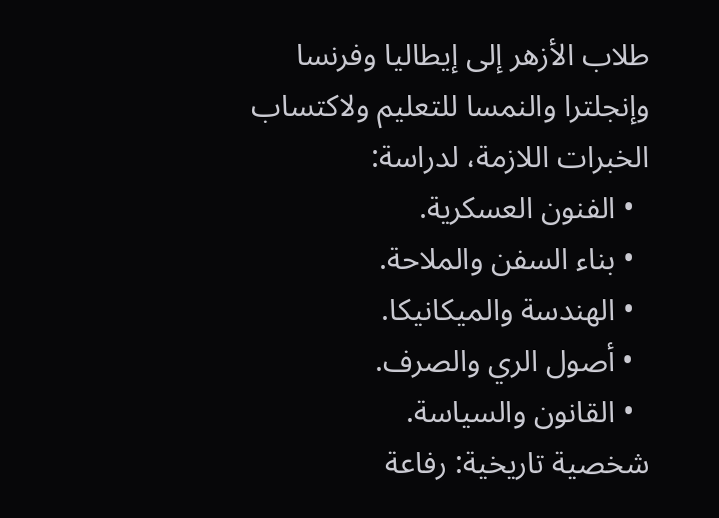طلاب الأزهر إلى إيطاليا وفرنسا وإنجلترا والنمسا للتعليم ولاكتساب الخبرات اللازمة، لدراسة:
  • الفنون العسكرية.
  • بناء السفن والملاحة.
  • الهندسة والميكانيكا.
  • أصول الري والصرف.
  • القانون والسياسة.
شخصية تاريخية: رفاعة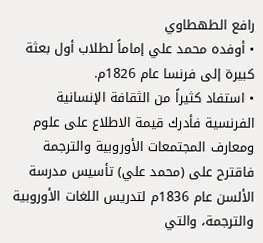رافع الطهطاوي
• أوفده محمد علي إماماً لطلاب أول بعثة كبيرة إلى فرنسا عام 1826م.
• استفاد كثيراً من الثقافة الإنسانية الفرنسية فأدرك قيمة الاطلاع على علوم ومعارف المجتمعات الأوروبية والترجمة فاقترح على (محمد علي) تأسيس مدرسة الألسن عام 1836م لتدريس اللغات الأوروبية والترجمة، والتي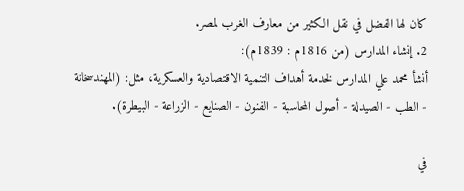كان لها الفضل في نقل الكثير من معارف الغرب لمصر.
2. إنشاء المدارس (من 1816م : 1839م):
أنشأ محمد علي المدارس لخدمة أهداف التنمية الاقتصادية والعسكرية، مثل: (المهندسخانة - الطب - الصيدلة - أصول المحاسبة - الفنون - الصنايع - الزراعة - البيطرة).

في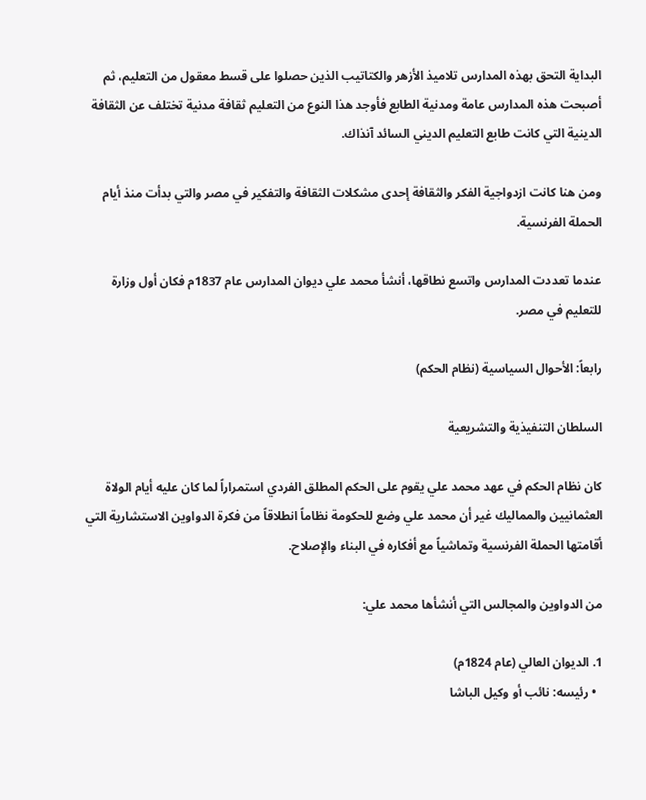البداية التحق بهذه المدارس تلاميذ الأزهر والكتاتيب الذين حصلوا على قسط معقول من التعليم، ثم أصبحت هذه المدارس عامة ومدنية الطابع فأوجد هذا النوع من التعليم ثقافة مدنية تختلف عن الثقافة الدينية التي كانت طابع التعليم الديني السائد آنذاك.

ومن هنا كانت ازدواجية الفكر والثقافة إحدى مشكلات الثقافة والتفكير في مصر والتي بدأت منذ أيام الحملة الفرنسية.

عندما تعددت المدارس واتسع نطاقها، أنشأ محمد علي ديوان المدارس عام 1837م فكان أول وزارة للتعليم في مصر.

رابعاً: الأحوال السياسية (نظام الحكم)

السلطان التنفيذية والتشريعية

كان نظام الحكم في عهد محمد علي يقوم على الحكم المطلق الفردي استمراراً لما كان عليه أيام الولاة العثمانيين والمماليك غير أن محمد علي وضع للحكومة نظاماً انطلاقاً من فكرة الدواوين الاستشارية التي أقامتها الحملة الفرنسية وتماشياً مع أفكاره في البناء والإصلاح.

من الدواوين والمجالس التي أنشأها محمد علي:

1. الديوان العالي (عام 1824م)
  • رئيسه: نائب أو وكيل الباشا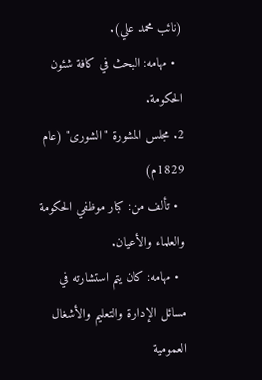(نائب محمد علي).
  • مهامه: البحث في كافة شئون الحكومة.
2. مجلس المشورة "الشورى" (عام 1829م)
  • تألف من: كبار موظفي الحكومة والعلماء والأعيان.
  • مهامه: كان يتم استشارته في مسائل الإدارة والتعليم والأشغال العمومية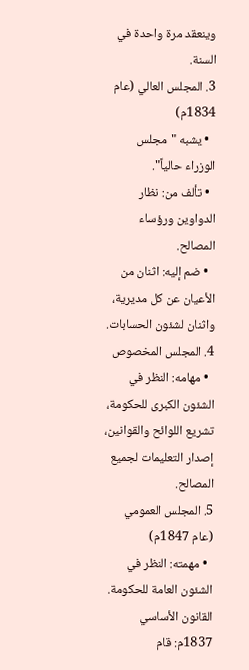وينعقد مرة واحدة في السنة.
3. المجلس العالي (عام 1834م)
  • يشبه "مجلس الوزراء حالياً".
  • تألف من: نظار الدواوين ورؤساء المصالح.
  • ضم إليه: اثنان من الأعيان عن كل مديرية، واثنان لشئون الحسابات.
4. المجلس المخصوص
  • مهامه: النظر في الشئون الكبرى للحكومة، تشريع اللوائح والقوانين، إصدار التعليمات لجميع المصالح.
5. المجلس العمومي (عام 1847م)
  • مهمته: النظر في الشئون العامة للحكومة.
القانون الأساسي 1837م: قام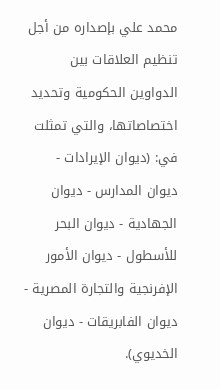محمد علي بإصداره من أجل تنظيم العلاقات بين الدواوين الحكومية وتحديد اختصاصاتها، والتي تمثلت في: (ديوان الإيرادات - ديوان المدارس - ديوان الجهادية - ديوان البحر للأسطول - ديوان الأمور الإفرنجية والتجارة المصرية - ديوان الفابريقات - ديوان الخديوي).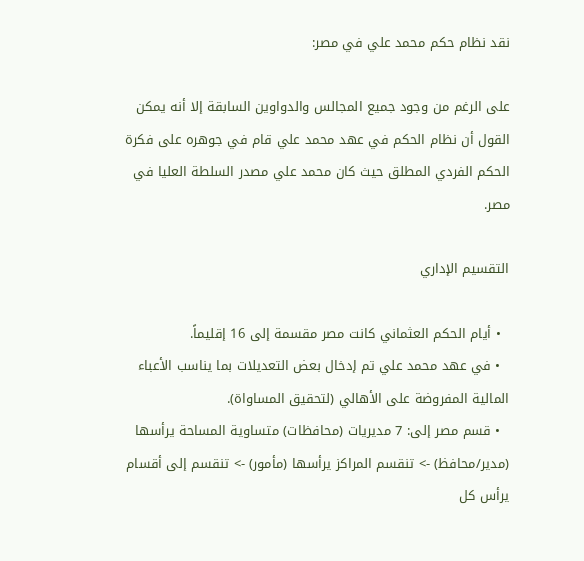نقد نظام حكم محمد علي في مصر:

على الرغم من وجود جميع المجالس والدواوين السابقة إلا أنه يمكن القول أن نظام الحكم في عهد محمد علي قام في جوهره على فكرة الحكم الفردي المطلق حيث كان محمد علي مصدر السلطة العليا في مصر.

التقسيم الإداري

  • أيام الحكم العثماني كانت مصر مقسمة إلى 16 إقليماً.
  • في عهد محمد علي تم إدخال بعض التعديلات بما يناسب الأعباء المالية المفروضة على الأهالي (لتحقيق المساواة).
  • قسم مصر إلى: 7 مديريات (محافظات) متساوية المساحة يرأسها (مدير/محافظ) -> تنقسم المراكز يرأسها (مأمور) -> تنقسم إلى أقسام يرأس كل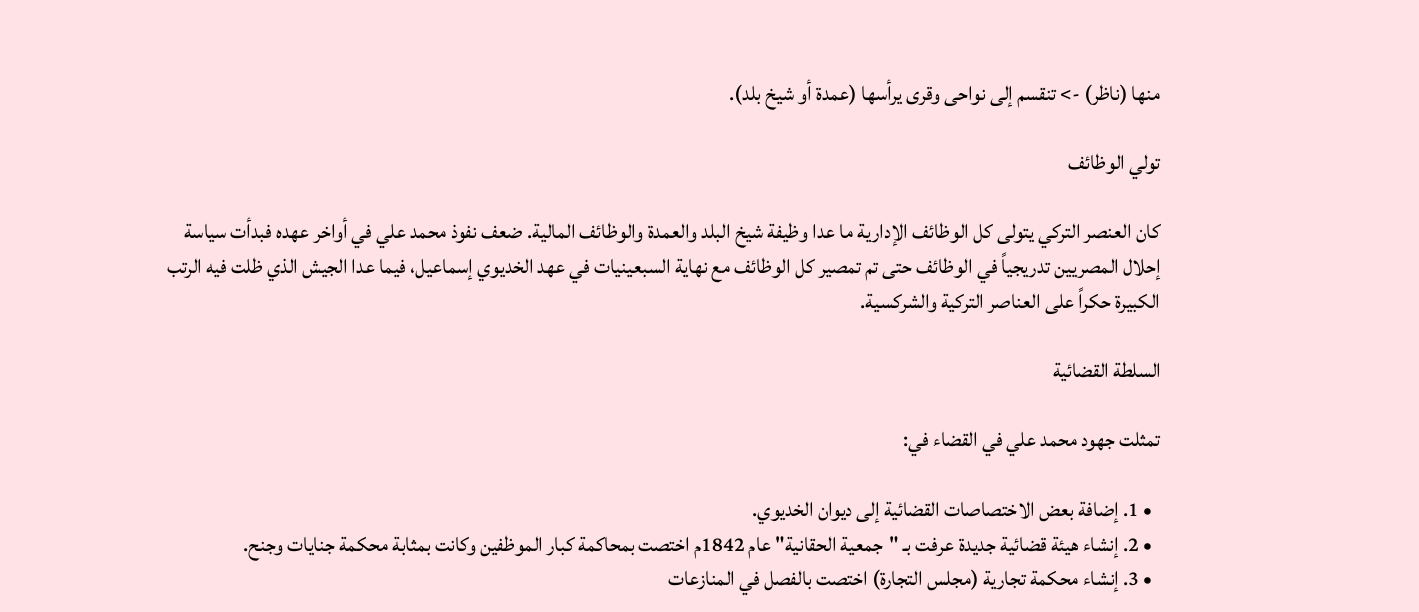منها (ناظر) -> تنقسم إلى نواحى وقرى يرأسها (عمدة أو شيخ بلد).

تولي الوظائف

كان العنصر التركي يتولى كل الوظائف الإدارية ما عدا وظيفة شيخ البلد والعمدة والوظائف المالية. ضعف نفوذ محمد علي في أواخر عهده فبدأت سياسة إحلال المصريين تدريجياً في الوظائف حتى تم تمصير كل الوظائف مع نهاية السبعينيات في عهد الخديوي إسماعيل، فيما عدا الجيش الذي ظلت فيه الرتب الكبيرة حكراً على العناصر التركية والشركسية.

السلطة القضائية

تمثلت جهود محمد علي في القضاء في:

  • 1. إضافة بعض الاختصاصات القضائية إلى ديوان الخديوي.
  • 2. إنشاء هيئة قضائية جديدة عرفت بـ "جمعية الحقانية" عام 1842م اختصت بمحاكمة كبار الموظفين وكانت بمثابة محكمة جنايات وجنح.
  • 3. إنشاء محكمة تجارية (مجلس التجارة) اختصت بالفصل في المنازعات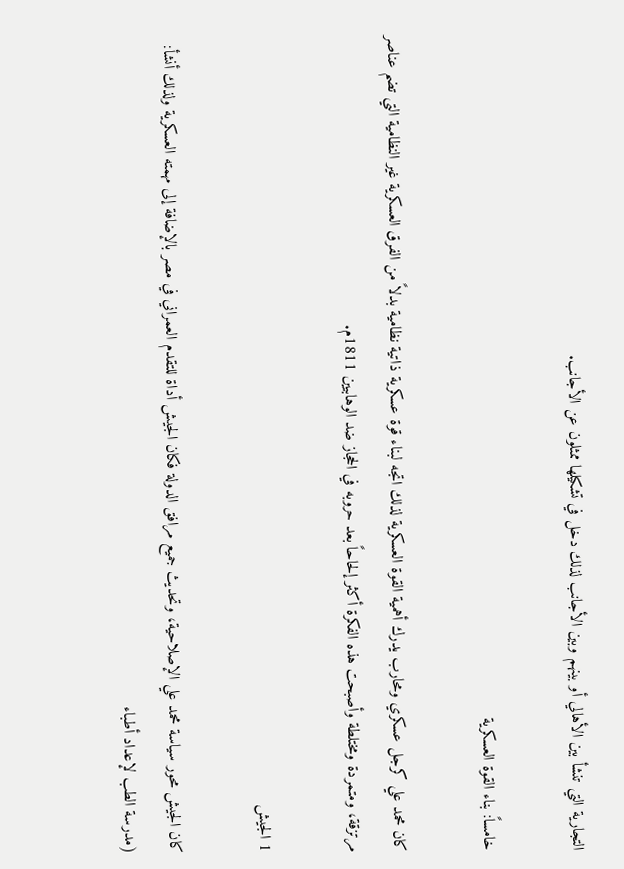التجارية التي تنشأ بين الأهالي أو بينهم وبين الأجانب لذلك دخل في تشكيلها ممثلون عن الأجانب.

خامساً: بناء القوة العسكرية

كان محمد علي كرجل عسكري ومحارب يدرك أهمية القوة العسكرية لذلك اتجه لبناء قوة عسكرية ذاتية نظامية بدلاً من الفرق العسكرية غير النظامية التي تضم عناصر مرتزقة، ومتمردة ومختلطة وأصبحت هذه الفكرة أكثر إلحاحاً بعد حروبه في الحجاز ضد الوهابيين 1811م.

1 الجيش

كان الجيش محور سياسة محمد علي الإصلاحية، وتحديث جميع مرافق الدولة فكان الجيش أداة للتقدم العمراني في مصر بالإضافة إلى مهمته العسكرية ولذلك أنشأ: (مدرسة الطب لإعداد أطباء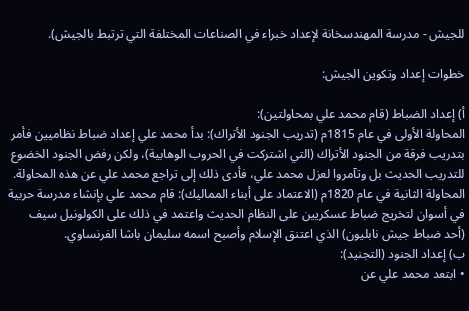للجيش - مدرسة المهندسخانة لإعداد خبراء في الصناعات المختلفة التي ترتبط بالجيش).

خطوات إعداد وتكوين الجيش:

أ) إعداد الضباط (قام محمد علي بمحاولتين):
المحاولة الأولى في عام 1815م (تدريب الجنود الأتراك): بدأ محمد علي إعداد ضباط نظاميين فأمر بتدريب فرقة من الجنود الأتراك (التي اشتركت في الحروب الوهابية)، ولكن رفض الجنود الخضوع للتدريب الحديث بل وتآمروا لعزل محمد علي، فأدى ذلك إلى تراجع محمد علي عن هذه المحاولة.
المحاولة الثانية في عام 1820م (الاعتماد على أبناء المماليك): قام محمد علي بإنشاء مدرسة حربية في أسوان لتخريج ضباط عسكريين على النظام الحديث واعتمد في ذلك على الكولونيل سيف (أحد ضباط جيش نابليون) الذي اعتنق الإسلام وأصبح اسمه سليمان باشا الفرنساوي.
ب) إعداد الجنود (التجنيد):
• ابتعد محمد علي عن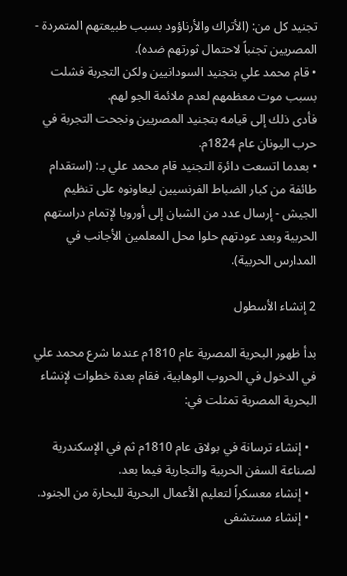تجنيد كل من: (الأتراك والأرناؤود بسبب طبيعتهم المتمردة - المصريين تجنباً لاحتمال ثورتهم ضده).
• قام محمد علي بتجنيد السودانيين ولكن التجربة فشلت بسبب موت معظمهم لعدم ملائمة الجو لهم.
فأدى ذلك إلى قيامه بتجنيد المصريين ونجحت التجربة في حرب اليونان عام 1824م.
• بعدما اتسعت دائرة التجنيد قام محمد علي بـ: (استقدام طائفة من كبار الضباط الفرنسيين ليعاونوه على تنظيم الجيش - إرسال عدد من الشبان إلى أوروبا لإتمام دراستهم الحربية وبعد عودتهم حلوا محل المعلمين الأجانب في المدارس الحربية).

2 إنشاء الأسطول

بدأ ظهور البحرية المصرية عام 1810م عندما شرع محمد علي في الدخول في الحروب الوهابية، فقام بعدة خطوات لإنشاء البحرية المصرية تمثلت في:

  • إنشاء ترسانة في بولاق عام 1810م ثم في الإسكندرية لصناعة السفن الحربية والتجارية فيما بعد.
  • إنشاء معسكراً لتعليم الأعمال البحرية للبحارة من الجنود.
  • إنشاء مستشفى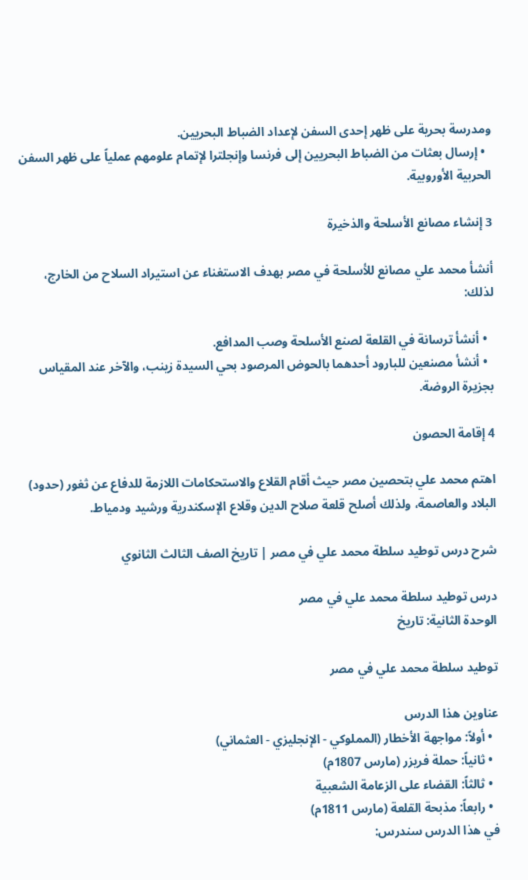ومدرسة بحرية على ظهر إحدى السفن لإعداد الضباط البحريين.
  • إرسال بعثات من الضباط البحريين إلى فرنسا وإنجلترا لإتمام علومهم عملياً على ظهر السفن الحربية الأوروبية.

3 إنشاء مصانع الأسلحة والذخيرة

أنشأ محمد علي مصانع للأسلحة في مصر بهدف الاستغناء عن استيراد السلاح من الخارج، لذلك:

  • أنشأ ترسانة في القلعة لصنع الأسلحة وصب المدافع.
  • أنشأ مصنعين للبارود أحدهما بالحوض المرصود بحي السيدة زينب، والآخر عند المقياس بجزيرة الروضة.

4 إقامة الحصون

اهتم محمد علي بتحصين مصر حيث أقام القلاع والاستحكامات اللازمة للدفاع عن ثغور (حدود) البلاد والعاصمة، ولذلك أصلح قلعة صلاح الدين وقلاع الإسكندرية ورشيد ودمياط.

شرح درس توطيد سلطة محمد علي في مصر | تاريخ الصف الثالث الثانوي

درس توطيد سلطة محمد علي في مصر
الوحدة الثانية: تاريخ

توطيد سلطة محمد علي في مصر

عناوين هذا الدرس
  • أولاً: مواجهة الأخطار (المملوكي - الإنجليزي - العثماني)
  • ثانياً: حملة فريزر (مارس 1807م)
  • ثالثاً: القضاء على الزعامة الشعبية
  • رابعاً: مذبحة القلعة (مارس 1811م)
في هذا الدرس سندرس: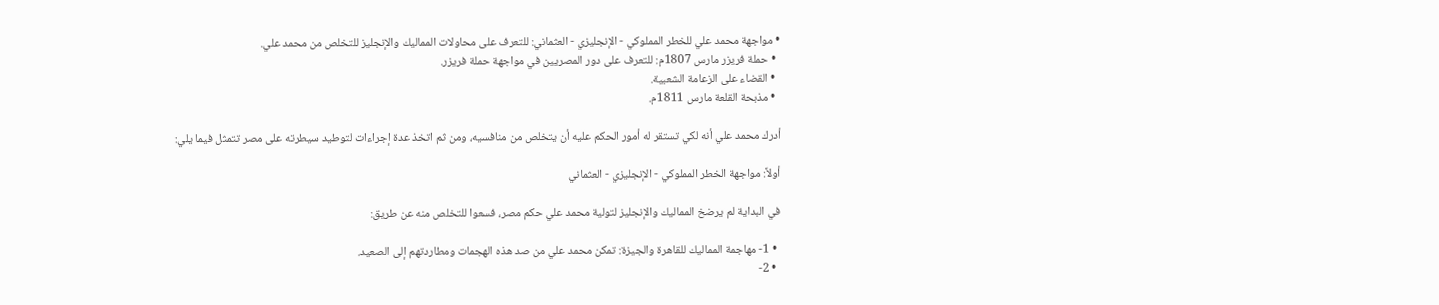• مواجهة محمد علي للخطر المملوكي - الإنجليزي - العثماني: للتعرف على محاولات المماليك والإنجليز للتخلص من محمد علي.
  • حملة فريزر مارس 1807م: للتعرف على دور المصريين في مواجهة حملة فريزر.
  • القضاء على الزعامة الشعبية.
  • مذبحة القلعة مارس 1811م.

أدرك محمد علي أنه لكي تستقر له أمور الحكم عليه أن يتخلص من منافسيه، ومن ثم اتخذ عدة إجراءات لتوطيد سيطرته على مصر تتمثل فيما يلي:

أولاً: مواجهة الخطر المملوكي - الإنجليزي - العثماني

في البداية لم يرضخ المماليك والإنجليز لتولية محمد علي حكم مصر، فسعوا للتخلص منه عن طريق:

  • 1- مهاجمة المماليك للقاهرة والجيزة: تمكن محمد علي من صد هذه الهجمات ومطاردتهم إلى الصعيد.
  • 2-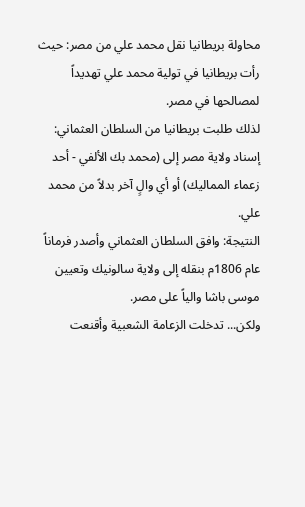محاولة بريطانيا نقل محمد علي من مصر: حيث رأت بريطانيا في تولية محمد علي تهديداً لمصالحها في مصر.
لذلك طلبت بريطانيا من السلطان العثماني: إسناد ولاية مصر إلى (محمد بك الألفي - أحد زعماء المماليك) أو أي والٍ آخر بدلاً من محمد علي.
النتيجة: وافق السلطان العثماني وأصدر فرماناً عام 1806م بنقله إلى ولاية سالونيك وتعيين موسى باشا والياً على مصر.
ولكن... تدخلت الزعامة الشعبية وأقنعت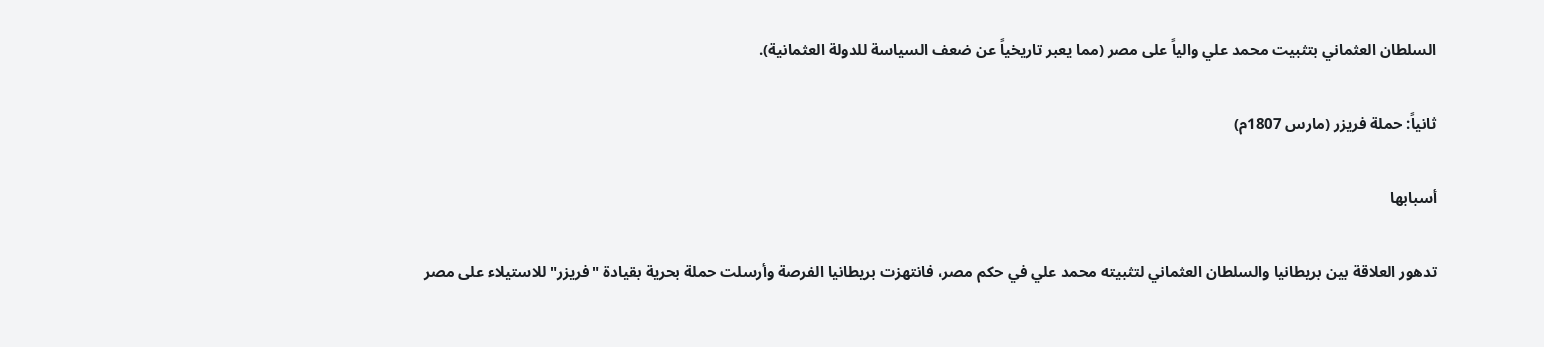السلطان العثماني بتثبيت محمد علي والياً على مصر (مما يعبر تاريخياً عن ضعف السياسة للدولة العثمانية).

ثانياً: حملة فريزر (مارس 1807م)

أسبابها

تدهور العلاقة بين بريطانيا والسلطان العثماني لتثبيته محمد علي في حكم مصر، فانتهزت بريطانيا الفرصة وأرسلت حملة بحرية بقيادة "فريزر" للاستيلاء على مصر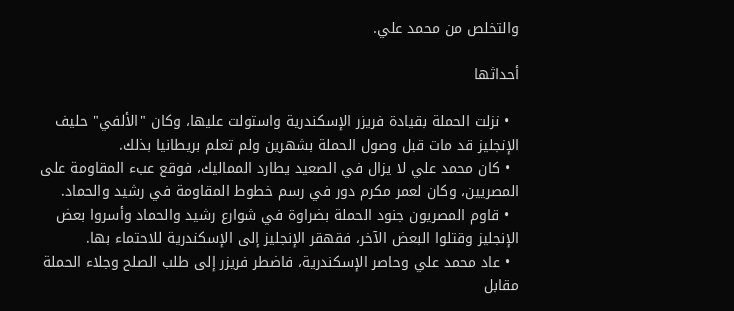والتخلص من محمد علي.

أحداثها

  • نزلت الحملة بقيادة فريزر الإسكندرية واستولت عليها، وكان "الألفي" حليف الإنجليز قد مات قبل وصول الحملة بشهرين ولم تعلم بريطانيا بذلك.
  • كان محمد علي لا يزال في الصعيد يطارد المماليك، فوقع عبء المقاومة على المصريين، وكان لعمر مكرم دور في رسم خطوط المقاومة في رشيد والحماد.
  • قاوم المصريون جنود الحملة بضراوة في شوارع رشيد والحماد وأسروا بعض الإنجليز وقتلوا البعض الآخر، فقهقر الإنجليز إلى الإسكندرية للاحتماء بها.
  • عاد محمد علي وحاصر الإسكندرية، فاضطر فريزر إلى طلب الصلح وجلاء الحملة مقابل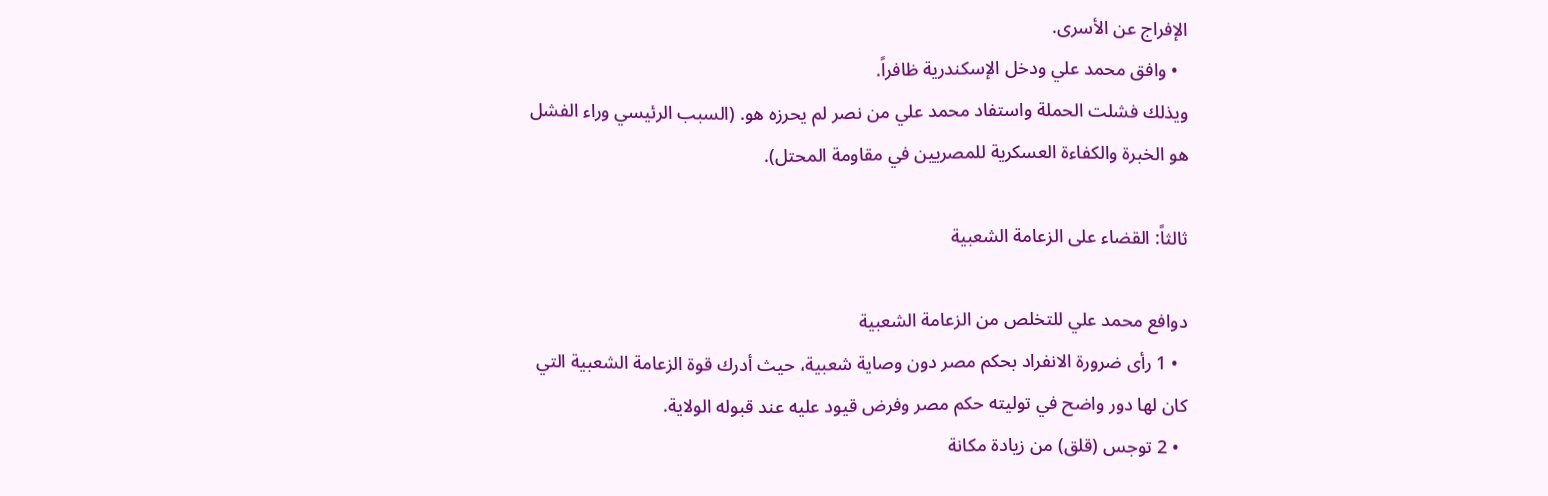الإفراج عن الأسرى.
  • وافق محمد علي ودخل الإسكندرية ظافراً.
ويذلك فشلت الحملة واستفاد محمد علي من نصر لم يحرزه هو. (السبب الرئيسي وراء الفشل هو الخبرة والكفاءة العسكرية للمصريين في مقاومة المحتل).

ثالثاً: القضاء على الزعامة الشعبية

دوافع محمد علي للتخلص من الزعامة الشعبية
  • 1 رأى ضرورة الانفراد بحكم مصر دون وصاية شعبية، حيث أدرك قوة الزعامة الشعبية التي كان لها دور واضح في توليته حكم مصر وفرض قيود عليه عند قبوله الولاية.
  • 2 توجس (قلق) من زيادة مكانة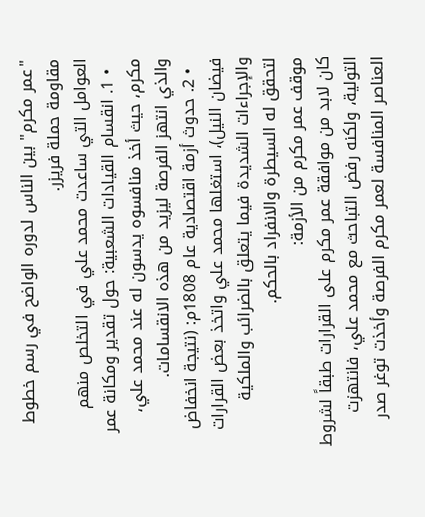"عمر مكرم" بين الناس لدوره الواضح في رسم خطوط مقاومة حملة فريزر.
العوامل التي ساعدت محمد علي في التخلص منهم
  • 1. انقسام القيادات الشعبية: حول تقدير ومكانة عمر مكرم، حيث أخذ منافسوه يدسون له عند محمد علي، والذي انتهز الفرصة ليزيد من هذه الانقسامات.
  • 2. حدوث أزمة اقتصادية عام 1808م: (نتيجة انخفاض فيضان النيل)، استغلها محمد علي واتخذ بعض القرارات والإجراءات الشديدة فيما يتعلق بالضرائب والملكية لتحقق له السيطرة والانفراد بالحكم.
موقف عمر مكرم من الأزمة:
كان لابد من موافقة عمر مكرم على القرارات طبقاً لشروط التولية، ولكنه رفض التباحث مع محمد علي، فانتهزت العناصر المنافسة لعمر مكرم الفرصة وأخذت توغر صدر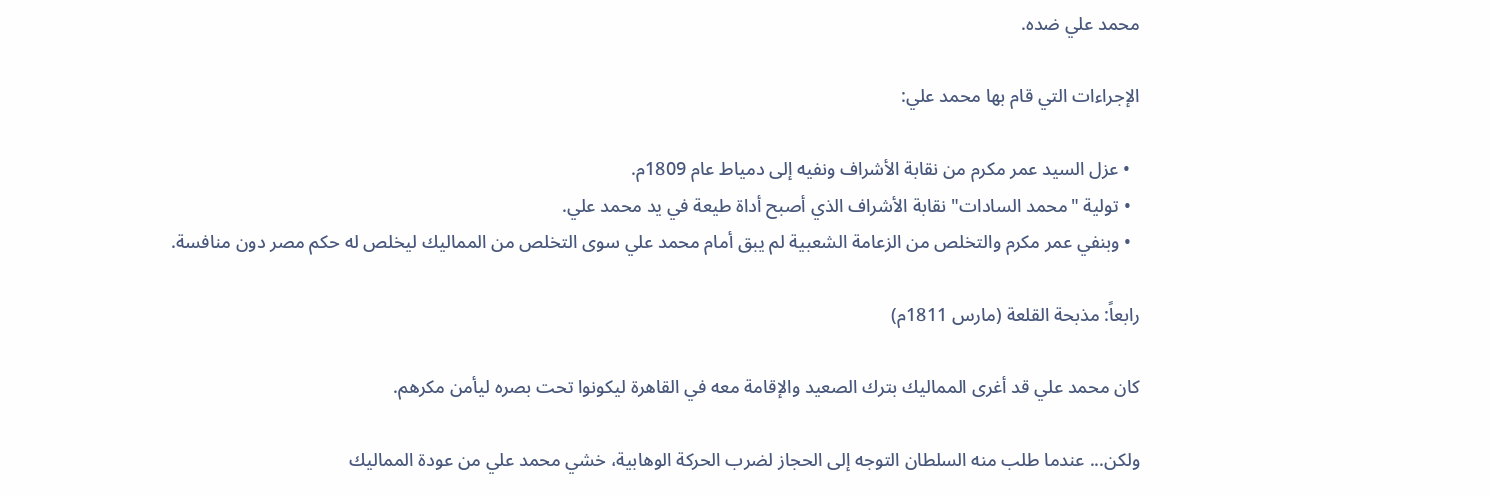محمد علي ضده.

الإجراءات التي قام بها محمد علي:

  • عزل السيد عمر مكرم من نقابة الأشراف ونفيه إلى دمياط عام 1809م.
  • تولية "محمد السادات" نقابة الأشراف الذي أصبح أداة طيعة في يد محمد علي.
  • وبنفي عمر مكرم والتخلص من الزعامة الشعبية لم يبق أمام محمد علي سوى التخلص من المماليك ليخلص له حكم مصر دون منافسة.

رابعاً: مذبحة القلعة (مارس 1811م)

كان محمد علي قد أغرى المماليك بترك الصعيد والإقامة معه في القاهرة ليكونوا تحت بصره ليأمن مكرهم.

ولكن... عندما طلب منه السلطان التوجه إلى الحجاز لضرب الحركة الوهابية، خشي محمد علي من عودة المماليك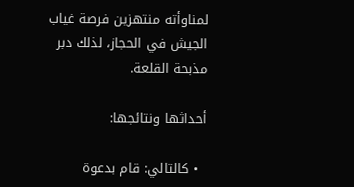لمناوأته منتهزين فرصة غياب الجيش في الحجاز، لذلك دبر مذبحة القلعة.

أحداثها ونتائجها:

  • كالتالي: قام بدعوة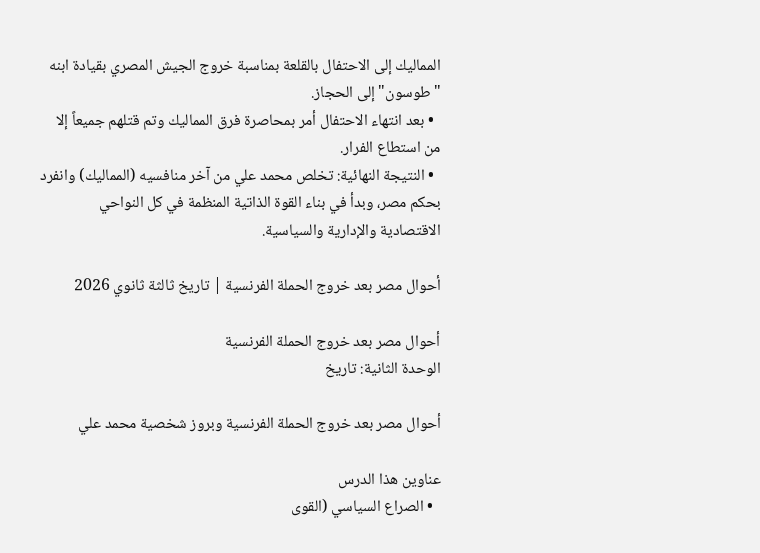المماليك إلى الاحتفال بالقلعة بمناسبة خروج الجيش المصري بقيادة ابنه "طوسون" إلى الحجاز.
  • بعد انتهاء الاحتفال أمر بمحاصرة فرق المماليك وتم قتلهم جميعاً إلا من استطاع الفرار.
  • النتيجة النهائية: تخلص محمد علي من آخر منافسيه (المماليك) وانفرد بحكم مصر، وبدأ في بناء القوة الذاتية المنظمة في كل النواحي الاقتصادية والإدارية والسياسية.

أحوال مصر بعد خروج الحملة الفرنسية | تاريخ ثالثة ثانوي 2026

أحوال مصر بعد خروج الحملة الفرنسية
الوحدة الثانية: تاريخ

أحوال مصر بعد خروج الحملة الفرنسية وبروز شخصية محمد علي

عناوين هذا الدرس
  • الصراع السياسي (القوى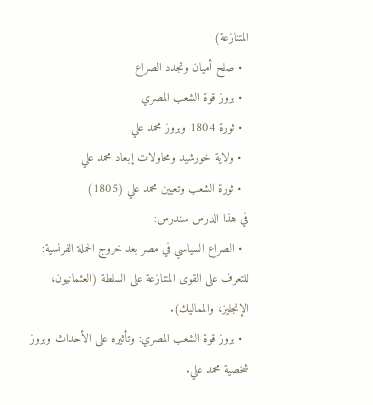المتنازعة)
  • صلح أميان وتجدد الصراع
  • بروز قوة الشعب المصري
  • ثورة 1804 وبروز محمد علي
  • ولاية خورشيد ومحاولات إبعاد محمد علي
  • ثورة الشعب وتعيين محمد علي (1805)
في هذا الدرس سندرس:
  • الصراع السياسي في مصر بعد خروج الحملة الفرنسية: للتعرف على القوى المتنازعة على السلطة (العثمانيون، الإنجليز، والمماليك).
  • بروز قوة الشعب المصري: وتأثيره على الأحداث وبروز شخصية محمد علي.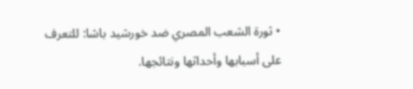• ثورة الشعب المصري ضد خورشيد باشا: للتعرف على أسبابها وأحداثها ونتائجها.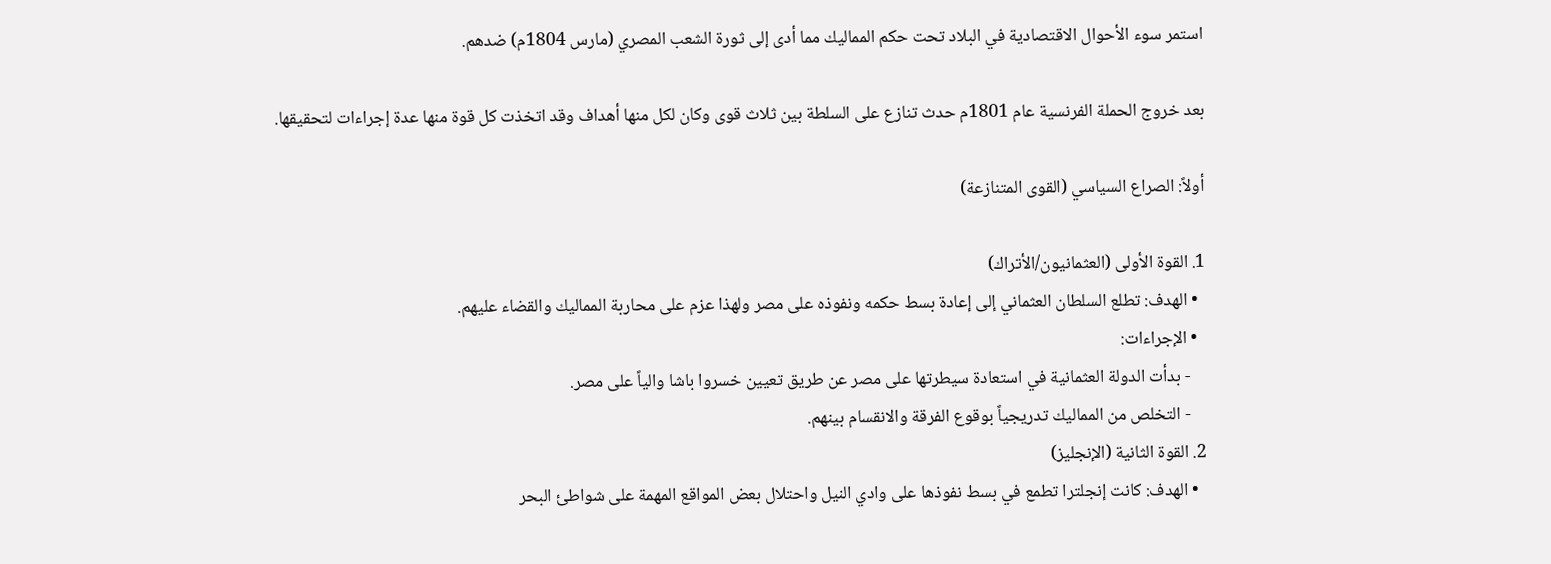استمر سوء الأحوال الاقتصادية في البلاد تحت حكم المماليك مما أدى إلى ثورة الشعب المصري (مارس 1804م) ضدهم.

بعد خروج الحملة الفرنسية عام 1801م حدث تنازع على السلطة بين ثلاث قوى وكان لكل منها أهداف وقد اتخذت كل قوة منها عدة إجراءات لتحقيقها.

أولاً: الصراع السياسي (القوى المتنازعة)

1. القوة الأولى (العثمانيون/الأتراك)
  • الهدف: تطلع السلطان العثماني إلى إعادة بسط حكمه ونفوذه على مصر ولهذا عزم على محاربة المماليك والقضاء عليهم.
  • الإجراءات:
    - بدأت الدولة العثمانية في استعادة سيطرتها على مصر عن طريق تعيين خسروا باشا والياً على مصر.
    - التخلص من المماليك تدريجياً بوقوع الفرقة والانقسام بينهم.
2. القوة الثانية (الإنجليز)
  • الهدف: كانت إنجلترا تطمع في بسط نفوذها على وادي النيل واحتلال بعض المواقع المهمة على شواطئ البحر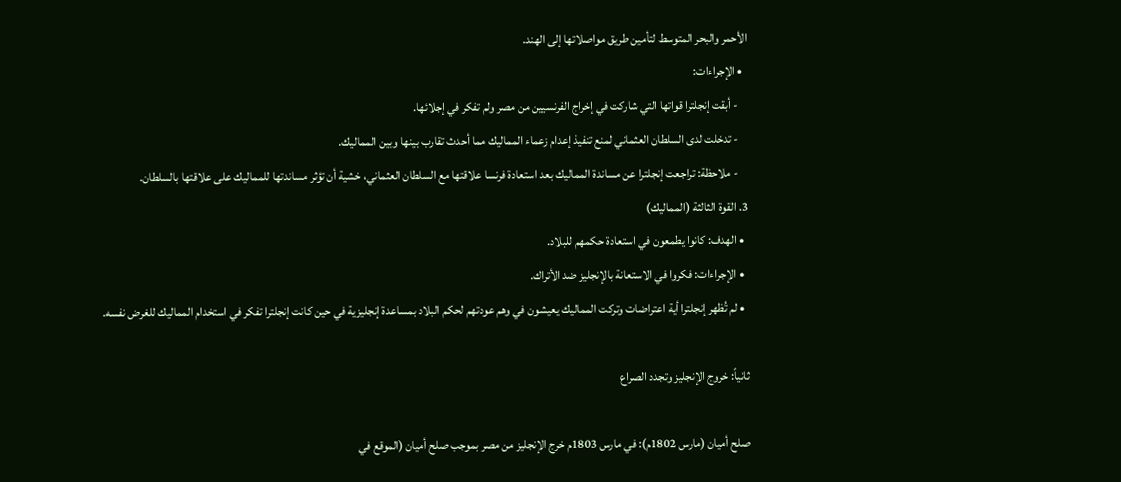الأحمر والبحر المتوسط لتأمين طريق مواصلاتها إلى الهند.
  • الإجراءات:
    - أبقت إنجلترا قواتها التي شاركت في إخراج الفرنسيين من مصر ولم تفكر في إجلائها.
    - تدخلت لدى السلطان العثماني لمنع تنفيذ إعدام زعماء المماليك مما أحدث تقارب بينها وبين المماليك.
    - ملاحظة: تراجعت إنجلترا عن مساندة المماليك بعد استعادة فرنسا علاقتها مع السلطان العثماني، خشية أن تؤثر مساندتها للمماليك على علاقتها بالسلطان.
3. القوة الثالثة (المماليك)
  • الهدف: كانوا يطمعون في استعادة حكمهم للبلاد.
  • الإجراءات: فكروا في الاستعانة بالإنجليز ضد الأتراك.
  • لم تُظهر إنجلترا أية اعتراضات وتركت المماليك يعيشون في وهم عودتهم لحكم البلاد بمساعدة إنجليزية في حين كانت إنجلترا تفكر في استخدام المماليك للغرض نفسه.

ثانياً: خروج الإنجليز وتجدد الصراع

صلح أميان (مارس 1802م): في مارس 1803م خرج الإنجليز من مصر بموجب صلح أميان (الموقع في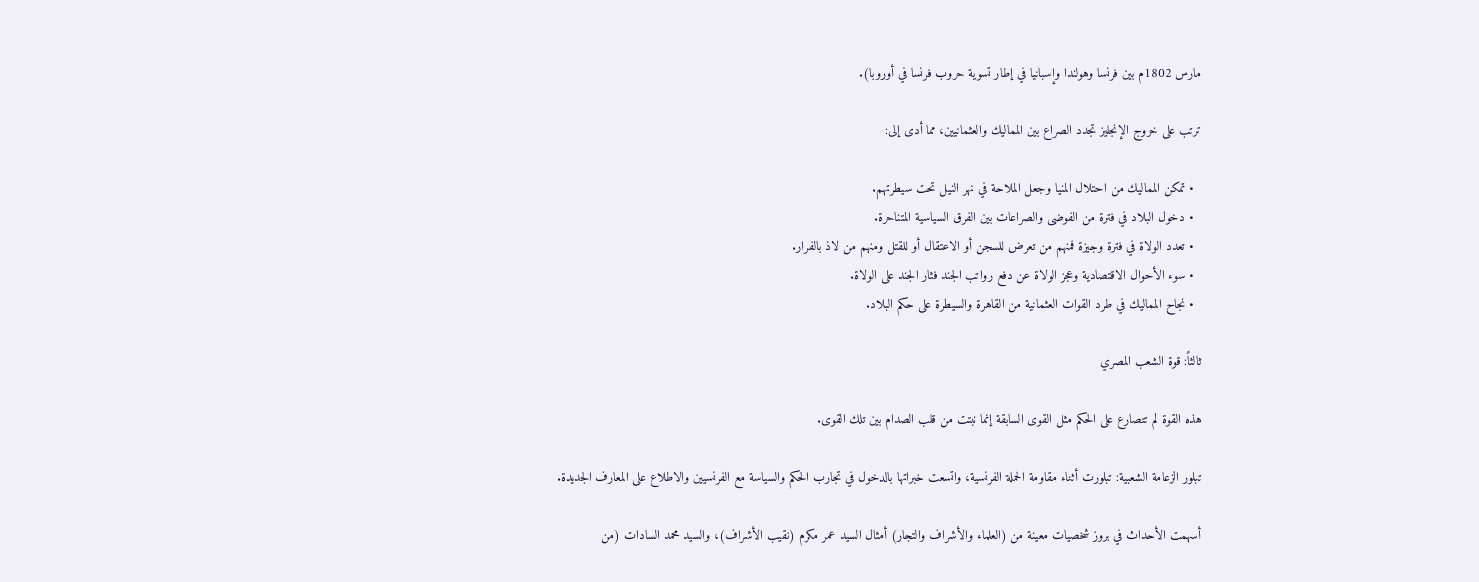مارس 1802م بين فرنسا وهولندا وإسبانيا في إطار تسوية حروب فرنسا في أوروبا).

ترتب على خروج الإنجليز تجدد الصراع بين المماليك والعثمانيين، مما أدى إلى:

  • تمكن المماليك من احتلال المنيا وجعل الملاحة في نهر النيل تحت سيطرتهم.
  • دخول البلاد في فترة من الفوضى والصراعات بين الفرق السياسية المتناحرة.
  • تعدد الولاة في فترة وجيزة فمنهم من تعرض للسجن أو الاعتقال أو للقتل ومنهم من لاذ بالفرار.
  • سوء الأحوال الاقتصادية وعجز الولاة عن دفع رواتب الجند فثار الجند على الولاة.
  • نجاح المماليك في طرد القوات العثمانية من القاهرة والسيطرة على حكم البلاد.

ثالثاً: قوة الشعب المصري

هذه القوة لم تتصارع على الحكم مثل القوى السابقة إنما نبتت من قلب الصدام بين تلك القوى.

تبلور الزعامة الشعبية: تبلورت أثناء مقاومة الحملة الفرنسية، واتسعت خبراتها بالدخول في تجارب الحكم والسياسة مع الفرنسيين والاطلاع على المعارف الجديدة.

أسهمت الأحداث في بروز شخصيات معينة من (العلماء والأشراف والتجار) أمثال السيد عمر مكرم (نقيب الأشراف)، والسيد محمد السادات (من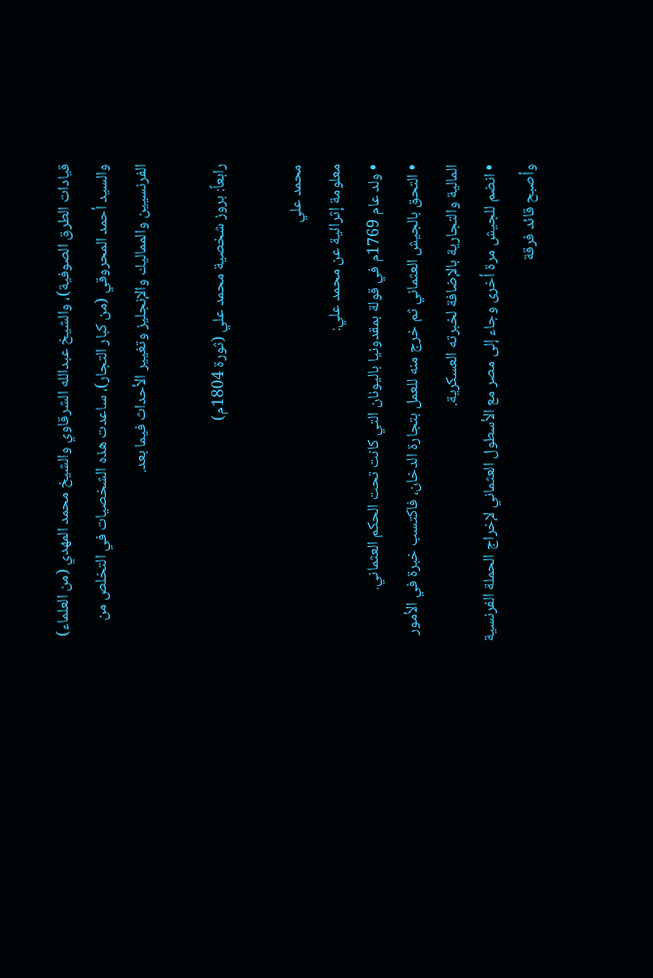قيادات الطرق الصوفية)، والشيخ عبدالله الشرقاوي والشيخ محمد المهدي (من العلماء) والسيد أحمد المحروقي (من كبار التجار)، ساعدت هذه الشخصيات في التخلص من الفرنسيين والمماليك والإنجليز وتغيير الأحداث فيما بعد.

رابعاً: بروز شخصية محمد علي (ثورة 1804م)

محمد علي
معلومة إثرائية عن محمد علي:
• ولد عام 1769م في قولة بمقدونيا باليونان التي كانت تحت الحكم العثماني.
• التحق بالجيش العثماني ثم خرج منه للعمل بتجارة الدخان، فاكتسب خبرة في الأمور المالية والتجارية بالإضافة لخبرته العسكرية.
• انضم للجيش مرة أخرى وجاء إلى مصر مع الأسطول العثماني لإخراج الحملة الفرنسية وأصبح قائد فرقة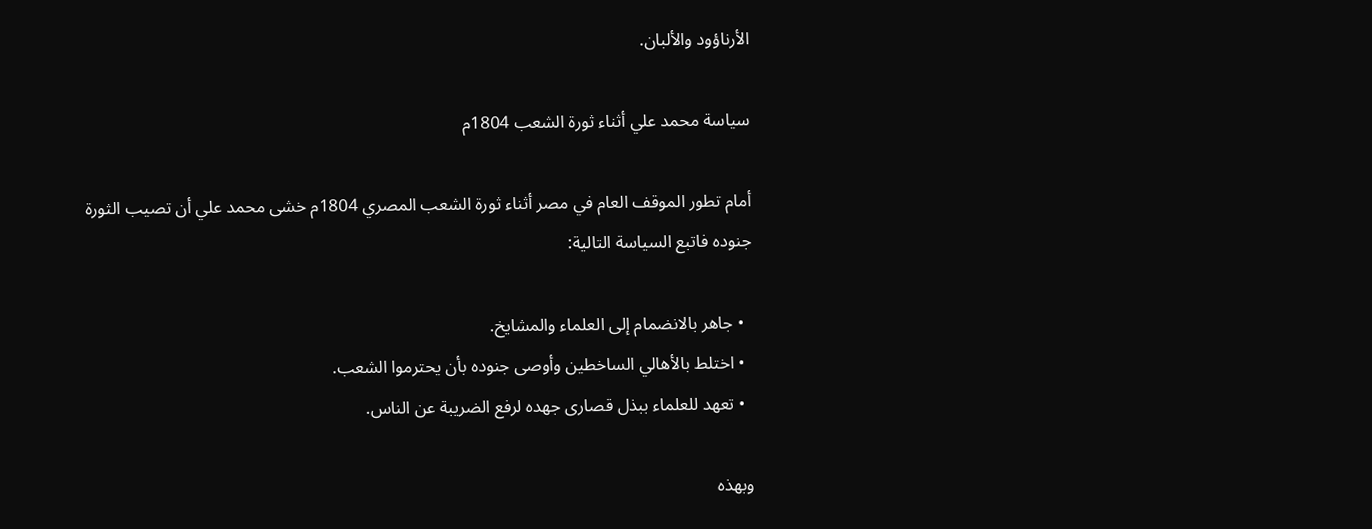الأرناؤود والألبان.

سياسة محمد علي أثناء ثورة الشعب 1804م

أمام تطور الموقف العام في مصر أثناء ثورة الشعب المصري 1804م خشى محمد علي أن تصيب الثورة جنوده فاتبع السياسة التالية:

  • جاهر بالانضمام إلى العلماء والمشايخ.
  • اختلط بالأهالي الساخطين وأوصى جنوده بأن يحترموا الشعب.
  • تعهد للعلماء ببذل قصارى جهده لرفع الضريبة عن الناس.

وبهذه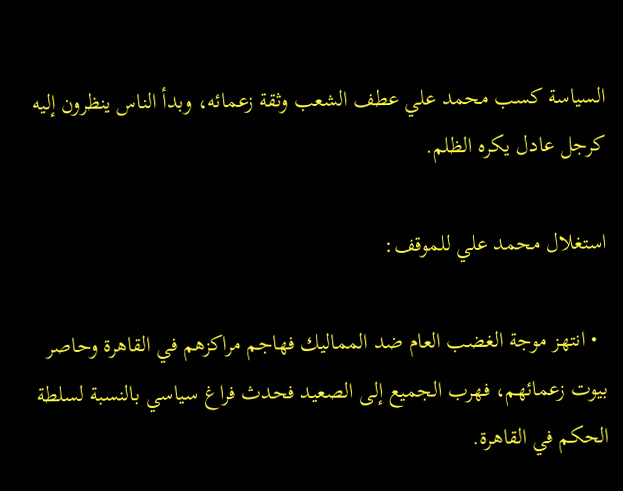السياسة كسب محمد علي عطف الشعب وثقة زعمائه، وبدأ الناس ينظرون إليه كرجل عادل يكره الظلم.

استغلال محمد علي للموقف:

  • انتهز موجة الغضب العام ضد المماليك فهاجم مراكزهم في القاهرة وحاصر بيوت زعمائهم، فهرب الجميع إلى الصعيد فحدث فراغ سياسي بالنسبة لسلطة الحكم في القاهرة.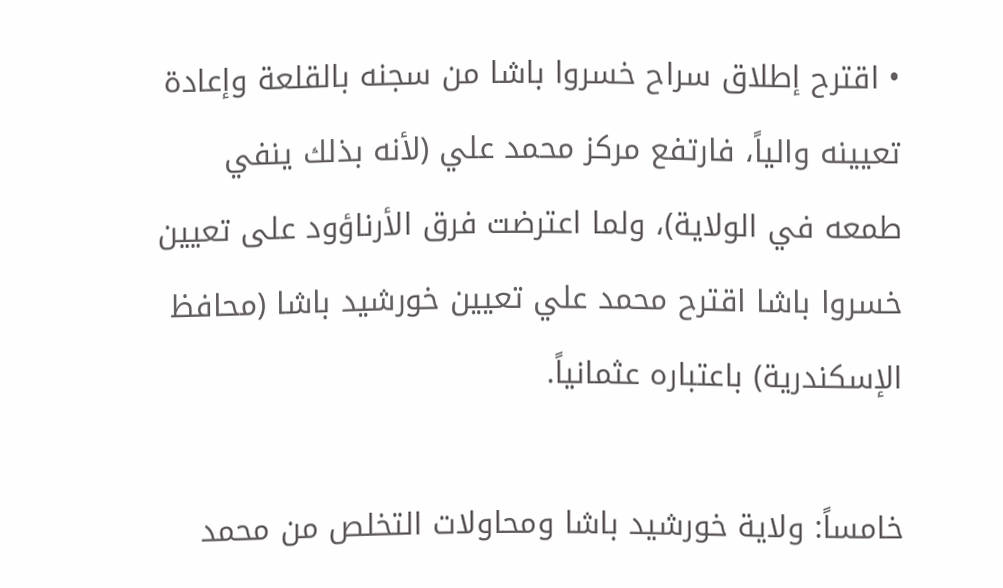• اقترح إطلاق سراح خسروا باشا من سجنه بالقلعة وإعادة تعيينه والياً، فارتفع مركز محمد علي (لأنه بذلك ينفي طمعه في الولاية)، ولما اعترضت فرق الأرناؤود على تعيين خسروا باشا اقترح محمد علي تعيين خورشيد باشا (محافظ الإسكندرية) باعتباره عثمانياً.

خامساً: ولاية خورشيد باشا ومحاولات التخلص من محمد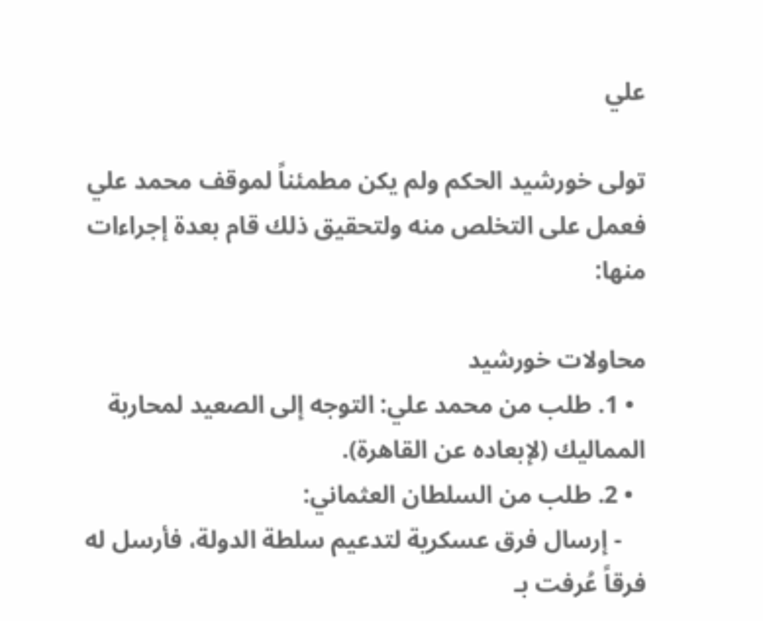علي

تولى خورشيد الحكم ولم يكن مطمئناً لموقف محمد علي فعمل على التخلص منه ولتحقيق ذلك قام بعدة إجراءات منها:

محاولات خورشيد
  • 1. طلب من محمد علي: التوجه إلى الصعيد لمحاربة المماليك (لإبعاده عن القاهرة).
  • 2. طلب من السلطان العثماني:
    - إرسال فرق عسكرية لتدعيم سلطة الدولة، فأرسل له فرقاً عُرفت بـ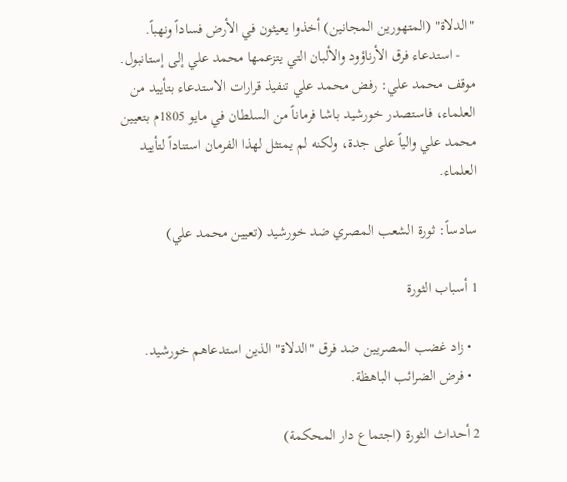"الدلاة" (المتهورين المجانين) أخذوا يعيثون في الأرض فساداً ونهباً.
    - استدعاء فرق الأرناؤود والألبان التي يتزعمها محمد علي إلى إستانبول.
موقف محمد علي: رفض محمد علي تنفيذ قرارات الاستدعاء بتأييد من العلماء، فاستصدر خورشيد باشا فرماناً من السلطان في مايو 1805م بتعيين محمد علي والياً على جدة، ولكنه لم يمتثل لهذا الفرمان استناداً لتأييد العلماء.

سادساً: ثورة الشعب المصري ضد خورشيد (تعيين محمد علي)

1 أسباب الثورة

  • زاد غضب المصريين ضد فرق "الدلاة" الذين استدعاهم خورشيد.
  • فرض الضرائب الباهظة.

2 أحداث الثورة (اجتماع دار المحكمة)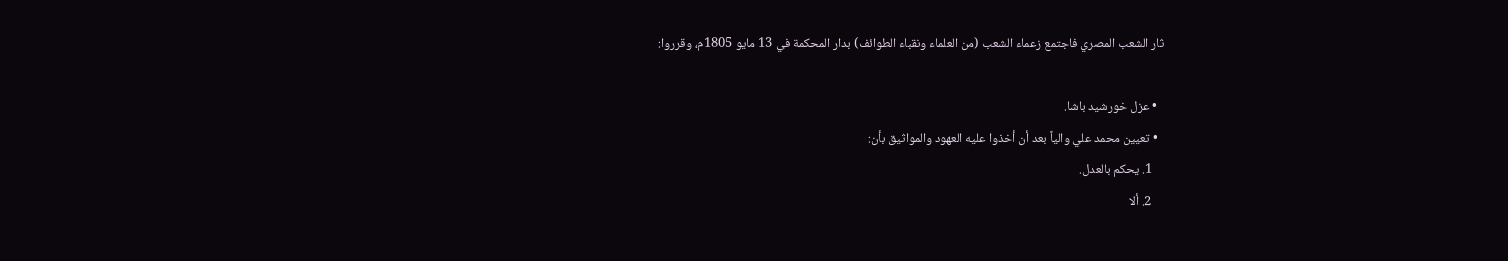ثار الشعب المصري فاجتمع زعماء الشعب (من العلماء ونقباء الطوائف) بدار المحكمة في 13 مايو 1805م، وقرروا:

  • عزل خورشيد باشا.
  • تعيين محمد علي والياً بعد أن أخذوا عليه العهود والمواثيق بأن:
    1. يحكم بالعدل.
    2. ألا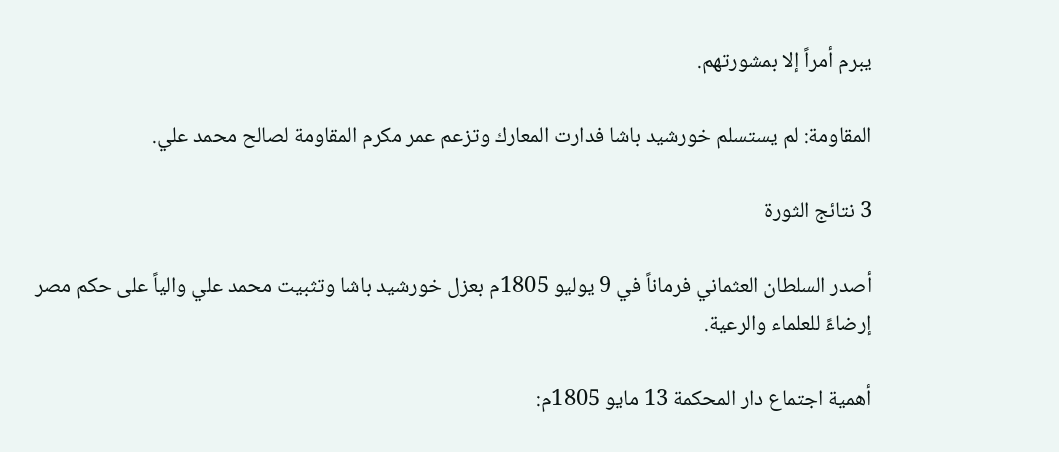يبرم أمراً إلا بمشورتهم.

المقاومة: لم يستسلم خورشيد باشا فدارت المعارك وتزعم عمر مكرم المقاومة لصالح محمد علي.

3 نتائج الثورة

أصدر السلطان العثماني فرماناً في 9 يوليو 1805م بعزل خورشيد باشا وتثبيت محمد علي والياً على حكم مصر إرضاءً للعلماء والرعية.

أهمية اجتماع دار المحكمة 13 مايو 1805م: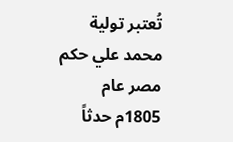تُعتبر تولية محمد علي حكم مصر عام 1805م حدثاً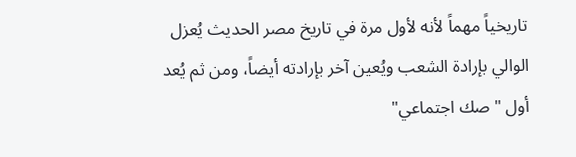تاريخياً مهماً لأنه لأول مرة في تاريخ مصر الحديث يُعزل الوالي بإرادة الشعب ويُعين آخر بإرادته أيضاً، ومن ثم يُعد أول "صك اجتماعي"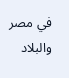في مصر والبلاد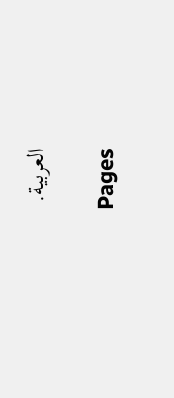العربية.

Pages